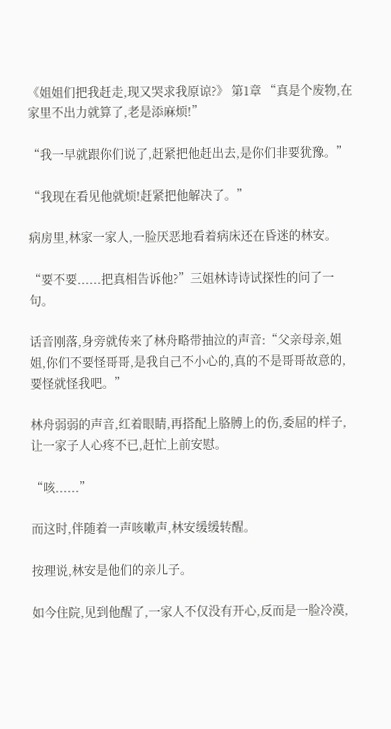《姐姐们把我赶走,现又哭求我原谅?》 第1章 “真是个废物,在家里不出力就算了,老是添麻烦!”

“我一早就跟你们说了,赶紧把他赶出去,是你们非要犹豫。”

“我现在看见他就烦!赶紧把他解决了。”

病房里,林家一家人,一脸厌恶地看着病床还在昏迷的林安。

“要不要......把真相告诉他?”三姐林诗诗试探性的问了一句。

话音刚落,身旁就传来了林舟略带抽泣的声音:“父亲母亲,姐姐,你们不要怪哥哥,是我自己不小心的,真的不是哥哥故意的,要怪就怪我吧。”

林舟弱弱的声音,红着眼睛,再搭配上胳膊上的伤,委屈的样子,让一家子人心疼不已,赶忙上前安慰。

“咳......”

而这时,伴随着一声咳嗽声,林安缓缓转醒。

按理说,林安是他们的亲儿子。

如今住院,见到他醒了,一家人不仅没有开心,反而是一脸冷漠,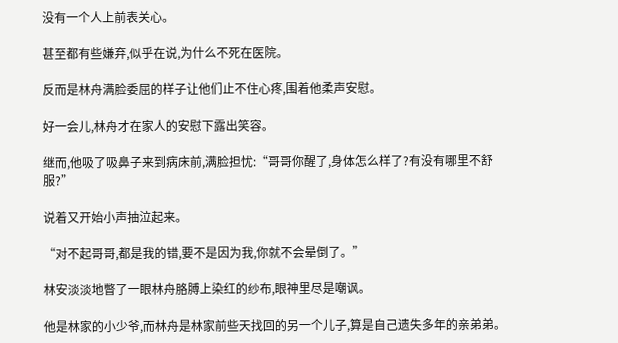没有一个人上前表关心。

甚至都有些嫌弃,似乎在说,为什么不死在医院。

反而是林舟满脸委屈的样子让他们止不住心疼,围着他柔声安慰。

好一会儿,林舟才在家人的安慰下露出笑容。

继而,他吸了吸鼻子来到病床前,满脸担忧:“哥哥你醒了,身体怎么样了?有没有哪里不舒服?”

说着又开始小声抽泣起来。

“对不起哥哥,都是我的错,要不是因为我,你就不会晕倒了。”

林安淡淡地瞥了一眼林舟胳膊上染红的纱布,眼神里尽是嘲讽。

他是林家的小少爷,而林舟是林家前些天找回的另一个儿子,算是自己遗失多年的亲弟弟。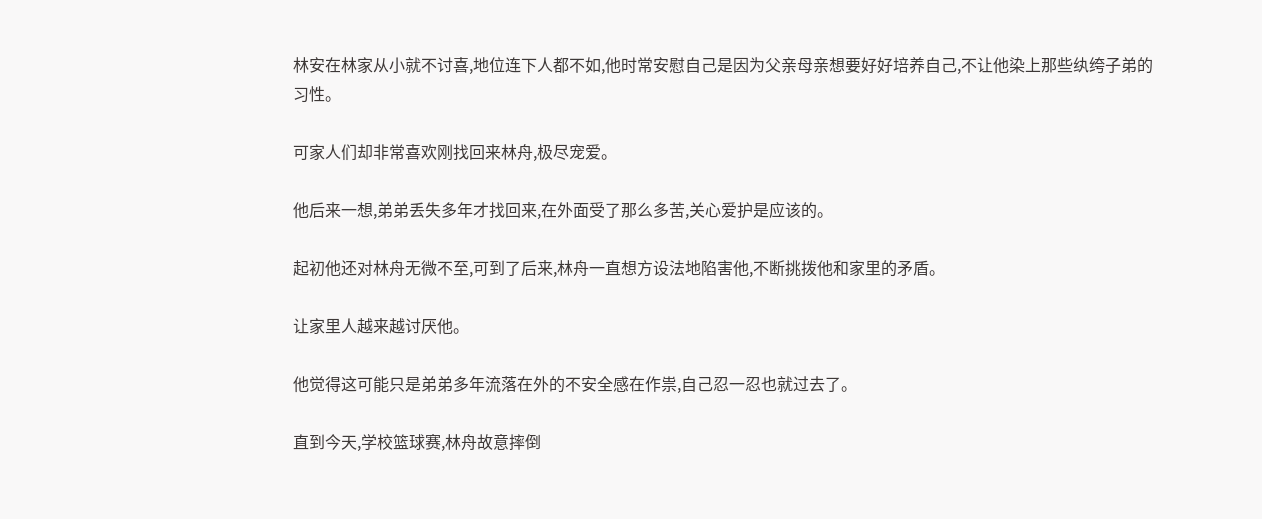林安在林家从小就不讨喜,地位连下人都不如,他时常安慰自己是因为父亲母亲想要好好培养自己,不让他染上那些纨绔子弟的习性。

可家人们却非常喜欢刚找回来林舟,极尽宠爱。

他后来一想,弟弟丢失多年才找回来,在外面受了那么多苦,关心爱护是应该的。

起初他还对林舟无微不至,可到了后来,林舟一直想方设法地陷害他,不断挑拨他和家里的矛盾。

让家里人越来越讨厌他。

他觉得这可能只是弟弟多年流落在外的不安全感在作祟,自己忍一忍也就过去了。

直到今天,学校篮球赛,林舟故意摔倒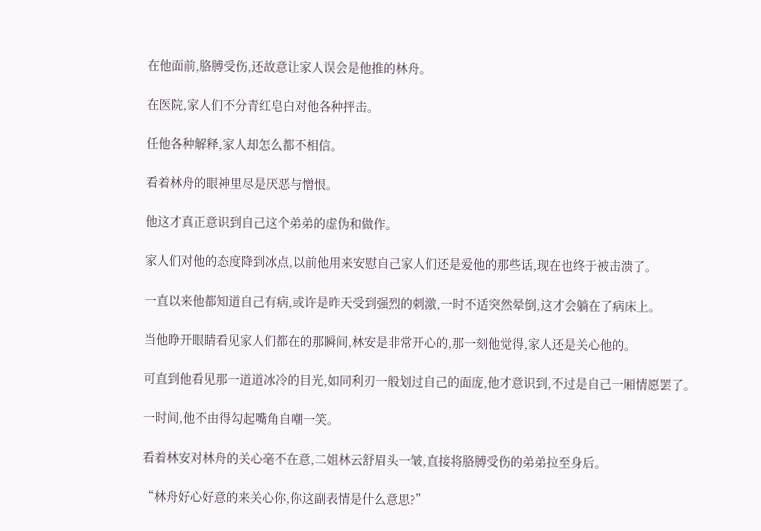在他面前,胳膊受伤,还故意让家人误会是他推的林舟。

在医院,家人们不分青红皂白对他各种抨击。

任他各种解释,家人却怎么都不相信。

看着林舟的眼神里尽是厌恶与憎恨。

他这才真正意识到自己这个弟弟的虚伪和做作。

家人们对他的态度降到冰点,以前他用来安慰自己家人们还是爱他的那些话,现在也终于被击溃了。

一直以来他都知道自己有病,或许是昨天受到强烈的刺激,一时不适突然晕倒,这才会躺在了病床上。

当他睁开眼睛看见家人们都在的那瞬间,林安是非常开心的,那一刻他觉得,家人还是关心他的。

可直到他看见那一道道冰冷的目光,如同利刃一般划过自己的面庞,他才意识到,不过是自己一厢情愿罢了。

一时间,他不由得勾起嘴角自嘲一笑。

看着林安对林舟的关心毫不在意,二姐林云舒眉头一皱,直接将胳膊受伤的弟弟拉至身后。

“林舟好心好意的来关心你,你这副表情是什么意思?”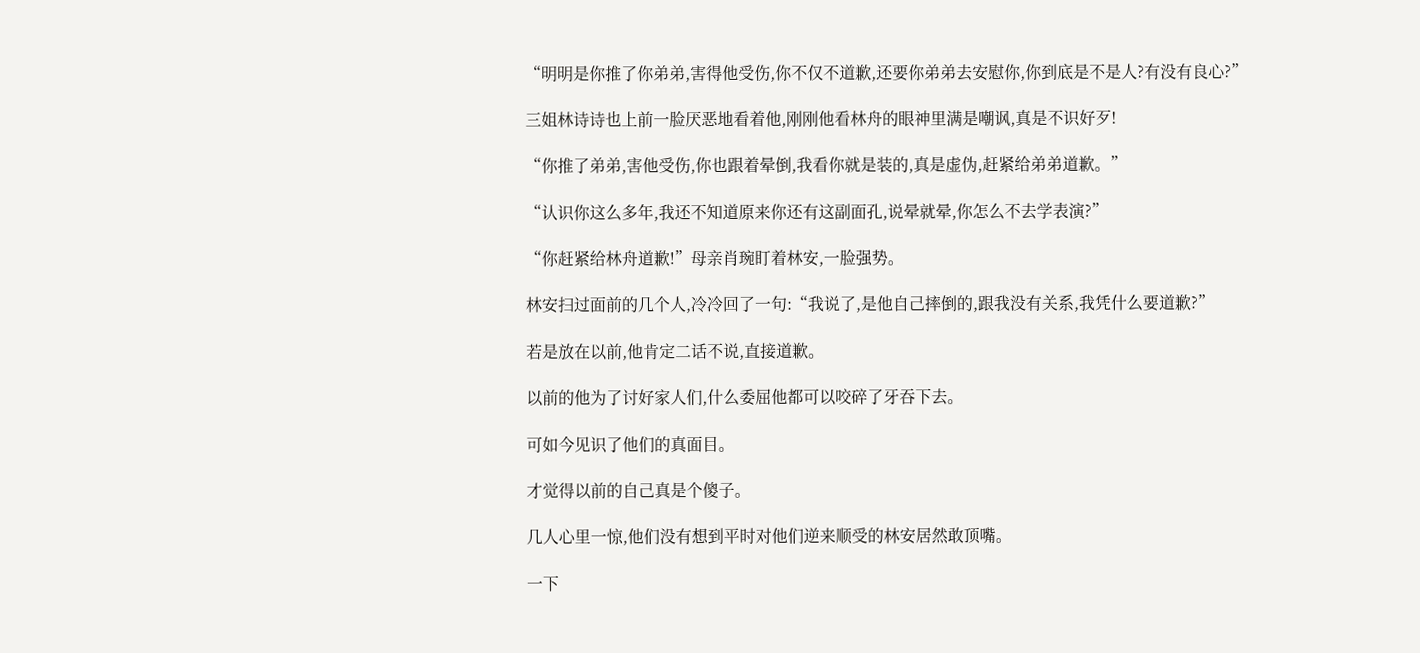“明明是你推了你弟弟,害得他受伤,你不仅不道歉,还要你弟弟去安慰你,你到底是不是人?有没有良心?”

三姐林诗诗也上前一脸厌恶地看着他,刚刚他看林舟的眼神里满是嘲讽,真是不识好歹!

“你推了弟弟,害他受伤,你也跟着晕倒,我看你就是装的,真是虚伪,赶紧给弟弟道歉。”

“认识你这么多年,我还不知道原来你还有这副面孔,说晕就晕,你怎么不去学表演?”

“你赶紧给林舟道歉!”母亲肖琬盯着林安,一脸强势。

林安扫过面前的几个人,冷冷回了一句:“我说了,是他自己摔倒的,跟我没有关系,我凭什么要道歉?”

若是放在以前,他肯定二话不说,直接道歉。

以前的他为了讨好家人们,什么委屈他都可以咬碎了牙吞下去。

可如今见识了他们的真面目。

才觉得以前的自己真是个傻子。

几人心里一惊,他们没有想到平时对他们逆来顺受的林安居然敢顶嘴。

一下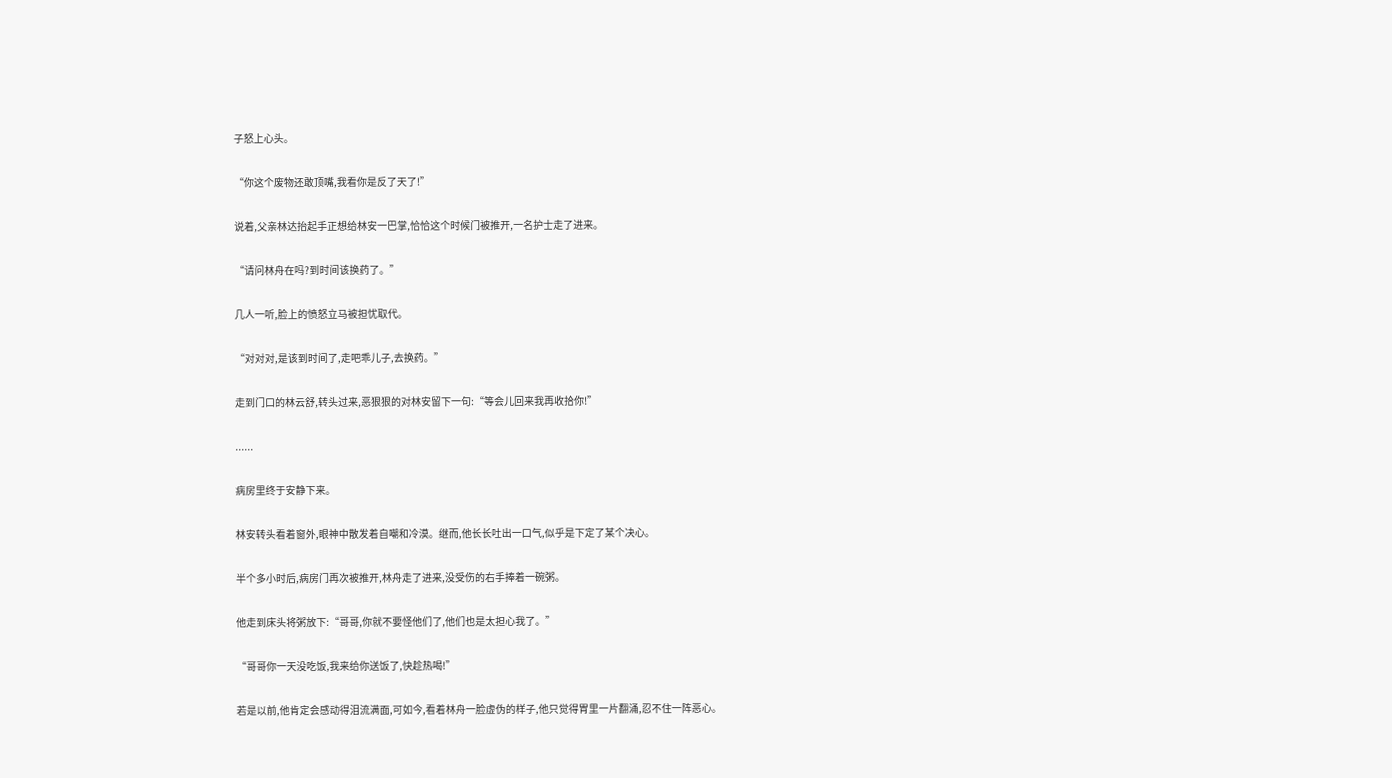子怒上心头。

“你这个废物还敢顶嘴,我看你是反了天了!”

说着,父亲林达抬起手正想给林安一巴掌,恰恰这个时候门被推开,一名护士走了进来。

“请问林舟在吗?到时间该换药了。”

几人一听,脸上的愤怒立马被担忧取代。

“对对对,是该到时间了,走吧乖儿子,去换药。”

走到门口的林云舒,转头过来,恶狠狠的对林安留下一句:“等会儿回来我再收拾你!”

......

病房里终于安静下来。

林安转头看着窗外,眼神中散发着自嘲和冷漠。继而,他长长吐出一口气,似乎是下定了某个决心。

半个多小时后,病房门再次被推开,林舟走了进来,没受伤的右手捧着一碗粥。

他走到床头将粥放下:“哥哥,你就不要怪他们了,他们也是太担心我了。”

“哥哥你一天没吃饭,我来给你送饭了,快趁热喝!”

若是以前,他肯定会感动得泪流满面,可如今,看着林舟一脸虚伪的样子,他只觉得胃里一片翻涌,忍不住一阵恶心。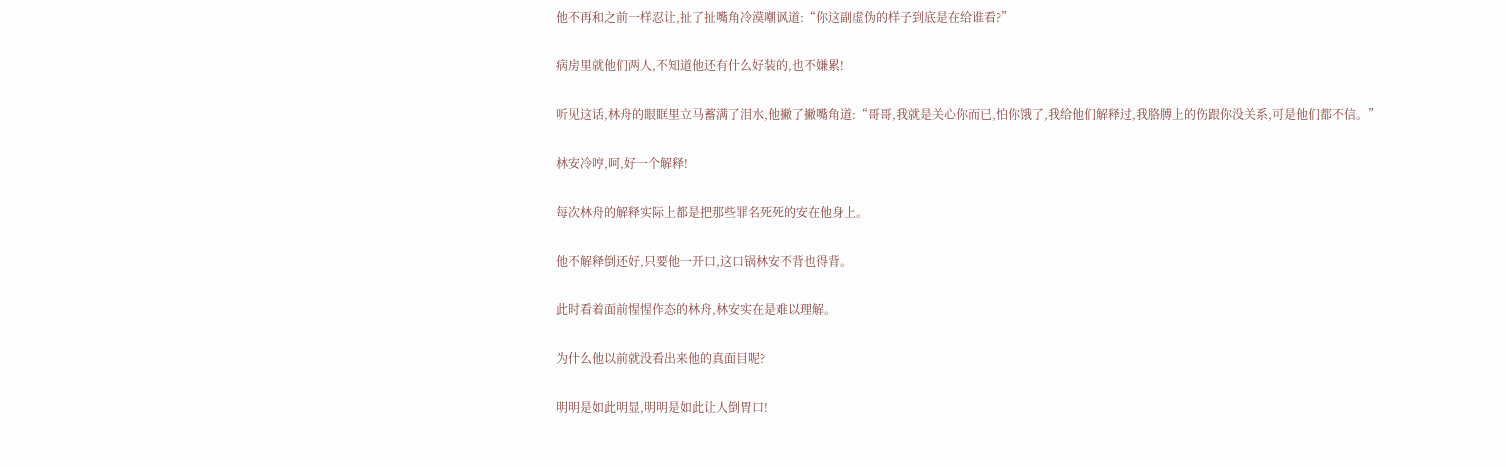他不再和之前一样忍让,扯了扯嘴角冷漠嘲讽道:“你这副虚伪的样子到底是在给谁看?”

病房里就他们两人,不知道他还有什么好装的,也不嫌累!

听见这话,林舟的眼眶里立马蓄满了泪水,他撇了撇嘴角道:“哥哥,我就是关心你而已,怕你饿了,我给他们解释过,我胳膊上的伤跟你没关系,可是他们都不信。”

林安冷哼,呵,好一个解释!

每次林舟的解释实际上都是把那些罪名死死的安在他身上。

他不解释倒还好,只要他一开口,这口锅林安不背也得背。

此时看着面前惺惺作态的林舟,林安实在是难以理解。

为什么他以前就没看出来他的真面目呢?

明明是如此明显,明明是如此让人倒胃口!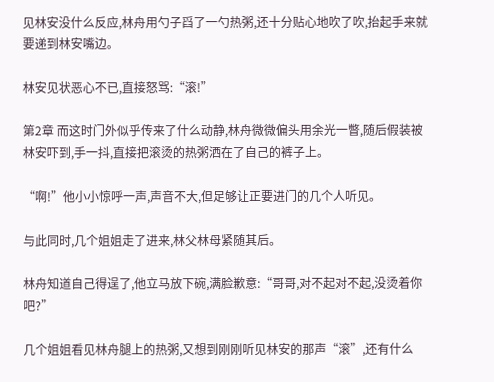见林安没什么反应,林舟用勺子舀了一勺热粥,还十分贴心地吹了吹,抬起手来就要递到林安嘴边。

林安见状恶心不已,直接怒骂:“滚!”

第2章 而这时门外似乎传来了什么动静,林舟微微偏头用余光一瞥,随后假装被林安吓到,手一抖,直接把滚烫的热粥洒在了自己的裤子上。

“啊!”他小小惊呼一声,声音不大,但足够让正要进门的几个人听见。

与此同时,几个姐姐走了进来,林父林母紧随其后。

林舟知道自己得逞了,他立马放下碗,满脸歉意:“哥哥,对不起对不起,没烫着你吧?”

几个姐姐看见林舟腿上的热粥,又想到刚刚听见林安的那声“滚”,还有什么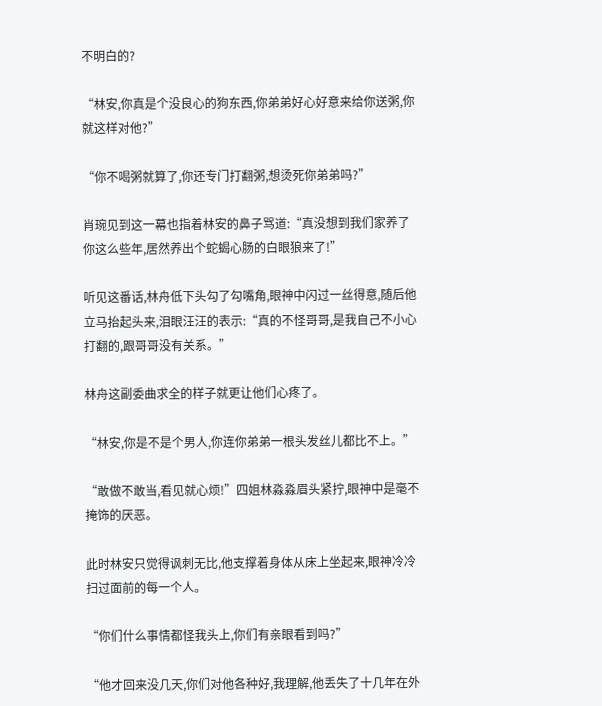不明白的?

“林安,你真是个没良心的狗东西,你弟弟好心好意来给你送粥,你就这样对他?”

“你不喝粥就算了,你还专门打翻粥,想烫死你弟弟吗?”

肖琬见到这一幕也指着林安的鼻子骂道:“真没想到我们家养了你这么些年,居然养出个蛇蝎心肠的白眼狼来了!”

听见这番话,林舟低下头勾了勾嘴角,眼神中闪过一丝得意,随后他立马抬起头来,泪眼汪汪的表示:“真的不怪哥哥,是我自己不小心打翻的,跟哥哥没有关系。”

林舟这副委曲求全的样子就更让他们心疼了。

“林安,你是不是个男人,你连你弟弟一根头发丝儿都比不上。”

“敢做不敢当,看见就心烦!”四姐林淼淼眉头紧拧,眼神中是毫不掩饰的厌恶。

此时林安只觉得讽刺无比,他支撑着身体从床上坐起来,眼神冷冷扫过面前的每一个人。

“你们什么事情都怪我头上,你们有亲眼看到吗?”

“他才回来没几天,你们对他各种好,我理解,他丢失了十几年在外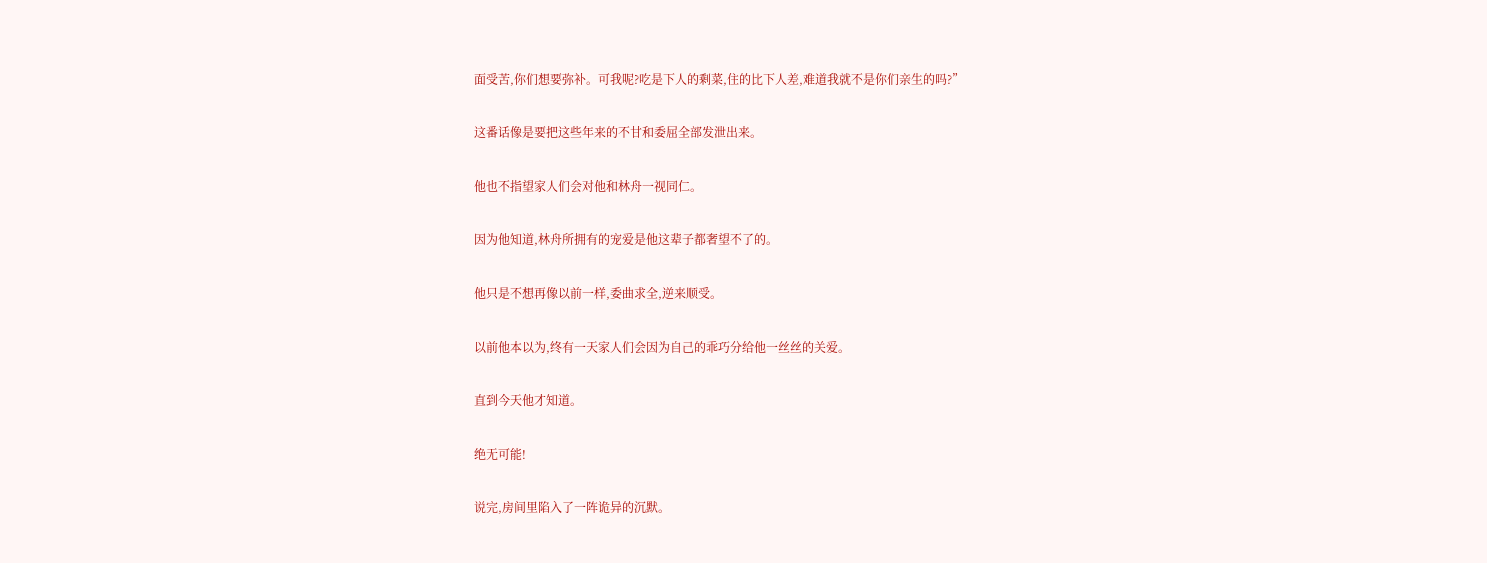面受苦,你们想要弥补。可我呢?吃是下人的剩菜,住的比下人差,难道我就不是你们亲生的吗?”

这番话像是要把这些年来的不甘和委屈全部发泄出来。

他也不指望家人们会对他和林舟一视同仁。

因为他知道,林舟所拥有的宠爱是他这辈子都奢望不了的。

他只是不想再像以前一样,委曲求全,逆来顺受。

以前他本以为,终有一天家人们会因为自己的乖巧分给他一丝丝的关爱。

直到今天他才知道。

绝无可能!

说完,房间里陷入了一阵诡异的沉默。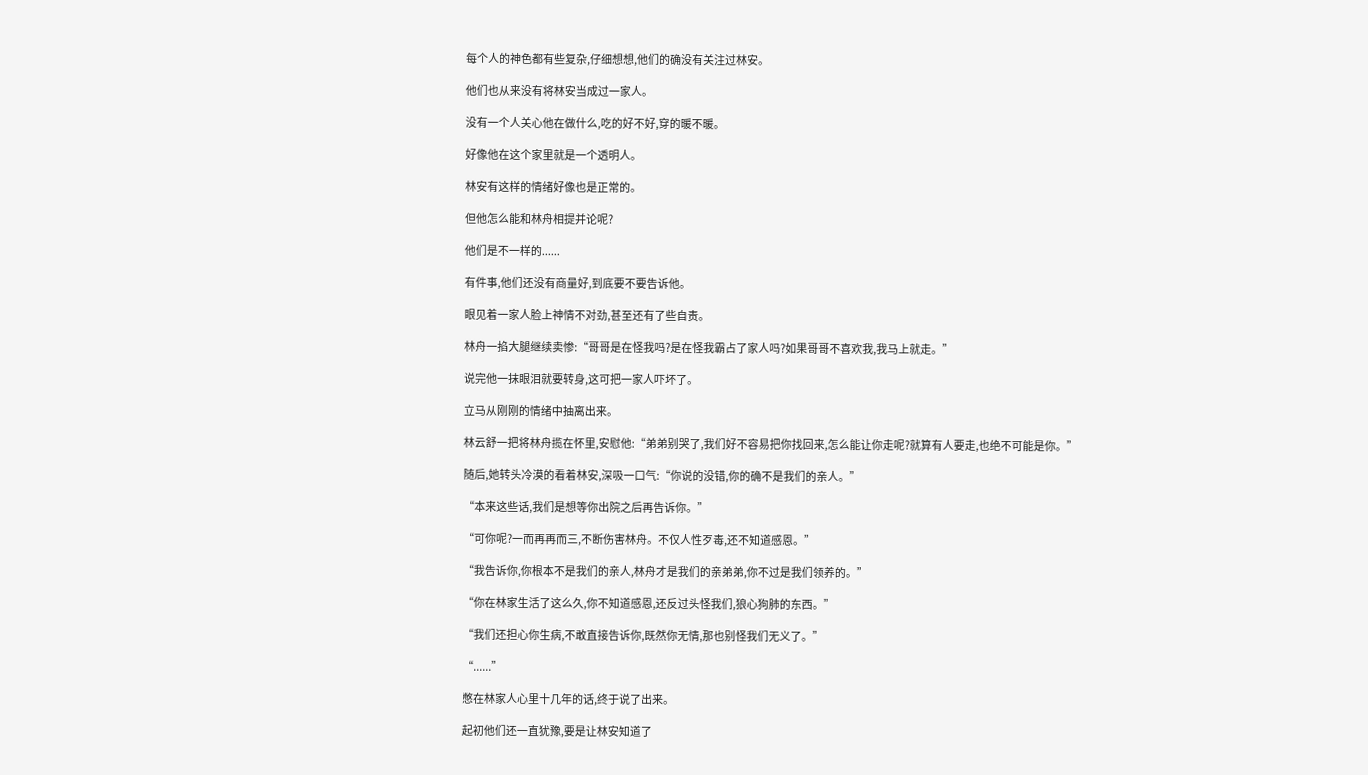每个人的神色都有些复杂,仔细想想,他们的确没有关注过林安。

他们也从来没有将林安当成过一家人。

没有一个人关心他在做什么,吃的好不好,穿的暖不暖。

好像他在这个家里就是一个透明人。

林安有这样的情绪好像也是正常的。

但他怎么能和林舟相提并论呢?

他们是不一样的......

有件事,他们还没有商量好,到底要不要告诉他。

眼见着一家人脸上神情不对劲,甚至还有了些自责。

林舟一掐大腿继续卖惨:“哥哥是在怪我吗?是在怪我霸占了家人吗?如果哥哥不喜欢我,我马上就走。”

说完他一抹眼泪就要转身,这可把一家人吓坏了。

立马从刚刚的情绪中抽离出来。

林云舒一把将林舟揽在怀里,安慰他:“弟弟别哭了,我们好不容易把你找回来,怎么能让你走呢?就算有人要走,也绝不可能是你。”

随后,她转头冷漠的看着林安,深吸一口气:“你说的没错,你的确不是我们的亲人。”

“本来这些话,我们是想等你出院之后再告诉你。”

“可你呢?一而再再而三,不断伤害林舟。不仅人性歹毒,还不知道感恩。”

“我告诉你,你根本不是我们的亲人,林舟才是我们的亲弟弟,你不过是我们领养的。”

“你在林家生活了这么久,你不知道感恩,还反过头怪我们,狼心狗肺的东西。”

“我们还担心你生病,不敢直接告诉你,既然你无情,那也别怪我们无义了。”

“......”

憋在林家人心里十几年的话,终于说了出来。

起初他们还一直犹豫,要是让林安知道了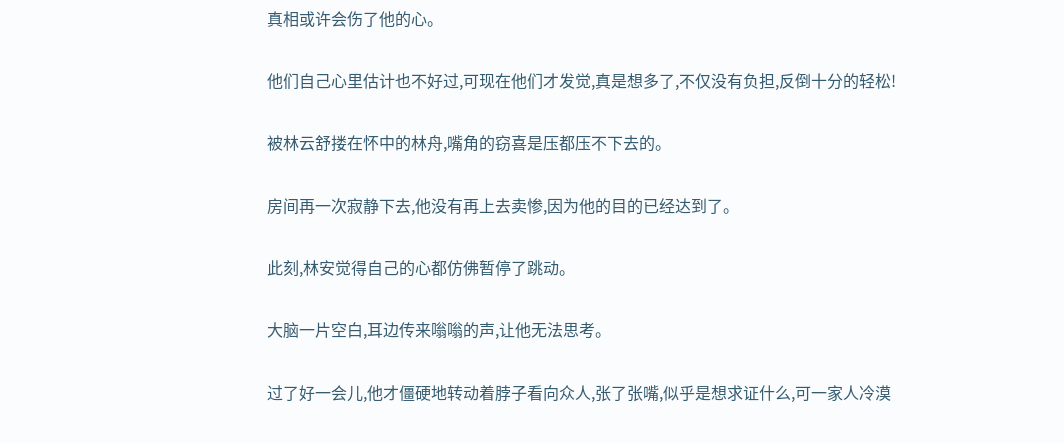真相或许会伤了他的心。

他们自己心里估计也不好过,可现在他们才发觉,真是想多了,不仅没有负担,反倒十分的轻松!

被林云舒搂在怀中的林舟,嘴角的窃喜是压都压不下去的。

房间再一次寂静下去,他没有再上去卖惨,因为他的目的已经达到了。

此刻,林安觉得自己的心都仿佛暂停了跳动。

大脑一片空白,耳边传来嗡嗡的声,让他无法思考。

过了好一会儿,他才僵硬地转动着脖子看向众人,张了张嘴,似乎是想求证什么,可一家人冷漠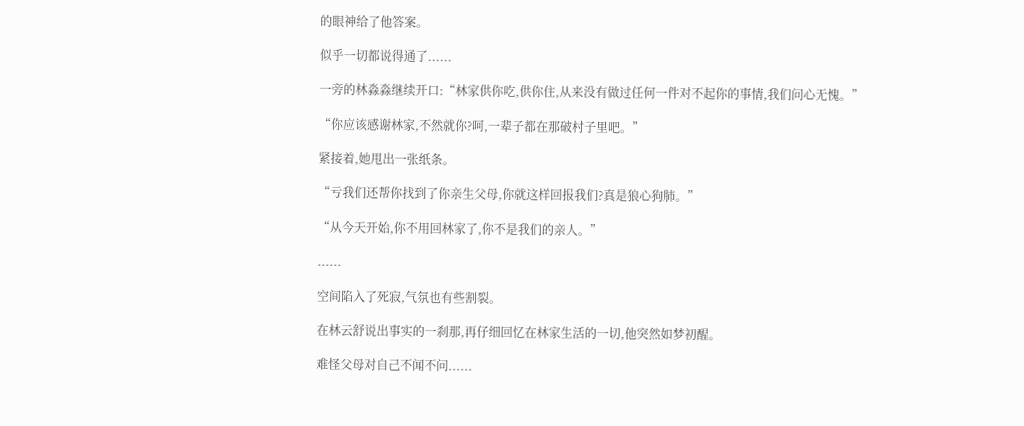的眼神给了他答案。

似乎一切都说得通了......

一旁的林淼淼继续开口:“林家供你吃,供你住,从来没有做过任何一件对不起你的事情,我们问心无愧。”

“你应该感谢林家,不然就你?呵,一辈子都在那破村子里吧。”

紧接着,她甩出一张纸条。

“亏我们还帮你找到了你亲生父母,你就这样回报我们?真是狼心狗肺。”

“从今天开始,你不用回林家了,你不是我们的亲人。”

......

空间陷入了死寂,气氛也有些割裂。

在林云舒说出事实的一刹那,再仔细回忆在林家生活的一切,他突然如梦初醒。

难怪父母对自己不闻不问......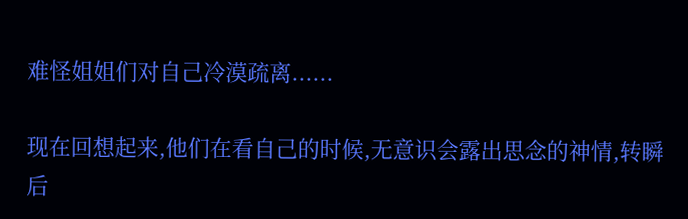难怪姐姐们对自己冷漠疏离......

现在回想起来,他们在看自己的时候,无意识会露出思念的神情,转瞬后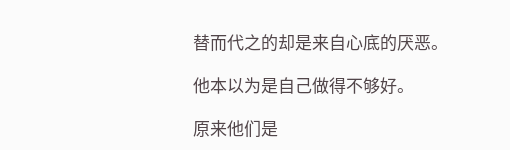替而代之的却是来自心底的厌恶。

他本以为是自己做得不够好。

原来他们是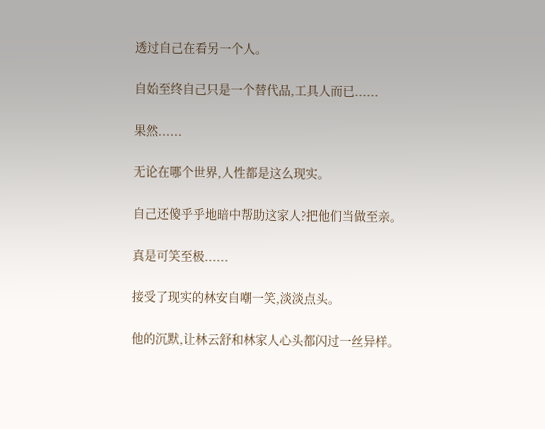透过自己在看另一个人。

自始至终自己只是一个替代品,工具人而已......

果然......

无论在哪个世界,人性都是这么现实。

自己还傻乎乎地暗中帮助这家人?把他们当做至亲。

真是可笑至极......

接受了现实的林安自嘲一笑,淡淡点头。

他的沉默,让林云舒和林家人心头都闪过一丝异样。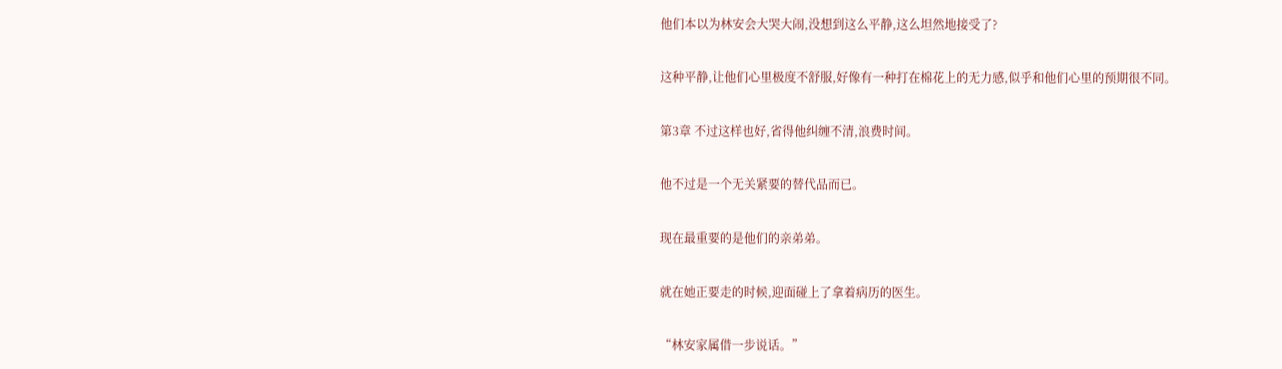他们本以为林安会大哭大闹,没想到这么平静,这么坦然地接受了?

这种平静,让他们心里极度不舒服,好像有一种打在棉花上的无力感,似乎和他们心里的预期很不同。

第3章 不过这样也好,省得他纠缠不清,浪费时间。

他不过是一个无关紧要的替代品而已。

现在最重要的是他们的亲弟弟。

就在她正要走的时候,迎面碰上了拿着病历的医生。

“林安家属借一步说话。”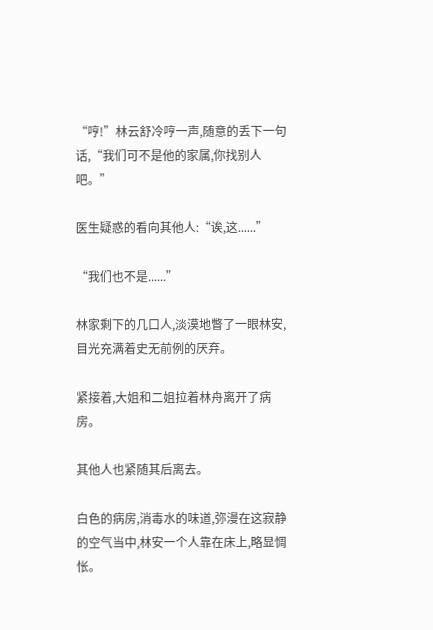“哼!”林云舒冷哼一声,随意的丢下一句话,“我们可不是他的家属,你找别人吧。”

医生疑惑的看向其他人:“诶,这......”

“我们也不是......”

林家剩下的几口人,淡漠地瞥了一眼林安,目光充满着史无前例的厌弃。

紧接着,大姐和二姐拉着林舟离开了病房。

其他人也紧随其后离去。

白色的病房,消毒水的味道,弥漫在这寂静的空气当中,林安一个人靠在床上,略显惆怅。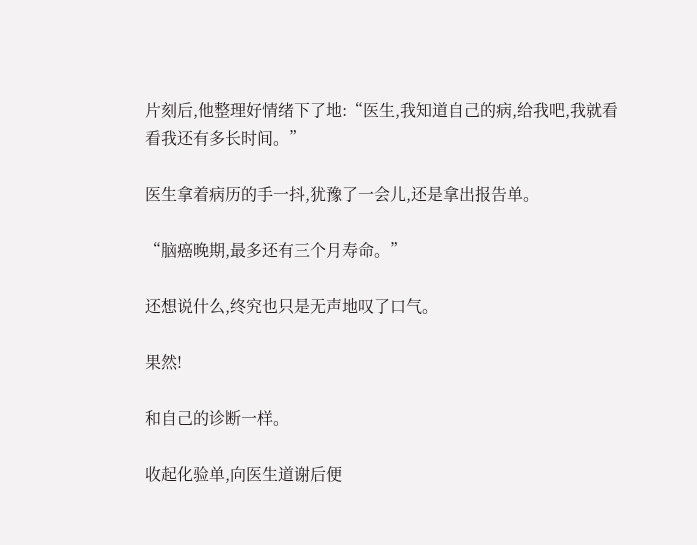片刻后,他整理好情绪下了地:“医生,我知道自己的病,给我吧,我就看看我还有多长时间。”

医生拿着病历的手一抖,犹豫了一会儿,还是拿出报告单。

“脑癌晚期,最多还有三个月寿命。”

还想说什么,终究也只是无声地叹了口气。

果然!

和自己的诊断一样。

收起化验单,向医生道谢后便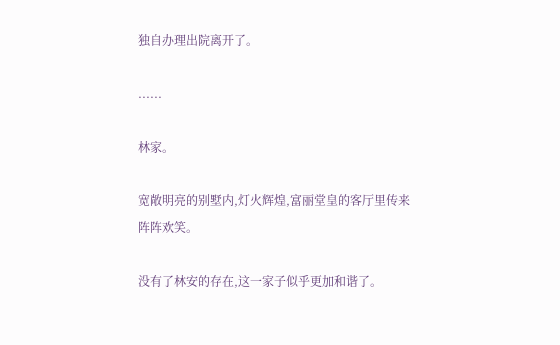独自办理出院离开了。

......

林家。

宽敞明亮的别墅内,灯火辉煌,富丽堂皇的客厅里传来阵阵欢笑。

没有了林安的存在,这一家子似乎更加和谐了。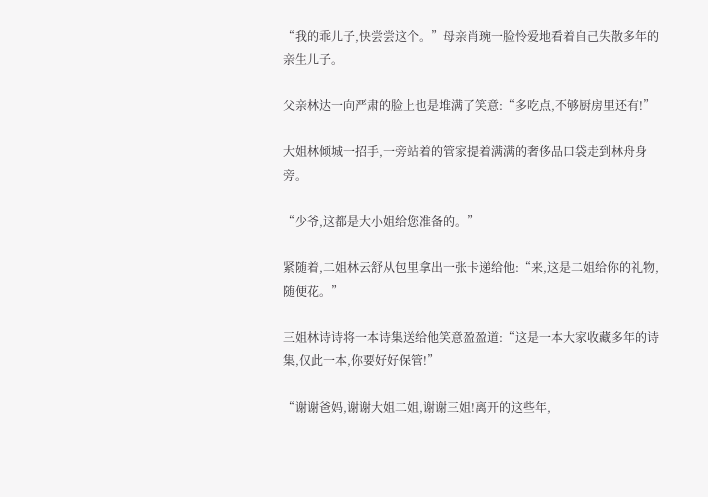“我的乖儿子,快尝尝这个。”母亲肖琬一脸怜爱地看着自己失散多年的亲生儿子。

父亲林达一向严肃的脸上也是堆满了笑意:“多吃点,不够厨房里还有!”

大姐林倾城一招手,一旁站着的管家提着满满的奢侈品口袋走到林舟身旁。

“少爷,这都是大小姐给您准备的。”

紧随着,二姐林云舒从包里拿出一张卡递给他:“来,这是二姐给你的礼物,随便花。”

三姐林诗诗将一本诗集送给他笑意盈盈道:“这是一本大家收藏多年的诗集,仅此一本,你要好好保管!”

“谢谢爸妈,谢谢大姐二姐,谢谢三姐!离开的这些年,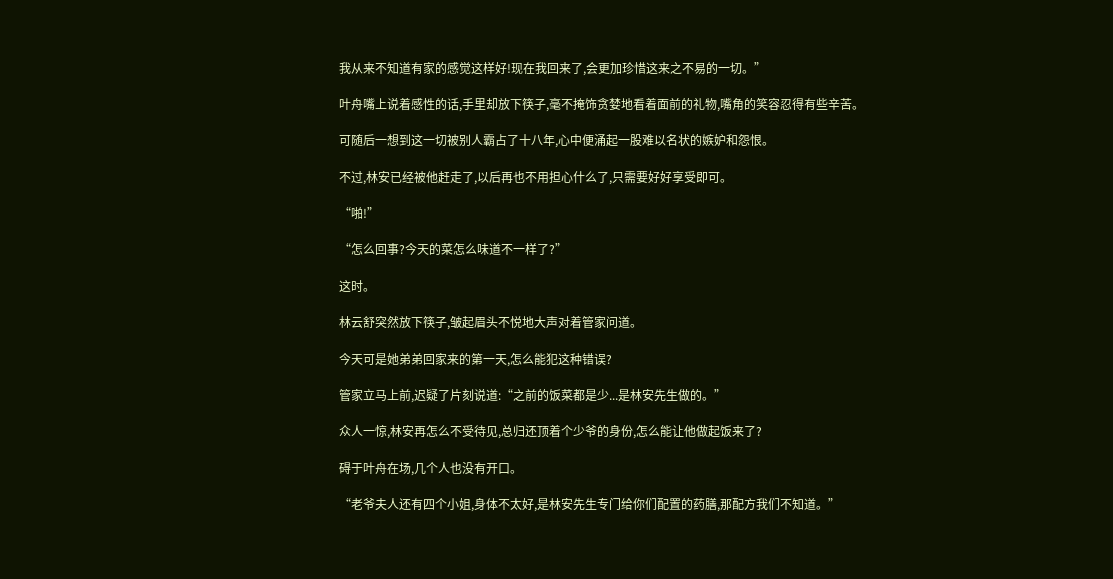我从来不知道有家的感觉这样好!现在我回来了,会更加珍惜这来之不易的一切。”

叶舟嘴上说着感性的话,手里却放下筷子,毫不掩饰贪婪地看着面前的礼物,嘴角的笑容忍得有些辛苦。

可随后一想到这一切被别人霸占了十八年,心中便涌起一股难以名状的嫉妒和怨恨。

不过,林安已经被他赶走了,以后再也不用担心什么了,只需要好好享受即可。

“啪!”

“怎么回事?今天的菜怎么味道不一样了?”

这时。

林云舒突然放下筷子,皱起眉头不悦地大声对着管家问道。

今天可是她弟弟回家来的第一天,怎么能犯这种错误?

管家立马上前,迟疑了片刻说道:“之前的饭菜都是少...是林安先生做的。”

众人一惊,林安再怎么不受待见,总归还顶着个少爷的身份,怎么能让他做起饭来了?

碍于叶舟在场,几个人也没有开口。

“老爷夫人还有四个小姐,身体不太好,是林安先生专门给你们配置的药膳,那配方我们不知道。”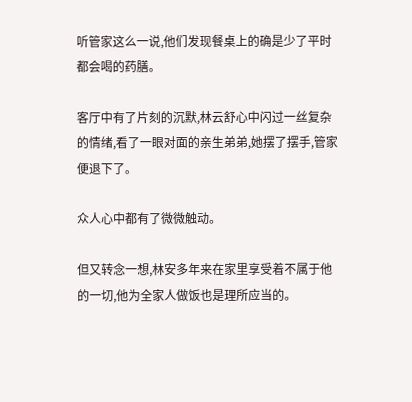听管家这么一说,他们发现餐桌上的确是少了平时都会喝的药膳。

客厅中有了片刻的沉默,林云舒心中闪过一丝复杂的情绪,看了一眼对面的亲生弟弟,她摆了摆手,管家便退下了。

众人心中都有了微微触动。

但又转念一想,林安多年来在家里享受着不属于他的一切,他为全家人做饭也是理所应当的。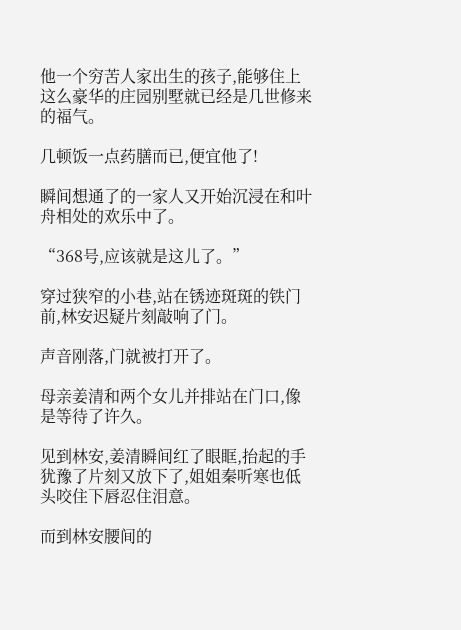他一个穷苦人家出生的孩子,能够住上这么豪华的庄园别墅就已经是几世修来的福气。

几顿饭一点药膳而已,便宜他了!

瞬间想通了的一家人又开始沉浸在和叶舟相处的欢乐中了。

“368号,应该就是这儿了。”

穿过狭窄的小巷,站在锈迹斑斑的铁门前,林安迟疑片刻敲响了门。

声音刚落,门就被打开了。

母亲姜清和两个女儿并排站在门口,像是等待了许久。

见到林安,姜清瞬间红了眼眶,抬起的手犹豫了片刻又放下了,姐姐秦听寒也低头咬住下唇忍住泪意。

而到林安腰间的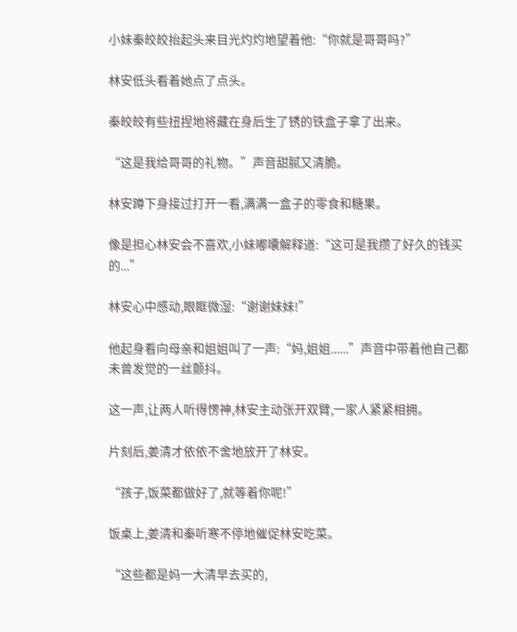小妹秦皎皎抬起头来目光灼灼地望着他:“你就是哥哥吗?”

林安低头看着她点了点头。

秦皎皎有些扭捏地将藏在身后生了锈的铁盒子拿了出来。

“这是我给哥哥的礼物。”声音甜腻又清脆。

林安蹲下身接过打开一看,满满一盒子的零食和糖果。

像是担心林安会不喜欢,小妹嘟囔解释道:“这可是我攒了好久的钱买的...”

林安心中感动,眼眶微湿:“谢谢妹妹!”

他起身看向母亲和姐姐叫了一声:“妈,姐姐......”声音中带着他自己都未曾发觉的一丝颤抖。

这一声,让两人听得愣神,林安主动张开双臂,一家人紧紧相拥。

片刻后,姜清才依依不舍地放开了林安。

“孩子,饭菜都做好了,就等着你呢!”

饭桌上,姜清和秦听寒不停地催促林安吃菜。

“这些都是妈一大清早去买的,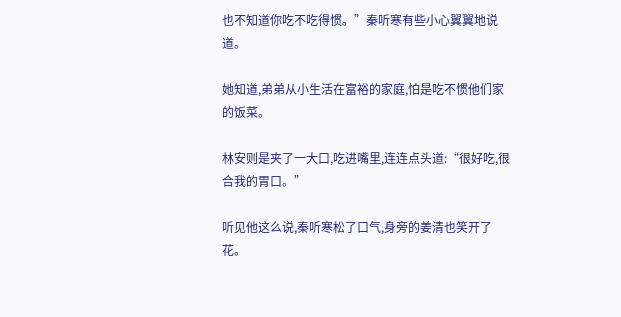也不知道你吃不吃得惯。”秦听寒有些小心翼翼地说道。

她知道,弟弟从小生活在富裕的家庭,怕是吃不惯他们家的饭菜。

林安则是夹了一大口,吃进嘴里,连连点头道:“很好吃,很合我的胃口。”

听见他这么说,秦听寒松了口气,身旁的姜清也笑开了花。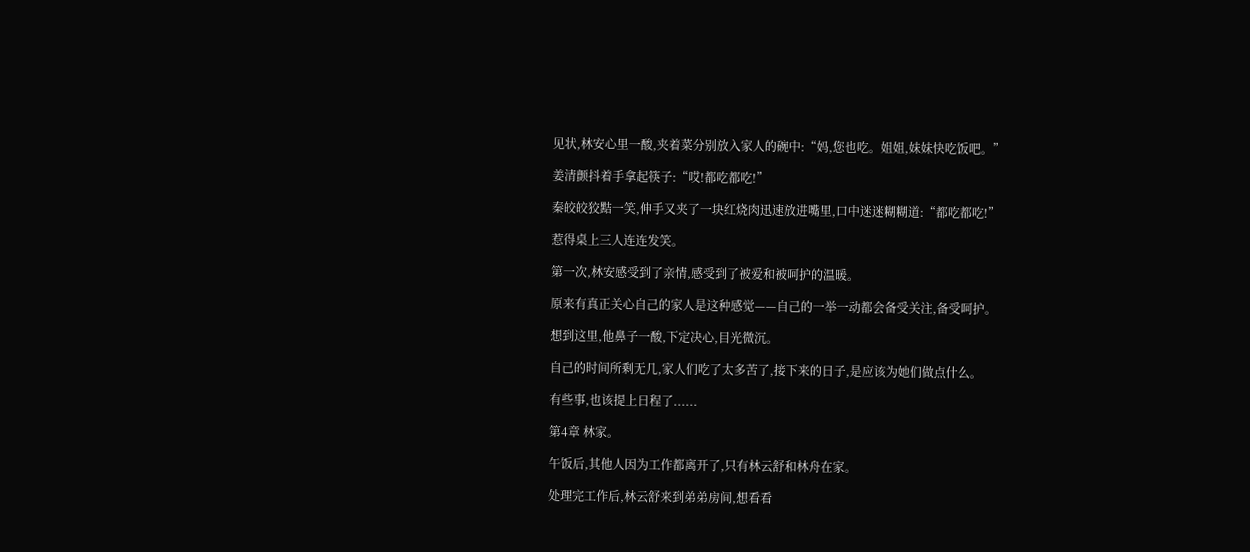见状,林安心里一酸,夹着菜分别放入家人的碗中:“妈,您也吃。姐姐,妹妹快吃饭吧。”

姜清颤抖着手拿起筷子:“哎!都吃都吃!”

秦皎皎狡黠一笑,伸手又夹了一块红烧肉迅速放进嘴里,口中迷迷糊糊道:“都吃都吃!”

惹得桌上三人连连发笑。

第一次,林安感受到了亲情,感受到了被爱和被呵护的温暖。

原来有真正关心自己的家人是这种感觉——自己的一举一动都会备受关注,备受呵护。

想到这里,他鼻子一酸,下定决心,目光微沉。

自己的时间所剩无几,家人们吃了太多苦了,接下来的日子,是应该为她们做点什么。

有些事,也该提上日程了......

第4章 林家。

午饭后,其他人因为工作都离开了,只有林云舒和林舟在家。

处理完工作后,林云舒来到弟弟房间,想看看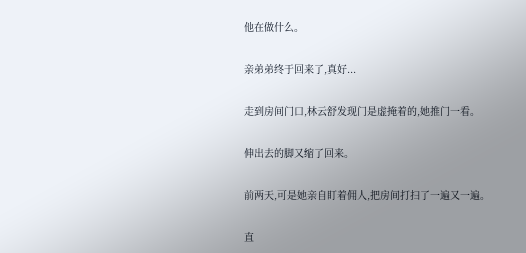他在做什么。

亲弟弟终于回来了,真好...

走到房间门口,林云舒发现门是虚掩着的,她推门一看。

伸出去的脚又缩了回来。

前两天,可是她亲自盯着佣人,把房间打扫了一遍又一遍。

直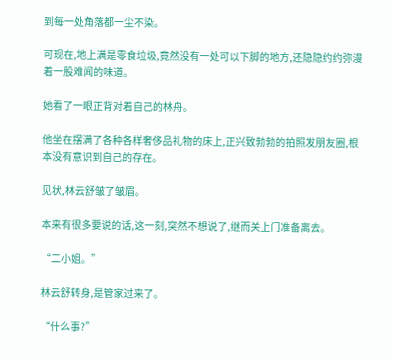到每一处角落都一尘不染。

可现在,地上满是零食垃圾,竟然没有一处可以下脚的地方,还隐隐约约弥漫着一股难闻的味道。

她看了一眼正背对着自己的林舟。

他坐在摆满了各种各样奢侈品礼物的床上,正兴致勃勃的拍照发朋友圈,根本没有意识到自己的存在。

见状,林云舒皱了皱眉。

本来有很多要说的话,这一刻,突然不想说了,继而关上门准备离去。

“二小姐。”

林云舒转身,是管家过来了。

“什么事?”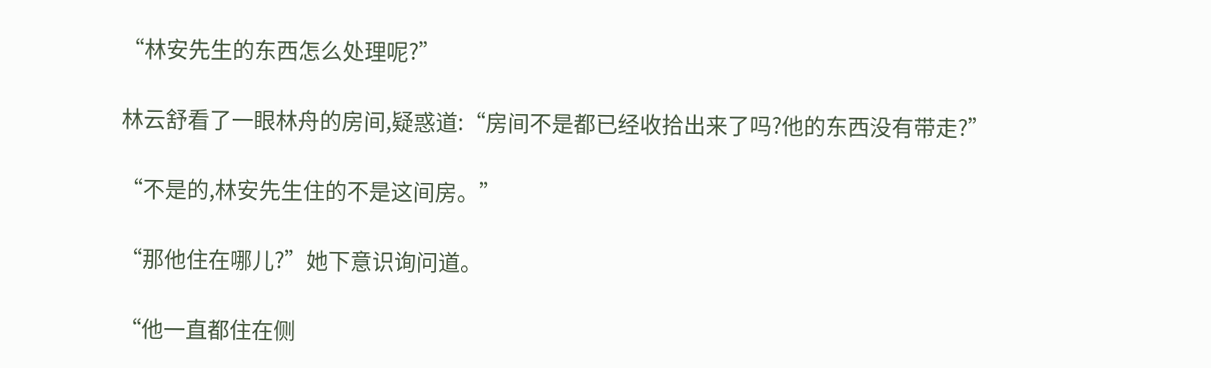“林安先生的东西怎么处理呢?”

林云舒看了一眼林舟的房间,疑惑道:“房间不是都已经收拾出来了吗?他的东西没有带走?”

“不是的,林安先生住的不是这间房。”

“那他住在哪儿?”她下意识询问道。

“他一直都住在侧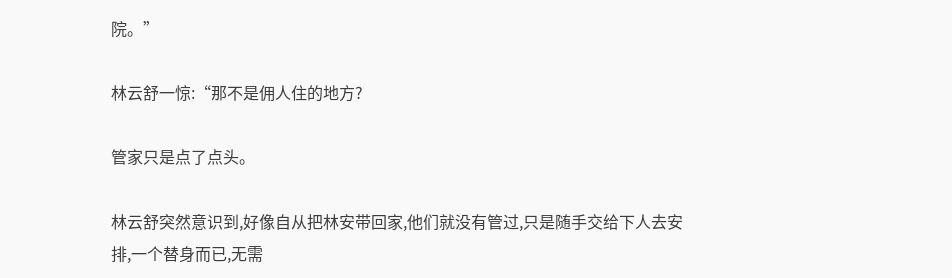院。”

林云舒一惊:“那不是佣人住的地方?

管家只是点了点头。

林云舒突然意识到,好像自从把林安带回家,他们就没有管过,只是随手交给下人去安排,一个替身而已,无需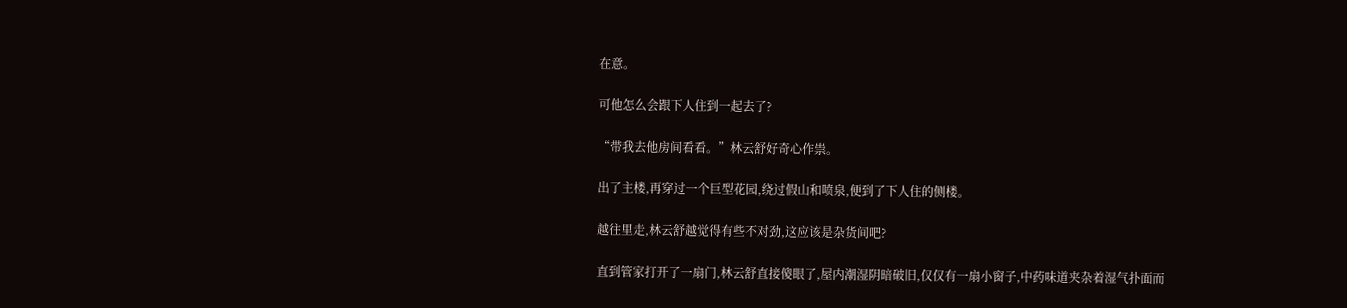在意。

可他怎么会跟下人住到一起去了?

“带我去他房间看看。”林云舒好奇心作祟。

出了主楼,再穿过一个巨型花园,绕过假山和喷泉,便到了下人住的侧楼。

越往里走,林云舒越觉得有些不对劲,这应该是杂货间吧?

直到管家打开了一扇门,林云舒直接傻眼了,屋内潮湿阴暗破旧,仅仅有一扇小窗子,中药味道夹杂着湿气扑面而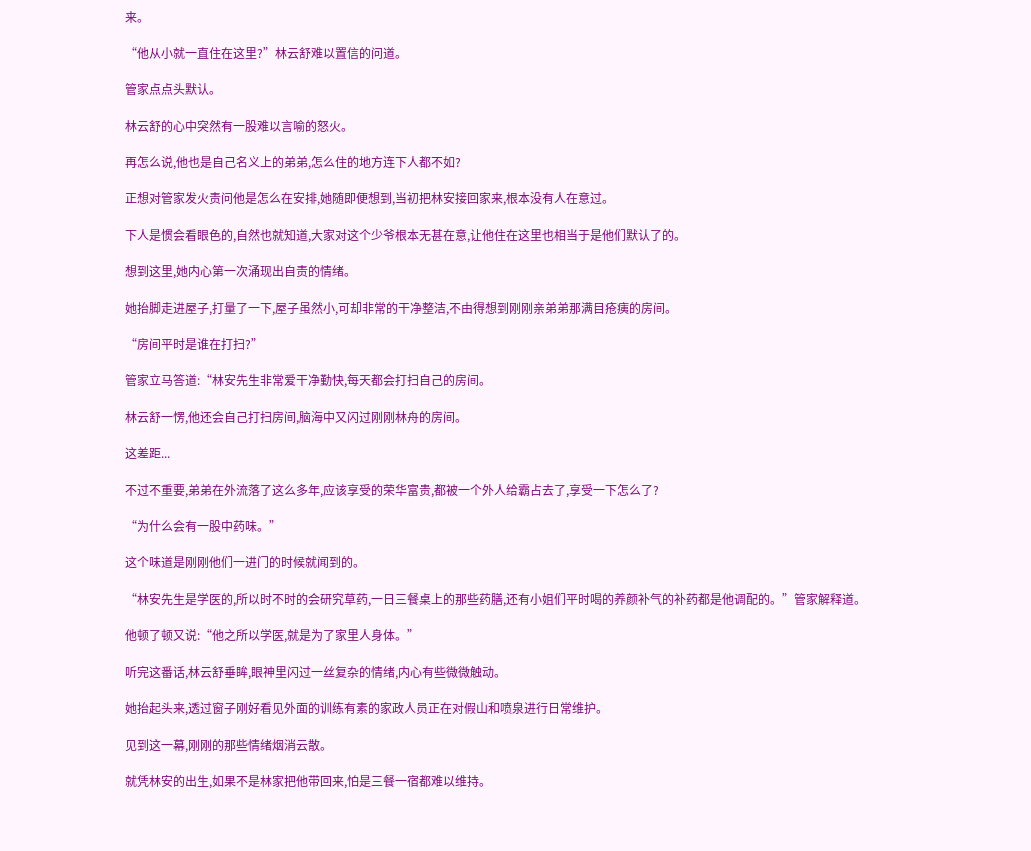来。

“他从小就一直住在这里?”林云舒难以置信的问道。

管家点点头默认。

林云舒的心中突然有一股难以言喻的怒火。

再怎么说,他也是自己名义上的弟弟,怎么住的地方连下人都不如?

正想对管家发火责问他是怎么在安排,她随即便想到,当初把林安接回家来,根本没有人在意过。

下人是惯会看眼色的,自然也就知道,大家对这个少爷根本无甚在意,让他住在这里也相当于是他们默认了的。

想到这里,她内心第一次涌现出自责的情绪。

她抬脚走进屋子,打量了一下,屋子虽然小,可却非常的干净整洁,不由得想到刚刚亲弟弟那满目疮痍的房间。

“房间平时是谁在打扫?”

管家立马答道:“林安先生非常爱干净勤快,每天都会打扫自己的房间。

林云舒一愣,他还会自己打扫房间,脑海中又闪过刚刚林舟的房间。

这差距...

不过不重要,弟弟在外流落了这么多年,应该享受的荣华富贵,都被一个外人给霸占去了,享受一下怎么了?

“为什么会有一股中药味。”

这个味道是刚刚他们一进门的时候就闻到的。

“林安先生是学医的,所以时不时的会研究草药,一日三餐桌上的那些药膳,还有小姐们平时喝的养颜补气的补药都是他调配的。”管家解释道。

他顿了顿又说:“他之所以学医,就是为了家里人身体。”

听完这番话,林云舒垂眸,眼神里闪过一丝复杂的情绪,内心有些微微触动。

她抬起头来,透过窗子刚好看见外面的训练有素的家政人员正在对假山和喷泉进行日常维护。

见到这一幕,刚刚的那些情绪烟消云散。

就凭林安的出生,如果不是林家把他带回来,怕是三餐一宿都难以维持。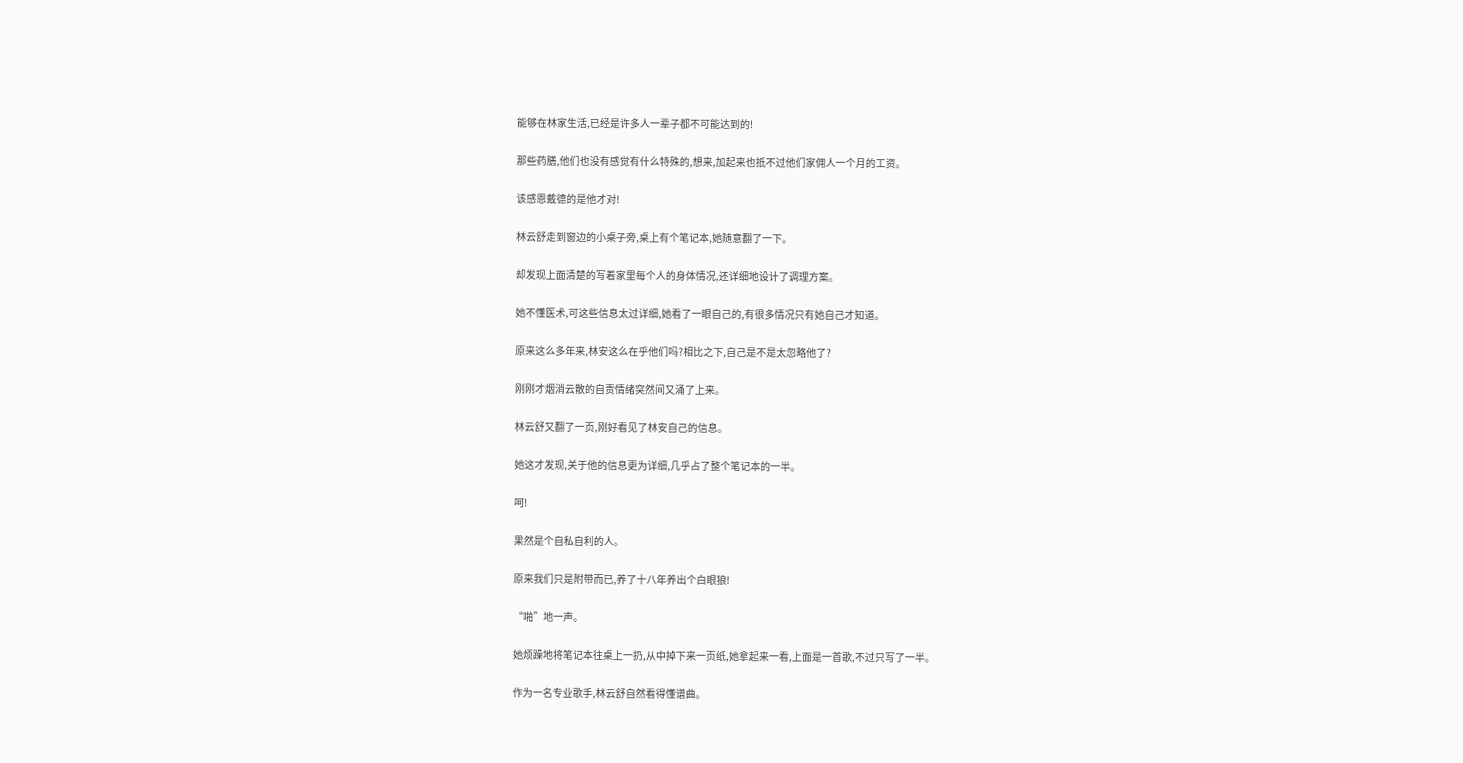能够在林家生活,已经是许多人一辈子都不可能达到的!

那些药膳,他们也没有感觉有什么特殊的,想来,加起来也抵不过他们家佣人一个月的工资。

该感恩戴德的是他才对!

林云舒走到窗边的小桌子旁,桌上有个笔记本,她随意翻了一下。

却发现上面清楚的写着家里每个人的身体情况,还详细地设计了调理方案。

她不懂医术,可这些信息太过详细,她看了一眼自己的,有很多情况只有她自己才知道。

原来这么多年来,林安这么在乎他们吗?相比之下,自己是不是太忽略他了?

刚刚才烟消云散的自责情绪突然间又涌了上来。

林云舒又翻了一页,刚好看见了林安自己的信息。

她这才发现,关于他的信息更为详细,几乎占了整个笔记本的一半。

呵!

果然是个自私自利的人。

原来我们只是附带而已,养了十八年养出个白眼狼!

“啪”地一声。

她烦躁地将笔记本往桌上一扔,从中掉下来一页纸,她拿起来一看,上面是一首歌,不过只写了一半。

作为一名专业歌手,林云舒自然看得懂谱曲。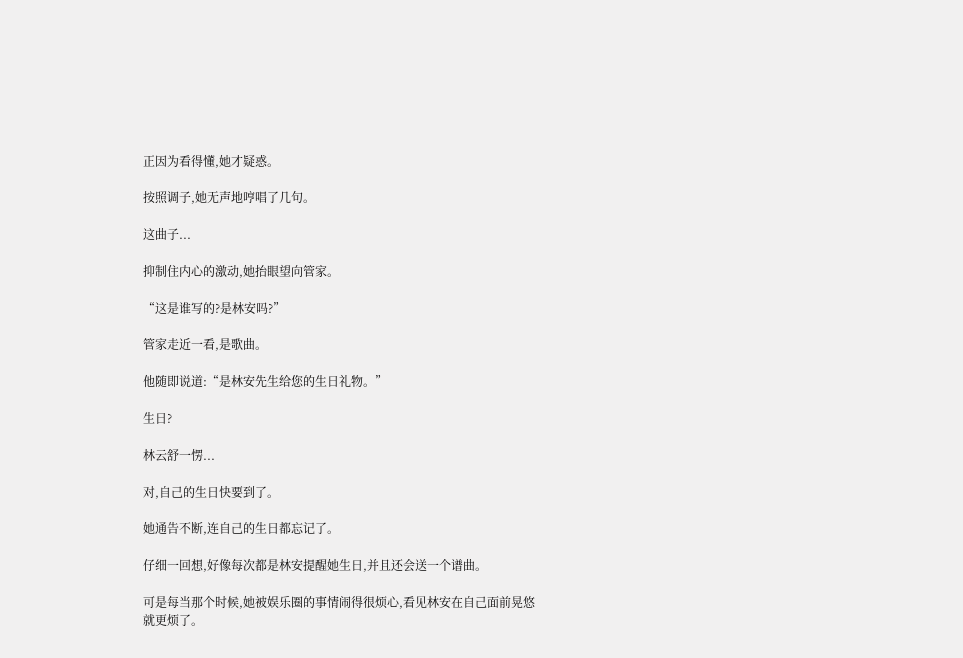正因为看得懂,她才疑惑。

按照调子,她无声地哼唱了几句。

这曲子...

抑制住内心的激动,她抬眼望向管家。

“这是谁写的?是林安吗?”

管家走近一看,是歌曲。

他随即说道:“是林安先生给您的生日礼物。”

生日?

林云舒一愣...

对,自己的生日快要到了。

她通告不断,连自己的生日都忘记了。

仔细一回想,好像每次都是林安提醒她生日,并且还会送一个谱曲。

可是每当那个时候,她被娱乐圈的事情闹得很烦心,看见林安在自己面前晃悠就更烦了。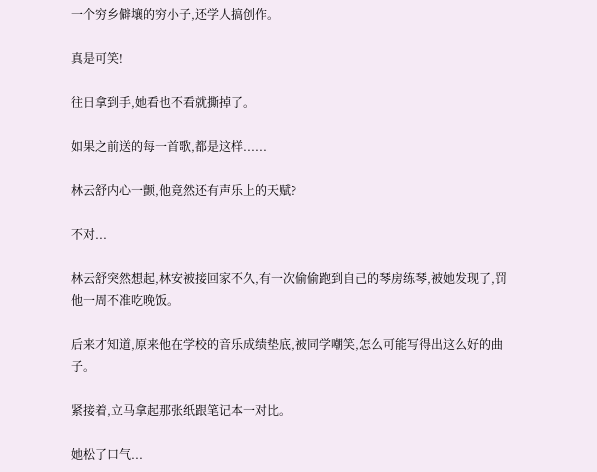一个穷乡僻壤的穷小子,还学人搞创作。

真是可笑!

往日拿到手,她看也不看就撕掉了。

如果之前送的每一首歌,都是这样......

林云舒内心一颤,他竟然还有声乐上的天赋?

不对...

林云舒突然想起,林安被接回家不久,有一次偷偷跑到自己的琴房练琴,被她发现了,罚他一周不准吃晚饭。

后来才知道,原来他在学校的音乐成绩垫底,被同学嘲笑,怎么可能写得出这么好的曲子。

紧接着,立马拿起那张纸跟笔记本一对比。

她松了口气...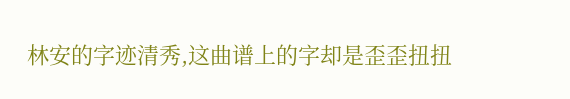林安的字迹清秀,这曲谱上的字却是歪歪扭扭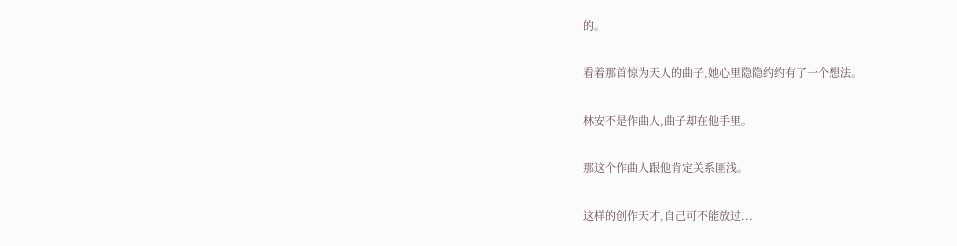的。

看着那首惊为天人的曲子,她心里隐隐约约有了一个想法。

林安不是作曲人,曲子却在他手里。

那这个作曲人跟他肯定关系匪浅。

这样的创作天才,自己可不能放过...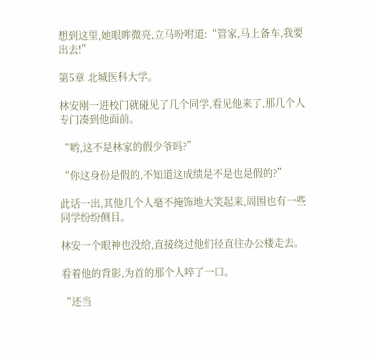想到这里,她眼眸微亮,立马吩咐道:“管家,马上备车,我要出去!”

第5章 北城医科大学。

林安刚一进校门就碰见了几个同学,看见他来了,那几个人专门凑到他面前。

“哟,这不是林家的假少爷吗?”

“你这身份是假的,不知道这成绩是不是也是假的?”

此话一出,其他几个人毫不掩饰地大笑起来,周围也有一些同学纷纷侧目。

林安一个眼神也没给,直接绕过他们径直往办公楼走去。

看着他的背影,为首的那个人啐了一口。

“还当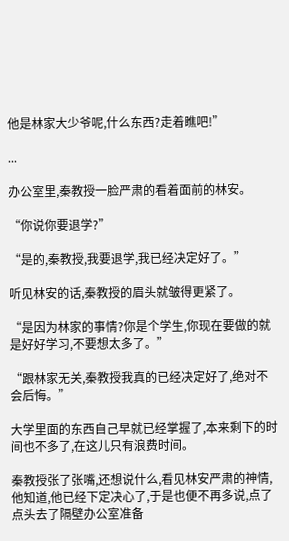他是林家大少爷呢,什么东西?走着瞧吧!”

...

办公室里,秦教授一脸严肃的看着面前的林安。

“你说你要退学?”

“是的,秦教授,我要退学,我已经决定好了。”

听见林安的话,秦教授的眉头就皱得更紧了。

“是因为林家的事情?你是个学生,你现在要做的就是好好学习,不要想太多了。”

“跟林家无关,秦教授我真的已经决定好了,绝对不会后悔。”

大学里面的东西自己早就已经掌握了,本来剩下的时间也不多了,在这儿只有浪费时间。

秦教授张了张嘴,还想说什么,看见林安严肃的神情,他知道,他已经下定决心了,于是也便不再多说,点了点头去了隔壁办公室准备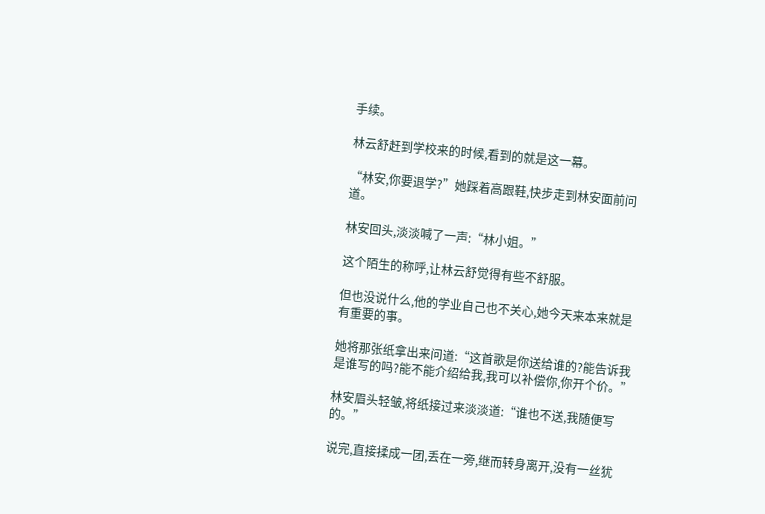手续。

林云舒赶到学校来的时候,看到的就是这一幕。

“林安,你要退学?”她踩着高跟鞋,快步走到林安面前问道。

林安回头,淡淡喊了一声:“林小姐。”

这个陌生的称呼,让林云舒觉得有些不舒服。

但也没说什么,他的学业自己也不关心,她今天来本来就是有重要的事。

她将那张纸拿出来问道:“这首歌是你送给谁的?能告诉我是谁写的吗?能不能介绍给我,我可以补偿你,你开个价。”

林安眉头轻皱,将纸接过来淡淡道:“谁也不送,我随便写的。”

说完,直接揉成一团,丢在一旁,继而转身离开,没有一丝犹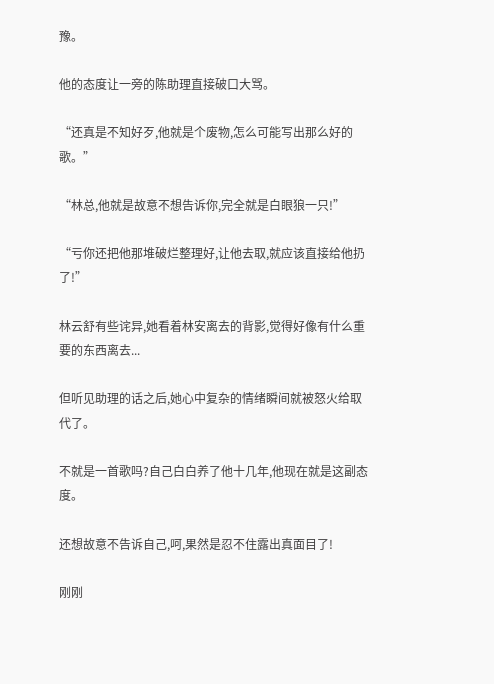豫。

他的态度让一旁的陈助理直接破口大骂。

“还真是不知好歹,他就是个废物,怎么可能写出那么好的歌。”

“林总,他就是故意不想告诉你,完全就是白眼狼一只!”

“亏你还把他那堆破烂整理好,让他去取,就应该直接给他扔了!”

林云舒有些诧异,她看着林安离去的背影,觉得好像有什么重要的东西离去...

但听见助理的话之后,她心中复杂的情绪瞬间就被怒火给取代了。

不就是一首歌吗?自己白白养了他十几年,他现在就是这副态度。

还想故意不告诉自己,呵,果然是忍不住露出真面目了!

刚刚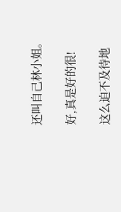还叫自己林小姐。

好,真是好的很!

这么迫不及待地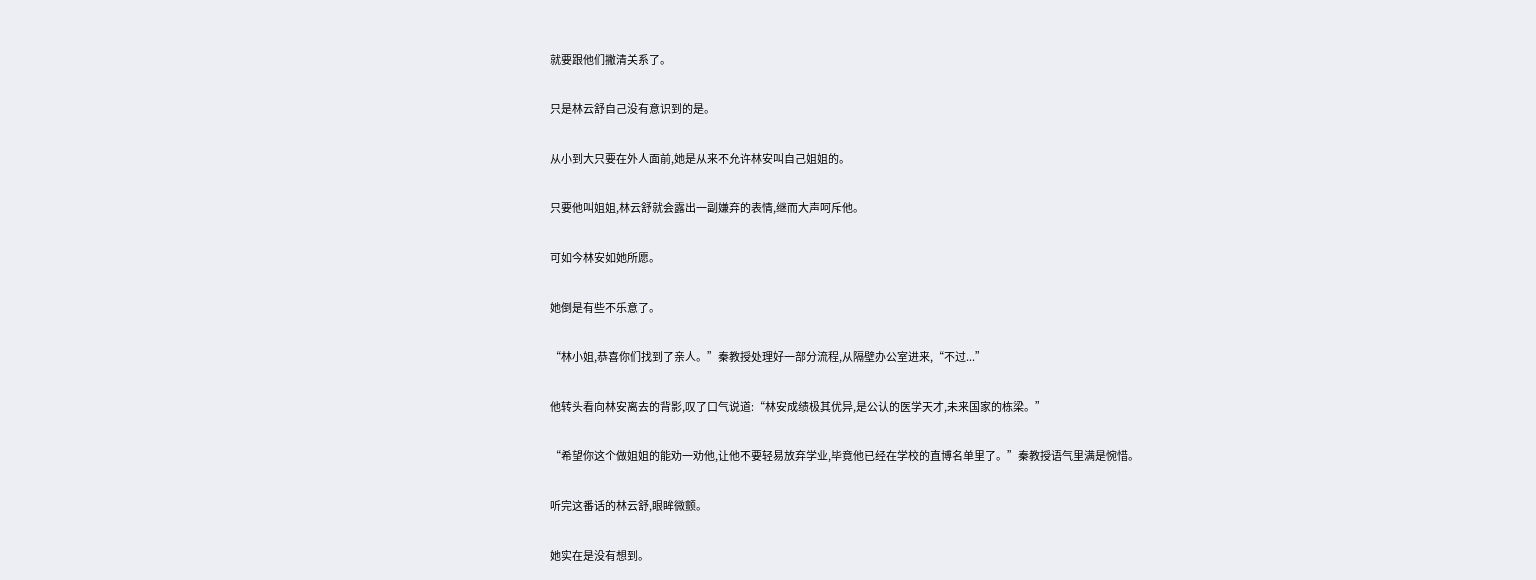就要跟他们撇清关系了。

只是林云舒自己没有意识到的是。

从小到大只要在外人面前,她是从来不允许林安叫自己姐姐的。

只要他叫姐姐,林云舒就会露出一副嫌弃的表情,继而大声呵斥他。

可如今林安如她所愿。

她倒是有些不乐意了。

“林小姐,恭喜你们找到了亲人。”秦教授处理好一部分流程,从隔壁办公室进来,“不过...”

他转头看向林安离去的背影,叹了口气说道:“林安成绩极其优异,是公认的医学天才,未来国家的栋梁。”

“希望你这个做姐姐的能劝一劝他,让他不要轻易放弃学业,毕竟他已经在学校的直博名单里了。”秦教授语气里满是惋惜。

听完这番话的林云舒,眼眸微颤。

她实在是没有想到。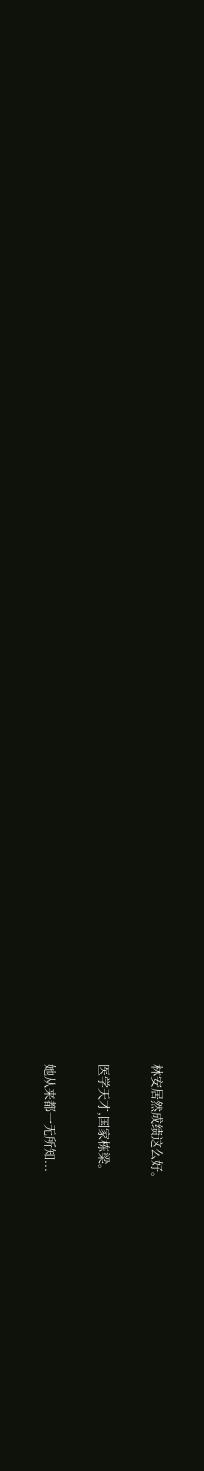林安居然成绩这么好。

医学天才,国家栋梁。

她从来都一无所知...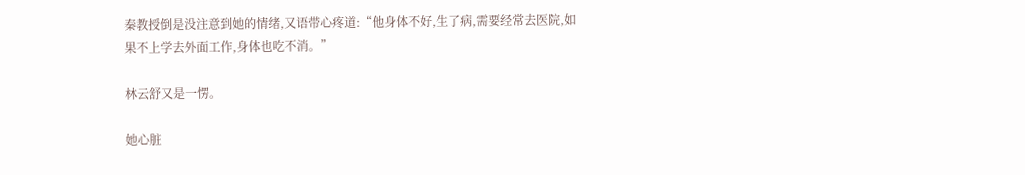秦教授倒是没注意到她的情绪,又语带心疼道:“他身体不好,生了病,需要经常去医院,如果不上学去外面工作,身体也吃不消。”

林云舒又是一愣。

她心脏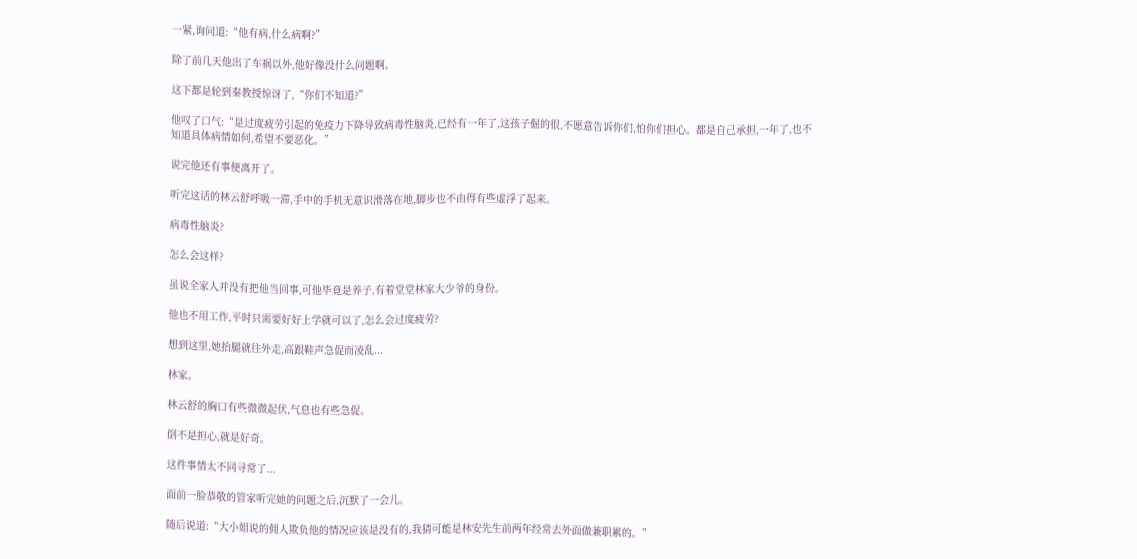一紧,询问道:“他有病,什么病啊?”

除了前几天他出了车祸以外,他好像没什么问题啊。

这下都是轮到秦教授惊讶了,“你们不知道?”

他叹了口气:“是过度疲劳引起的免疫力下降导致病毒性脑炎,已经有一年了,这孩子倔的很,不愿意告诉你们,怕你们担心。都是自己承担,一年了,也不知道具体病情如何,希望不要恶化。”

说完他还有事便离开了。

听完这话的林云舒呼吸一滞,手中的手机无意识滑落在地,脚步也不由得有些虚浮了起来。

病毒性脑炎?

怎么会这样?

虽说全家人并没有把他当回事,可他毕竟是养子,有着堂堂林家大少爷的身份。

他也不用工作,平时只需要好好上学就可以了,怎么会过度疲劳?

想到这里,她抬腿就往外走,高跟鞋声急促而凌乱...

林家。

林云舒的胸口有些微微起伏,气息也有些急促。

倒不是担心,就是好奇。

这件事情太不同寻常了...

面前一脸恭敬的管家听完她的问题之后,沉默了一会儿。

随后说道:“大小姐说的佣人欺负他的情况应该是没有的,我猜可能是林安先生前两年经常去外面做兼职累的。”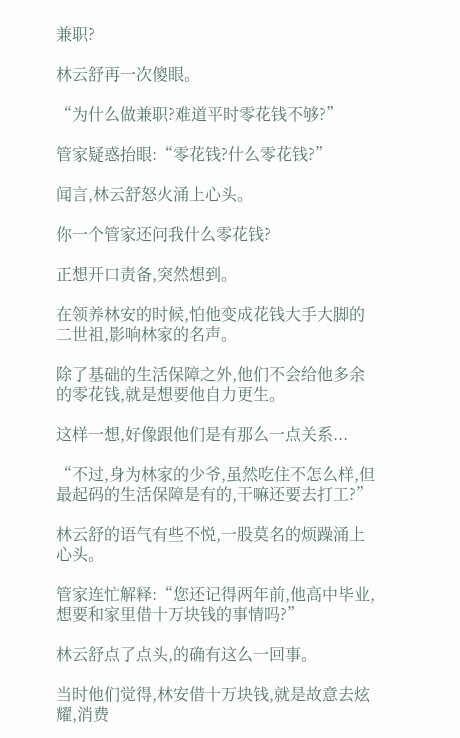兼职?

林云舒再一次傻眼。

“为什么做兼职?难道平时零花钱不够?”

管家疑惑抬眼:“零花钱?什么零花钱?”

闻言,林云舒怒火涌上心头。

你一个管家还问我什么零花钱?

正想开口责备,突然想到。

在领养林安的时候,怕他变成花钱大手大脚的二世祖,影响林家的名声。

除了基础的生活保障之外,他们不会给他多余的零花钱,就是想要他自力更生。

这样一想,好像跟他们是有那么一点关系...

“不过,身为林家的少爷,虽然吃住不怎么样,但最起码的生活保障是有的,干嘛还要去打工?”

林云舒的语气有些不悦,一股莫名的烦躁涌上心头。

管家连忙解释:“您还记得两年前,他高中毕业,想要和家里借十万块钱的事情吗?”

林云舒点了点头,的确有这么一回事。

当时他们觉得,林安借十万块钱,就是故意去炫耀,消费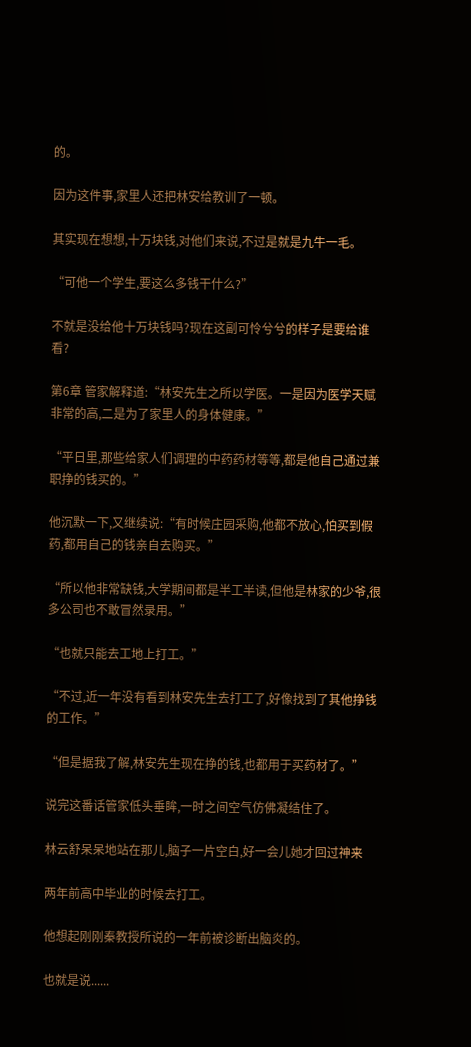的。

因为这件事,家里人还把林安给教训了一顿。

其实现在想想,十万块钱,对他们来说,不过是就是九牛一毛。

“可他一个学生,要这么多钱干什么?”

不就是没给他十万块钱吗?现在这副可怜兮兮的样子是要给谁看?

第6章 管家解释道:“林安先生之所以学医。一是因为医学天赋非常的高,二是为了家里人的身体健康。”

“平日里,那些给家人们调理的中药药材等等,都是他自己通过兼职挣的钱买的。”

他沉默一下,又继续说:“有时候庄园采购,他都不放心,怕买到假药,都用自己的钱亲自去购买。”

“所以他非常缺钱,大学期间都是半工半读,但他是林家的少爷,很多公司也不敢冒然录用。”

“也就只能去工地上打工。”

“不过,近一年没有看到林安先生去打工了,好像找到了其他挣钱的工作。”

“但是据我了解,林安先生现在挣的钱,也都用于买药材了。”

说完这番话管家低头垂眸,一时之间空气仿佛凝结住了。

林云舒呆呆地站在那儿,脑子一片空白,好一会儿她才回过神来

两年前高中毕业的时候去打工。

他想起刚刚秦教授所说的一年前被诊断出脑炎的。

也就是说......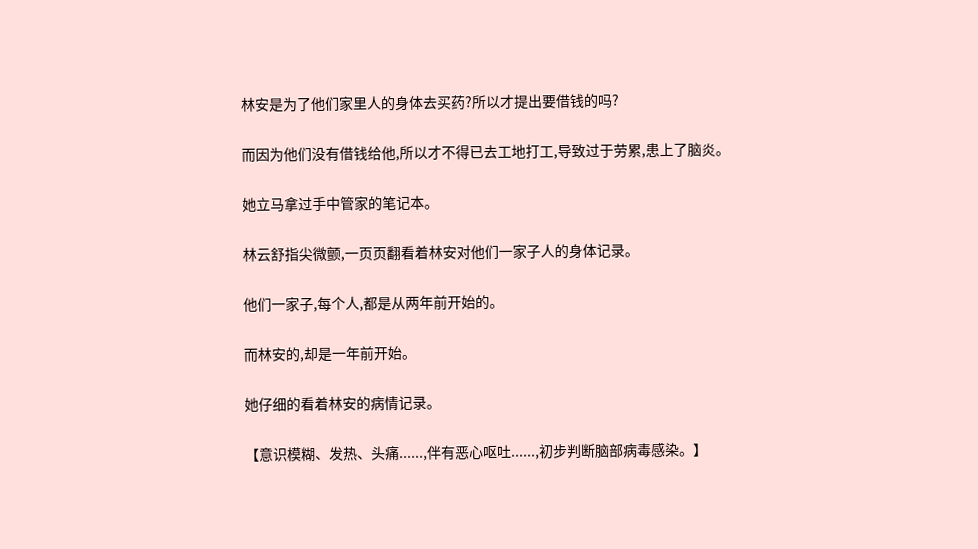林安是为了他们家里人的身体去买药?所以才提出要借钱的吗?

而因为他们没有借钱给他,所以才不得已去工地打工,导致过于劳累,患上了脑炎。

她立马拿过手中管家的笔记本。

林云舒指尖微颤,一页页翻看着林安对他们一家子人的身体记录。

他们一家子,每个人,都是从两年前开始的。

而林安的,却是一年前开始。

她仔细的看着林安的病情记录。

【意识模糊、发热、头痛......,伴有恶心呕吐......,初步判断脑部病毒感染。】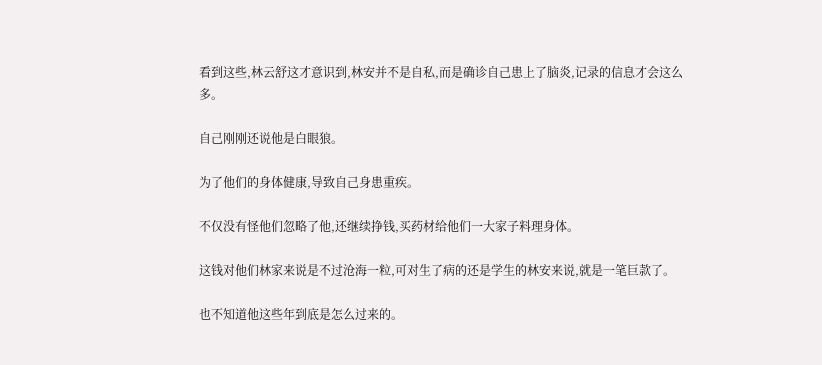看到这些,林云舒这才意识到,林安并不是自私,而是确诊自己患上了脑炎,记录的信息才会这么多。

自己刚刚还说他是白眼狼。

为了他们的身体健康,导致自己身患重疾。

不仅没有怪他们忽略了他,还继续挣钱,买药材给他们一大家子料理身体。

这钱对他们林家来说是不过沧海一粒,可对生了病的还是学生的林安来说,就是一笔巨款了。

也不知道他这些年到底是怎么过来的。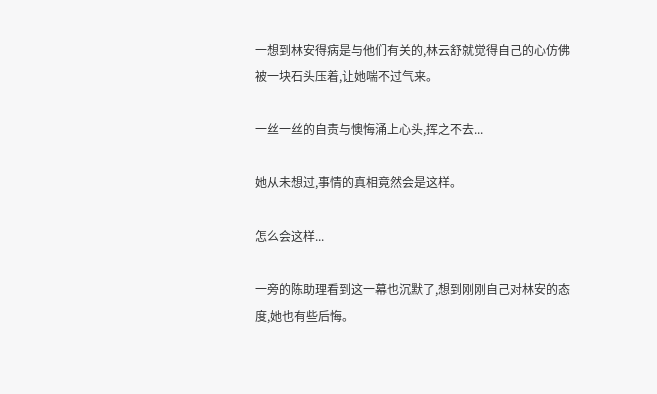一想到林安得病是与他们有关的,林云舒就觉得自己的心仿佛被一块石头压着,让她喘不过气来。

一丝一丝的自责与懊悔涌上心头,挥之不去...

她从未想过,事情的真相竟然会是这样。

怎么会这样...

一旁的陈助理看到这一幕也沉默了,想到刚刚自己对林安的态度,她也有些后悔。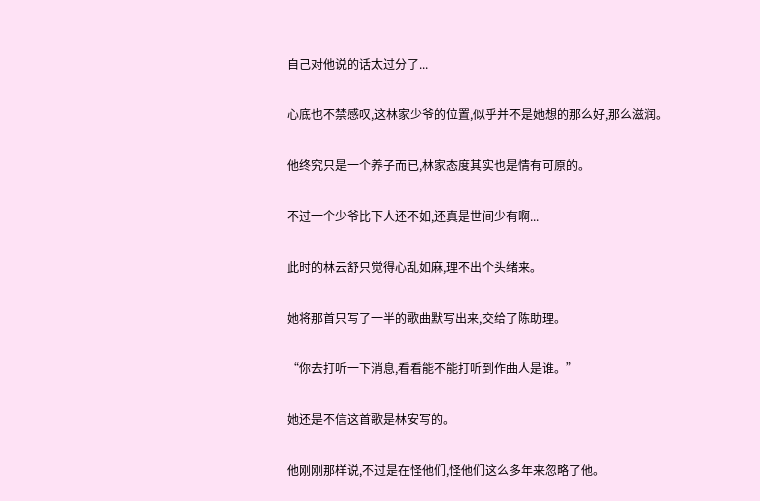自己对他说的话太过分了...

心底也不禁感叹,这林家少爷的位置,似乎并不是她想的那么好,那么滋润。

他终究只是一个养子而已,林家态度其实也是情有可原的。

不过一个少爷比下人还不如,还真是世间少有啊...

此时的林云舒只觉得心乱如麻,理不出个头绪来。

她将那首只写了一半的歌曲默写出来,交给了陈助理。

“你去打听一下消息,看看能不能打听到作曲人是谁。”

她还是不信这首歌是林安写的。

他刚刚那样说,不过是在怪他们,怪他们这么多年来忽略了他。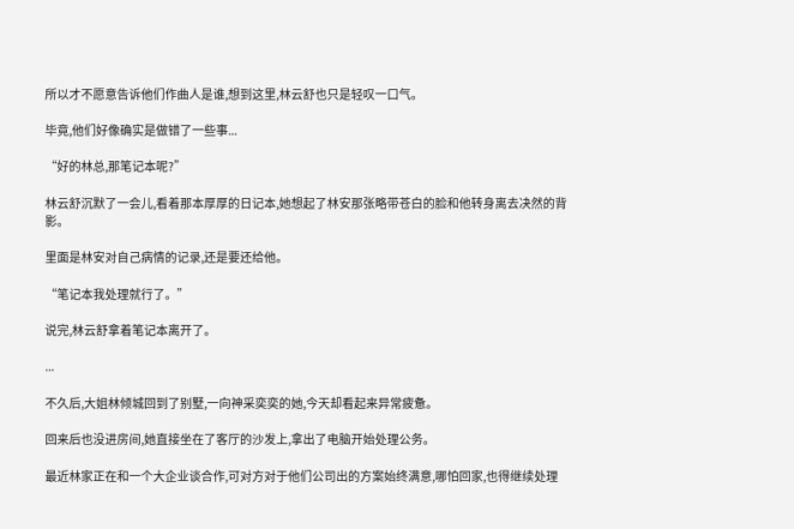所以才不愿意告诉他们作曲人是谁,想到这里,林云舒也只是轻叹一口气。

毕竟,他们好像确实是做错了一些事...

“好的林总,那笔记本呢?”

林云舒沉默了一会儿,看着那本厚厚的日记本,她想起了林安那张略带苍白的脸和他转身离去决然的背影。

里面是林安对自己病情的记录,还是要还给他。

“笔记本我处理就行了。”

说完,林云舒拿着笔记本离开了。

...

不久后,大姐林倾城回到了别墅,一向神采奕奕的她,今天却看起来异常疲惫。

回来后也没进房间,她直接坐在了客厅的沙发上,拿出了电脑开始处理公务。

最近林家正在和一个大企业谈合作,可对方对于他们公司出的方案始终满意,哪怕回家,也得继续处理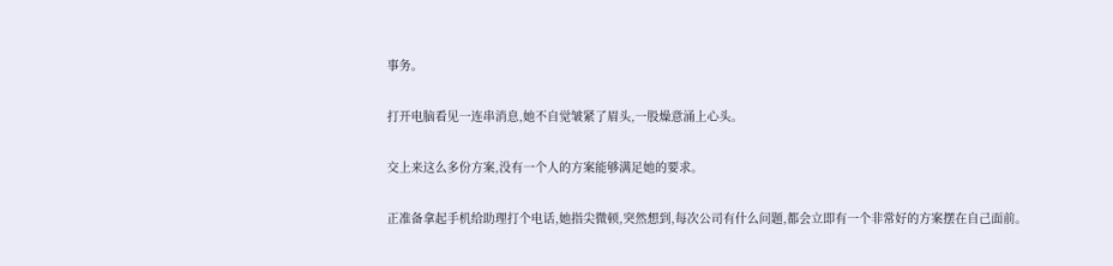事务。

打开电脑看见一连串消息,她不自觉皱紧了眉头,一股燥意涌上心头。

交上来这么多份方案,没有一个人的方案能够满足她的要求。

正准备拿起手机给助理打个电话,她指尖微顿,突然想到,每次公司有什么问题,都会立即有一个非常好的方案摆在自己面前。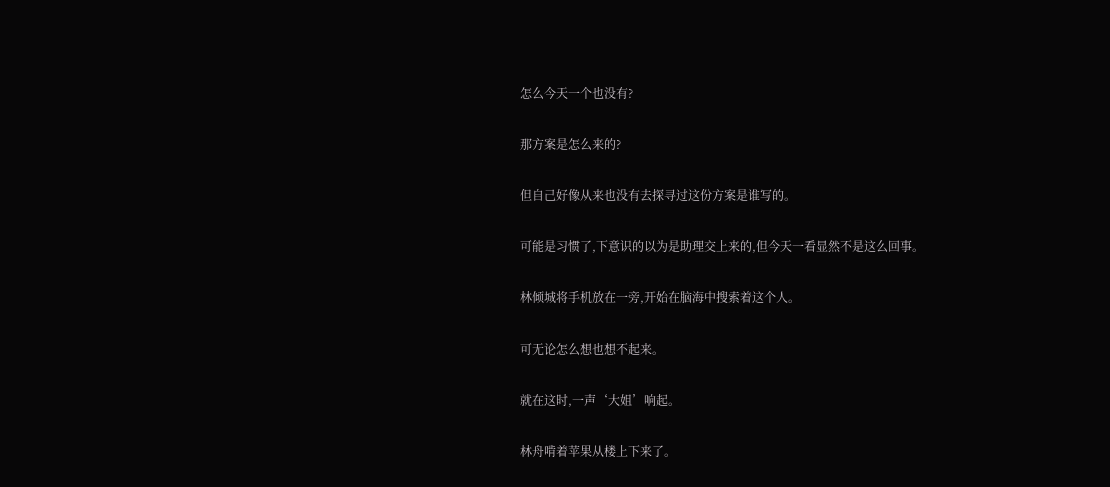怎么今天一个也没有?

那方案是怎么来的?

但自己好像从来也没有去探寻过这份方案是谁写的。

可能是习惯了,下意识的以为是助理交上来的,但今天一看显然不是这么回事。

林倾城将手机放在一旁,开始在脑海中搜索着这个人。

可无论怎么想也想不起来。

就在这时,一声‘大姐’响起。

林舟啃着苹果从楼上下来了。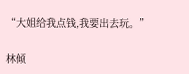“大姐给我点钱,我要出去玩。”

林倾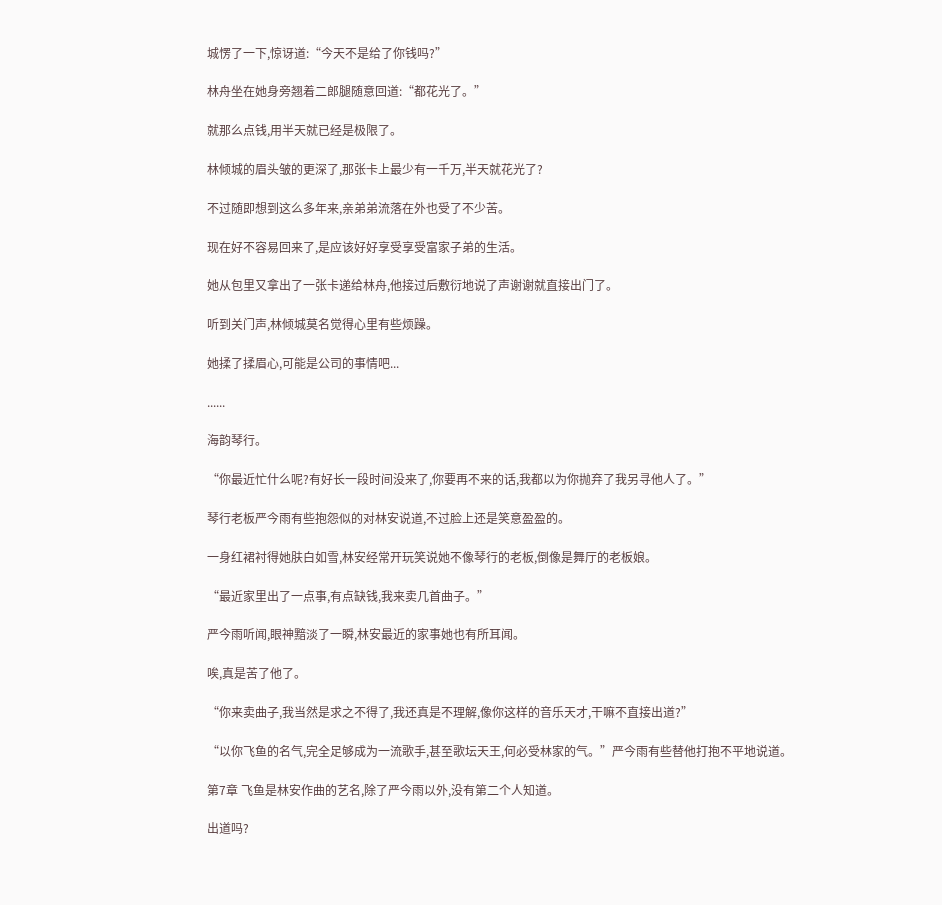城愣了一下,惊讶道:“今天不是给了你钱吗?”

林舟坐在她身旁翘着二郎腿随意回道:“都花光了。”

就那么点钱,用半天就已经是极限了。

林倾城的眉头皱的更深了,那张卡上最少有一千万,半天就花光了?

不过随即想到这么多年来,亲弟弟流落在外也受了不少苦。

现在好不容易回来了,是应该好好享受享受富家子弟的生活。

她从包里又拿出了一张卡递给林舟,他接过后敷衍地说了声谢谢就直接出门了。

听到关门声,林倾城莫名觉得心里有些烦躁。

她揉了揉眉心,可能是公司的事情吧...

......

海韵琴行。

“你最近忙什么呢?有好长一段时间没来了,你要再不来的话,我都以为你抛弃了我另寻他人了。”

琴行老板严今雨有些抱怨似的对林安说道,不过脸上还是笑意盈盈的。

一身红裙衬得她肤白如雪,林安经常开玩笑说她不像琴行的老板,倒像是舞厅的老板娘。

“最近家里出了一点事,有点缺钱,我来卖几首曲子。”

严今雨听闻,眼神黯淡了一瞬,林安最近的家事她也有所耳闻。

唉,真是苦了他了。

“你来卖曲子,我当然是求之不得了,我还真是不理解,像你这样的音乐天才,干嘛不直接出道?”

“以你飞鱼的名气,完全足够成为一流歌手,甚至歌坛天王,何必受林家的气。”严今雨有些替他打抱不平地说道。

第7章 飞鱼是林安作曲的艺名,除了严今雨以外,没有第二个人知道。

出道吗?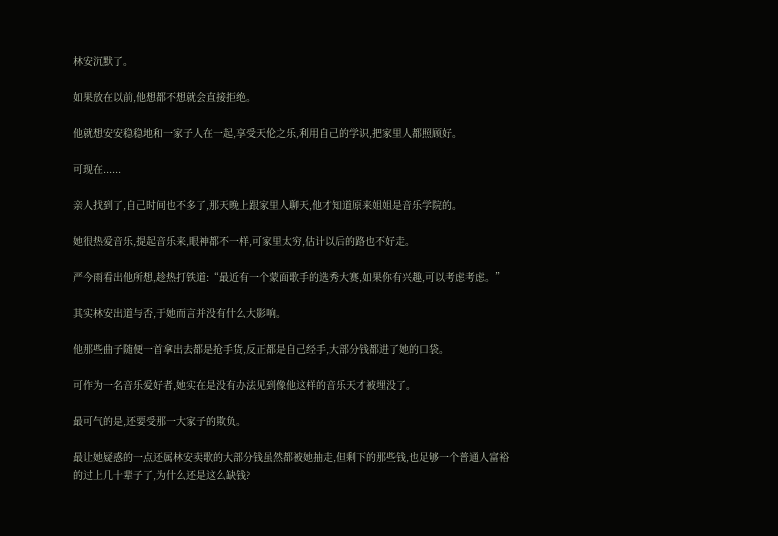林安沉默了。

如果放在以前,他想都不想就会直接拒绝。

他就想安安稳稳地和一家子人在一起,享受天伦之乐,利用自己的学识,把家里人都照顾好。

可现在......

亲人找到了,自己时间也不多了,那天晚上跟家里人聊天,他才知道原来姐姐是音乐学院的。

她很热爱音乐,提起音乐来,眼神都不一样,可家里太穷,估计以后的路也不好走。

严今雨看出他所想,趁热打铁道:“最近有一个蒙面歌手的选秀大赛,如果你有兴趣,可以考虑考虑。”

其实林安出道与否,于她而言并没有什么大影响。

他那些曲子随便一首拿出去都是抢手货,反正都是自己经手,大部分钱都进了她的口袋。

可作为一名音乐爱好者,她实在是没有办法见到像他这样的音乐天才被埋没了。

最可气的是,还要受那一大家子的欺负。

最让她疑惑的一点还属林安卖歌的大部分钱虽然都被她抽走,但剩下的那些钱,也足够一个普通人富裕的过上几十辈子了,为什么还是这么缺钱?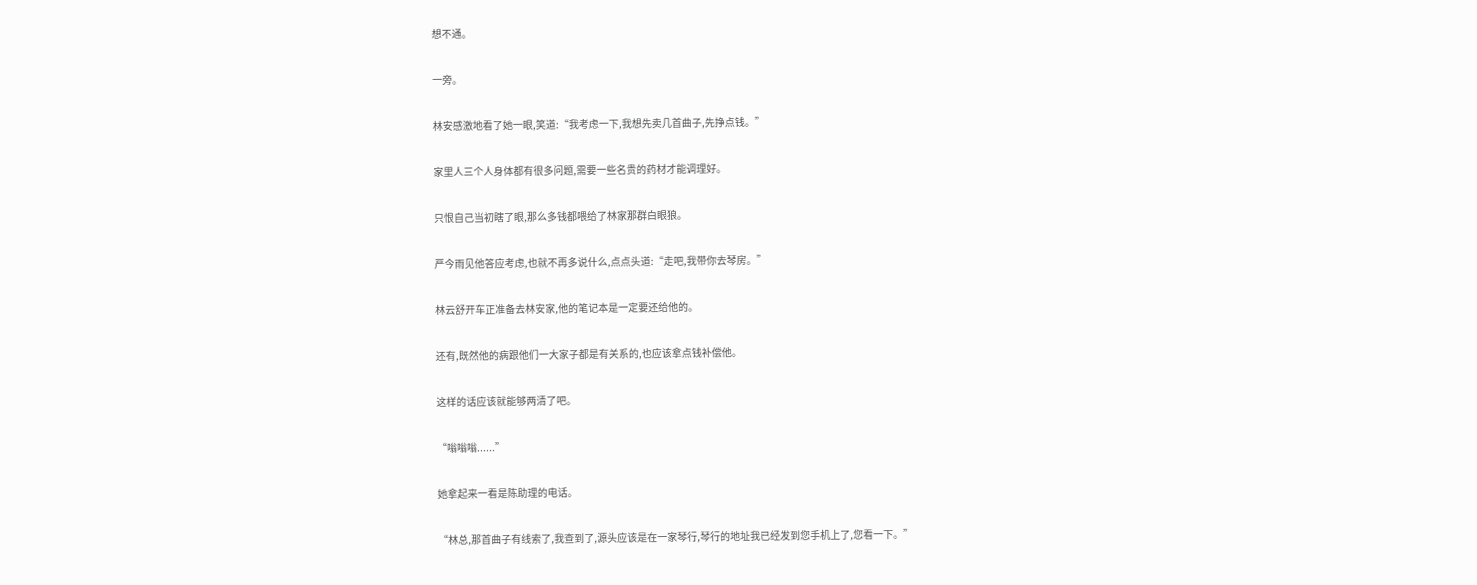想不通。

一旁。

林安感激地看了她一眼,笑道:“我考虑一下,我想先卖几首曲子,先挣点钱。”

家里人三个人身体都有很多问题,需要一些名贵的药材才能调理好。

只恨自己当初瞎了眼,那么多钱都喂给了林家那群白眼狼。

严今雨见他答应考虑,也就不再多说什么,点点头道:“走吧,我带你去琴房。”

林云舒开车正准备去林安家,他的笔记本是一定要还给他的。

还有,既然他的病跟他们一大家子都是有关系的,也应该拿点钱补偿他。

这样的话应该就能够两清了吧。

“嗡嗡嗡......”

她拿起来一看是陈助理的电话。

“林总,那首曲子有线索了,我查到了,源头应该是在一家琴行,琴行的地址我已经发到您手机上了,您看一下。”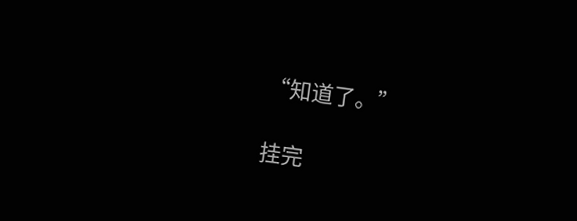“知道了。”

挂完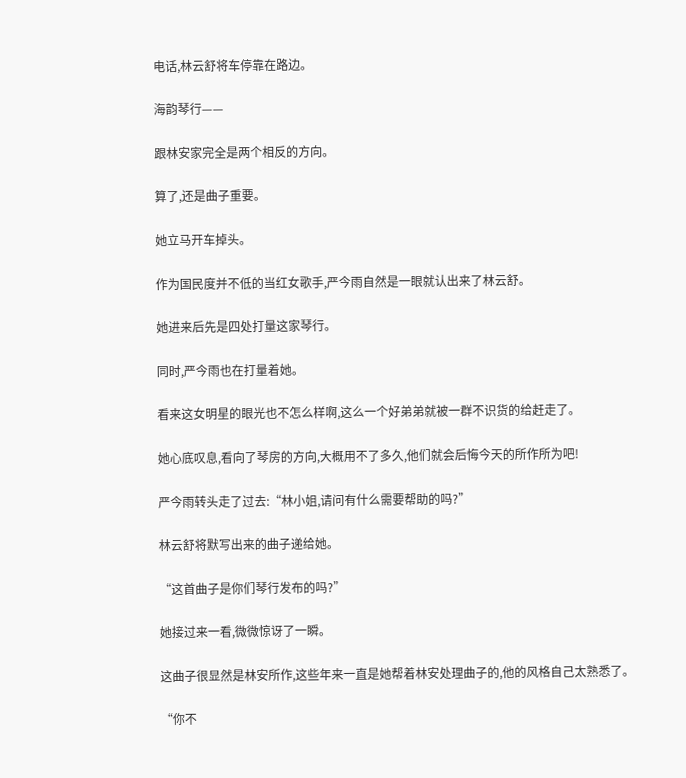电话,林云舒将车停靠在路边。

海韵琴行——

跟林安家完全是两个相反的方向。

算了,还是曲子重要。

她立马开车掉头。

作为国民度并不低的当红女歌手,严今雨自然是一眼就认出来了林云舒。

她进来后先是四处打量这家琴行。

同时,严今雨也在打量着她。

看来这女明星的眼光也不怎么样啊,这么一个好弟弟就被一群不识货的给赶走了。

她心底叹息,看向了琴房的方向,大概用不了多久,他们就会后悔今天的所作所为吧!

严今雨转头走了过去:“林小姐,请问有什么需要帮助的吗?”

林云舒将默写出来的曲子递给她。

“这首曲子是你们琴行发布的吗?”

她接过来一看,微微惊讶了一瞬。

这曲子很显然是林安所作,这些年来一直是她帮着林安处理曲子的,他的风格自己太熟悉了。

“你不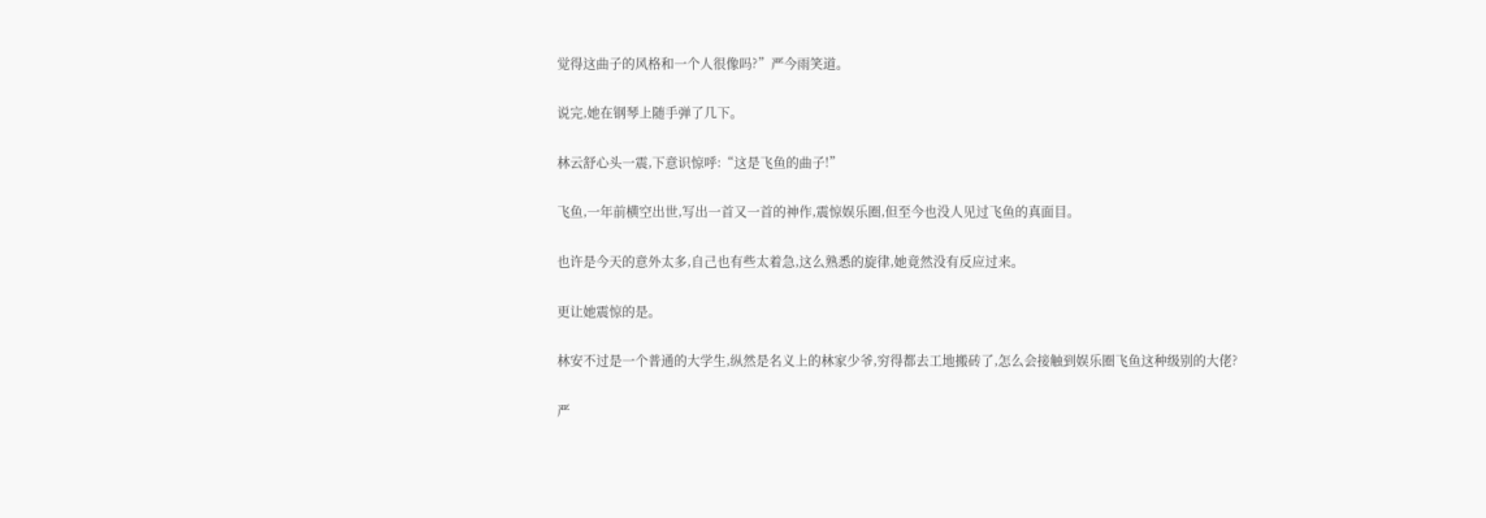觉得这曲子的风格和一个人很像吗?”严今雨笑道。

说完,她在钢琴上随手弹了几下。

林云舒心头一震,下意识惊呼:“这是飞鱼的曲子!”

飞鱼,一年前横空出世,写出一首又一首的神作,震惊娱乐圈,但至今也没人见过飞鱼的真面目。

也许是今天的意外太多,自己也有些太着急,这么熟悉的旋律,她竟然没有反应过来。

更让她震惊的是。

林安不过是一个普通的大学生,纵然是名义上的林家少爷,穷得都去工地搬砖了,怎么会接触到娱乐圈飞鱼这种级别的大佬?

严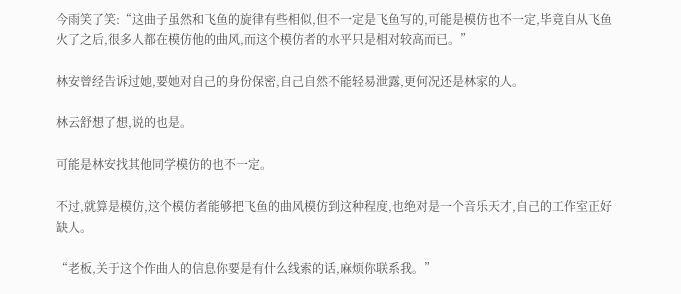今雨笑了笑:“这曲子虽然和飞鱼的旋律有些相似,但不一定是飞鱼写的,可能是模仿也不一定,毕竟自从飞鱼火了之后,很多人都在模仿他的曲风,而这个模仿者的水平只是相对较高而已。”

林安曾经告诉过她,要她对自己的身份保密,自己自然不能轻易泄露,更何况还是林家的人。

林云舒想了想,说的也是。

可能是林安找其他同学模仿的也不一定。

不过,就算是模仿,这个模仿者能够把飞鱼的曲风模仿到这种程度,也绝对是一个音乐天才,自己的工作室正好缺人。

“老板,关于这个作曲人的信息你要是有什么线索的话,麻烦你联系我。”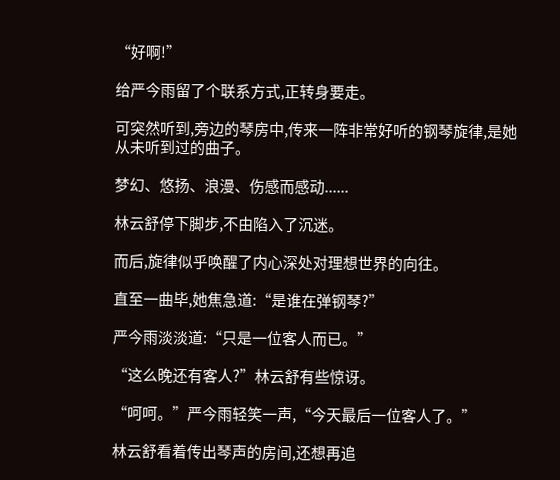“好啊!”

给严今雨留了个联系方式,正转身要走。

可突然听到,旁边的琴房中,传来一阵非常好听的钢琴旋律,是她从未听到过的曲子。

梦幻、悠扬、浪漫、伤感而感动......

林云舒停下脚步,不由陷入了沉迷。

而后,旋律似乎唤醒了内心深处对理想世界的向往。

直至一曲毕,她焦急道:“是谁在弹钢琴?”

严今雨淡淡道:“只是一位客人而已。”

“这么晚还有客人?”林云舒有些惊讶。

“呵呵。”严今雨轻笑一声,“今天最后一位客人了。”

林云舒看着传出琴声的房间,还想再追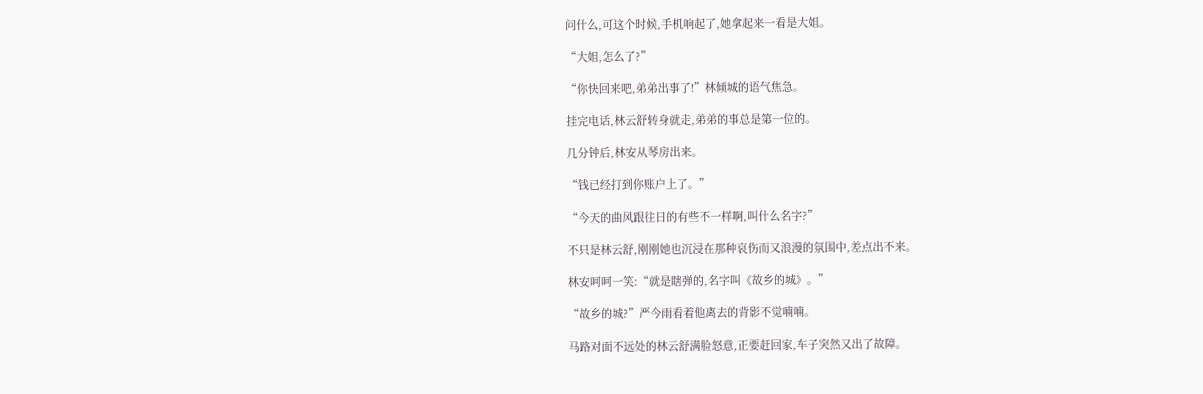问什么,可这个时候,手机响起了,她拿起来一看是大姐。

“大姐,怎么了?”

“你快回来吧,弟弟出事了!”林倾城的语气焦急。

挂完电话,林云舒转身就走,弟弟的事总是第一位的。

几分钟后,林安从琴房出来。

“钱已经打到你账户上了。”

“今天的曲风跟往日的有些不一样啊,叫什么名字?”

不只是林云舒,刚刚她也沉浸在那种哀伤而又浪漫的氛围中,差点出不来。

林安呵呵一笑:“就是瞎弹的,名字叫《故乡的城》。”

“故乡的城?”严今雨看着他离去的背影不觉喃喃。

马路对面不远处的林云舒满脸怒意,正要赶回家,车子突然又出了故障。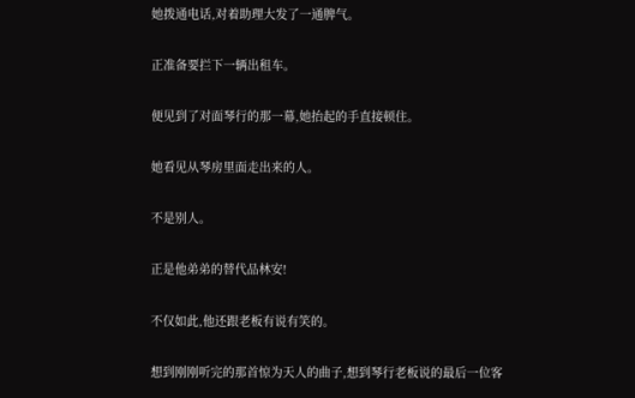她拨通电话,对着助理大发了一通脾气。

正准备要拦下一辆出租车。

便见到了对面琴行的那一幕,她抬起的手直接顿住。

她看见从琴房里面走出来的人。

不是别人。

正是他弟弟的替代品林安!

不仅如此,他还跟老板有说有笑的。

想到刚刚听完的那首惊为天人的曲子,想到琴行老板说的最后一位客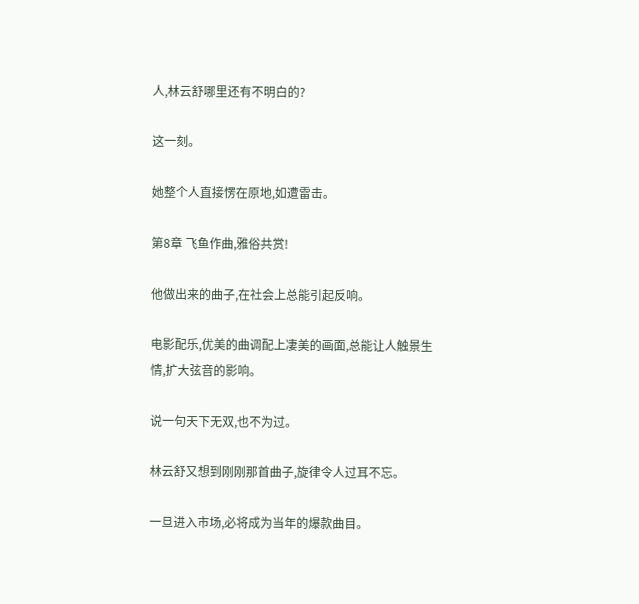人,林云舒哪里还有不明白的?

这一刻。

她整个人直接愣在原地,如遭雷击。

第8章 飞鱼作曲,雅俗共赏!

他做出来的曲子,在社会上总能引起反响。

电影配乐,优美的曲调配上凄美的画面,总能让人触景生情,扩大弦音的影响。

说一句天下无双,也不为过。

林云舒又想到刚刚那首曲子,旋律令人过耳不忘。

一旦进入市场,必将成为当年的爆款曲目。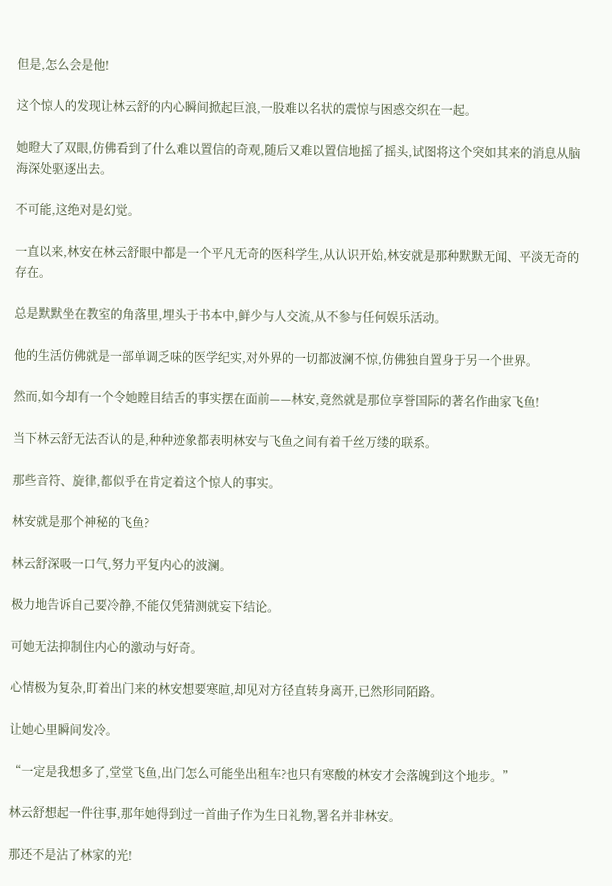但是,怎么会是他!

这个惊人的发现让林云舒的内心瞬间掀起巨浪,一股难以名状的震惊与困惑交织在一起。

她瞪大了双眼,仿佛看到了什么难以置信的奇观,随后又难以置信地摇了摇头,试图将这个突如其来的消息从脑海深处驱逐出去。

不可能,这绝对是幻觉。

一直以来,林安在林云舒眼中都是一个平凡无奇的医科学生,从认识开始,林安就是那种默默无闻、平淡无奇的存在。

总是默默坐在教室的角落里,埋头于书本中,鲜少与人交流,从不参与任何娱乐活动。

他的生活仿佛就是一部单调乏味的医学纪实,对外界的一切都波澜不惊,仿佛独自置身于另一个世界。

然而,如今却有一个令她瞠目结舌的事实摆在面前——林安,竟然就是那位享誉国际的著名作曲家飞鱼!

当下林云舒无法否认的是,种种迹象都表明林安与飞鱼之间有着千丝万缕的联系。

那些音符、旋律,都似乎在肯定着这个惊人的事实。

林安就是那个神秘的飞鱼?

林云舒深吸一口气,努力平复内心的波澜。

极力地告诉自己要冷静,不能仅凭猜测就妄下结论。

可她无法抑制住内心的激动与好奇。

心情极为复杂,盯着出门来的林安想要寒暄,却见对方径直转身离开,已然形同陌路。

让她心里瞬间发冷。

“一定是我想多了,堂堂飞鱼,出门怎么可能坐出租车?也只有寒酸的林安才会落魄到这个地步。”

林云舒想起一件往事,那年她得到过一首曲子作为生日礼物,署名并非林安。

那还不是沾了林家的光!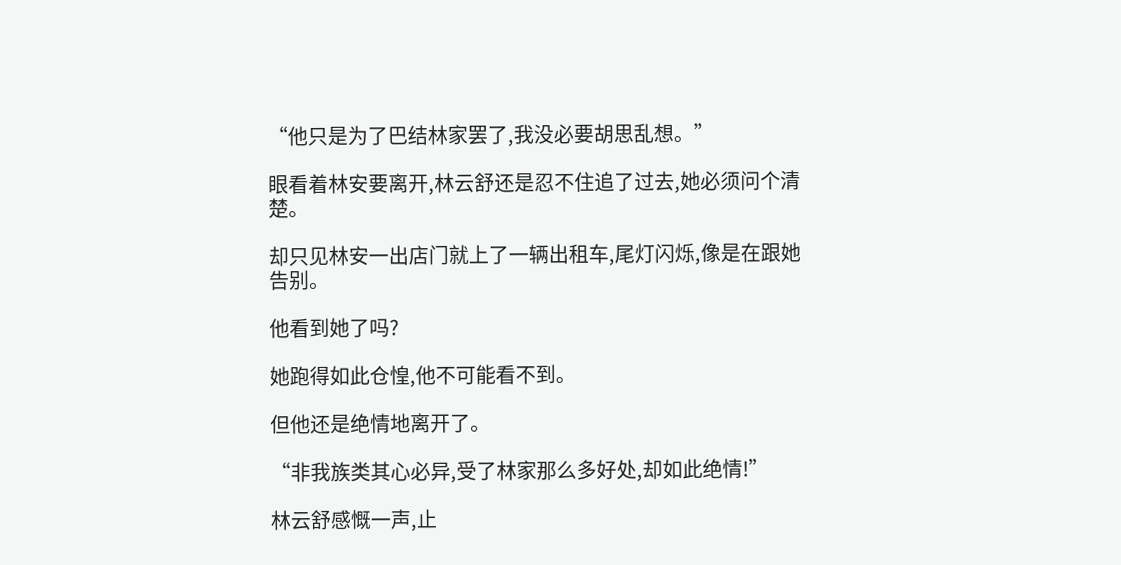“他只是为了巴结林家罢了,我没必要胡思乱想。”

眼看着林安要离开,林云舒还是忍不住追了过去,她必须问个清楚。

却只见林安一出店门就上了一辆出租车,尾灯闪烁,像是在跟她告别。

他看到她了吗?

她跑得如此仓惶,他不可能看不到。

但他还是绝情地离开了。

“非我族类其心必异,受了林家那么多好处,却如此绝情!”

林云舒感慨一声,止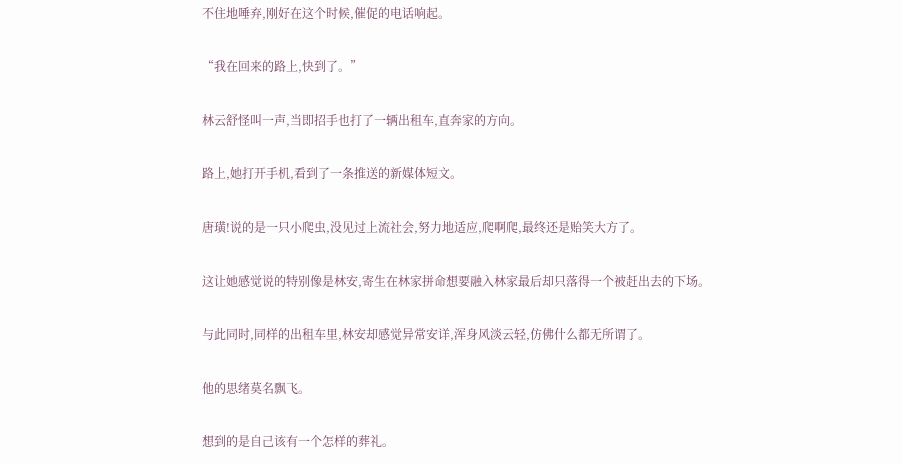不住地唾弃,刚好在这个时候,催促的电话响起。

“我在回来的路上,快到了。”

林云舒怪叫一声,当即招手也打了一辆出租车,直奔家的方向。

路上,她打开手机,看到了一条推送的新媒体短文。

唐璜!说的是一只小爬虫,没见过上流社会,努力地适应,爬啊爬,最终还是贻笑大方了。

这让她感觉说的特别像是林安,寄生在林家拼命想要融入林家最后却只落得一个被赶出去的下场。

与此同时,同样的出租车里,林安却感觉异常安详,浑身风淡云轻,仿佛什么都无所谓了。

他的思绪莫名飘飞。

想到的是自己该有一个怎样的葬礼。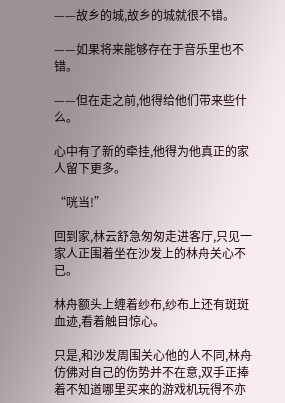——故乡的城,故乡的城就很不错。

——如果将来能够存在于音乐里也不错。

——但在走之前,他得给他们带来些什么。

心中有了新的牵挂,他得为他真正的家人留下更多。

“咣当!”

回到家,林云舒急匆匆走进客厅,只见一家人正围着坐在沙发上的林舟关心不已。

林舟额头上缠着纱布,纱布上还有斑斑血迹,看着触目惊心。

只是,和沙发周围关心他的人不同,林舟仿佛对自己的伤势并不在意,双手正捧着不知道哪里买来的游戏机玩得不亦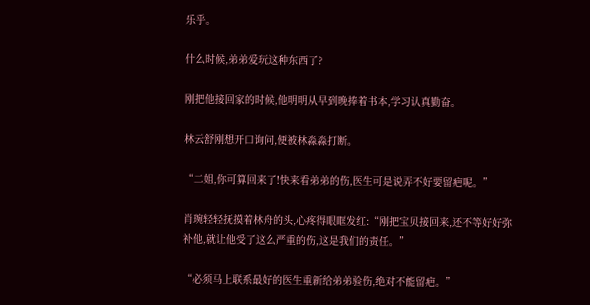乐乎。

什么时候,弟弟爱玩这种东西了?

刚把他接回家的时候,他明明从早到晚捧着书本,学习认真勤奋。

林云舒刚想开口询问,便被林淼淼打断。

“二姐,你可算回来了!快来看弟弟的伤,医生可是说弄不好要留疤呢。”

肖琬轻轻抚摸着林舟的头,心疼得眼眶发红:“刚把宝贝接回来,还不等好好弥补他,就让他受了这么严重的伤,这是我们的责任。”

“必须马上联系最好的医生重新给弟弟验伤,绝对不能留疤。”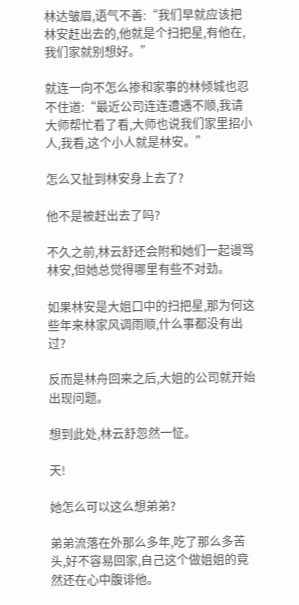林达皱眉,语气不善:“我们早就应该把林安赶出去的,他就是个扫把星,有他在,我们家就别想好。”

就连一向不怎么掺和家事的林倾城也忍不住道:“最近公司连连遭遇不顺,我请大师帮忙看了看,大师也说我们家里招小人,我看,这个小人就是林安。”

怎么又扯到林安身上去了?

他不是被赶出去了吗?

不久之前,林云舒还会附和她们一起谩骂林安,但她总觉得哪里有些不对劲。

如果林安是大姐口中的扫把星,那为何这些年来林家风调雨顺,什么事都没有出过?

反而是林舟回来之后,大姐的公司就开始出现问题。

想到此处,林云舒忽然一怔。

天!

她怎么可以这么想弟弟?

弟弟流落在外那么多年,吃了那么多苦头,好不容易回家,自己这个做姐姐的竟然还在心中腹诽他。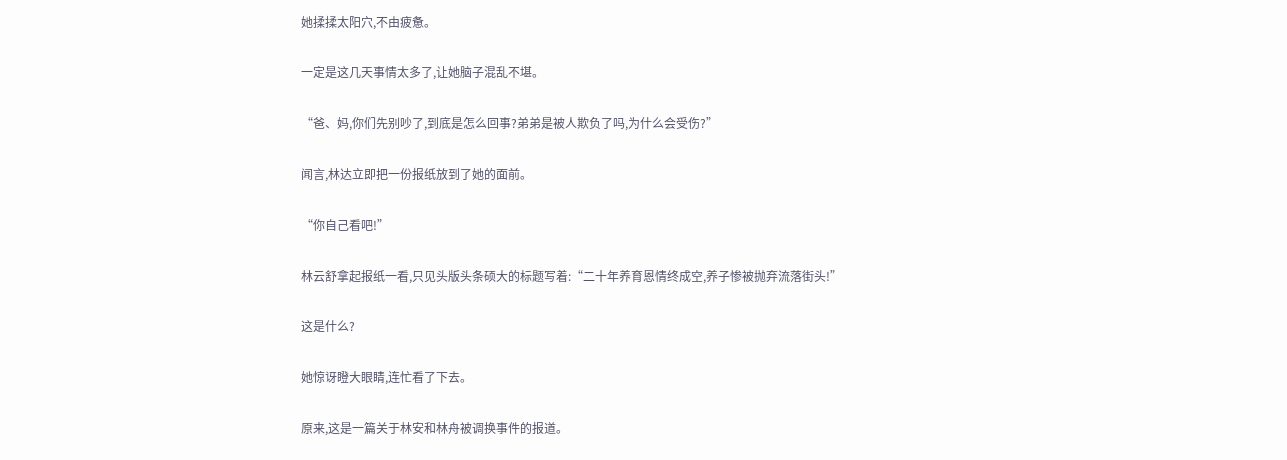她揉揉太阳穴,不由疲惫。

一定是这几天事情太多了,让她脑子混乱不堪。

“爸、妈,你们先别吵了,到底是怎么回事?弟弟是被人欺负了吗,为什么会受伤?”

闻言,林达立即把一份报纸放到了她的面前。

“你自己看吧!”

林云舒拿起报纸一看,只见头版头条硕大的标题写着:“二十年养育恩情终成空,养子惨被抛弃流落街头!”

这是什么?

她惊讶瞪大眼睛,连忙看了下去。

原来,这是一篇关于林安和林舟被调换事件的报道。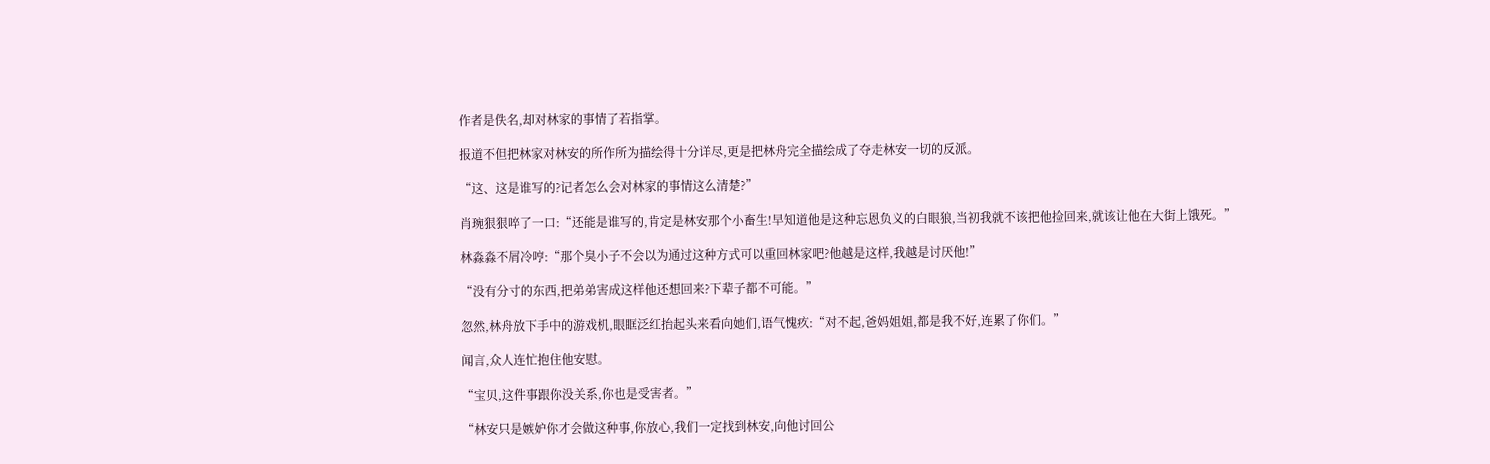作者是佚名,却对林家的事情了若指掌。

报道不但把林家对林安的所作所为描绘得十分详尽,更是把林舟完全描绘成了夺走林安一切的反派。

“这、这是谁写的?记者怎么会对林家的事情这么清楚?”

肖琬狠狠啐了一口:“还能是谁写的,肯定是林安那个小畜生!早知道他是这种忘恩负义的白眼狼,当初我就不该把他捡回来,就该让他在大街上饿死。”

林淼淼不屑冷哼:“那个臭小子不会以为通过这种方式可以重回林家吧?他越是这样,我越是讨厌他!”

“没有分寸的东西,把弟弟害成这样他还想回来?下辈子都不可能。”

忽然,林舟放下手中的游戏机,眼眶泛红抬起头来看向她们,语气愧疚:“对不起,爸妈姐姐,都是我不好,连累了你们。”

闻言,众人连忙抱住他安慰。

“宝贝,这件事跟你没关系,你也是受害者。”

“林安只是嫉妒你才会做这种事,你放心,我们一定找到林安,向他讨回公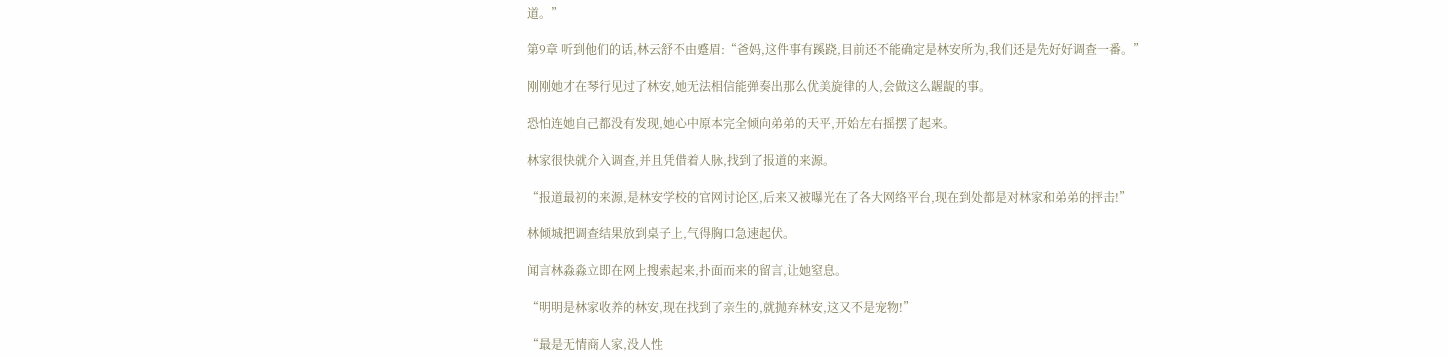道。”

第9章 听到他们的话,林云舒不由蹙眉:“爸妈,这件事有蹊跷,目前还不能确定是林安所为,我们还是先好好调查一番。”

刚刚她才在琴行见过了林安,她无法相信能弹奏出那么优美旋律的人,会做这么龌龊的事。

恐怕连她自己都没有发现,她心中原本完全倾向弟弟的天平,开始左右摇摆了起来。

林家很快就介入调查,并且凭借着人脉,找到了报道的来源。

“报道最初的来源,是林安学校的官网讨论区,后来又被曝光在了各大网络平台,现在到处都是对林家和弟弟的抨击!”

林倾城把调查结果放到桌子上,气得胸口急速起伏。

闻言林淼淼立即在网上搜索起来,扑面而来的留言,让她窒息。

“明明是林家收养的林安,现在找到了亲生的,就抛弃林安,这又不是宠物!”

“最是无情商人家,没人性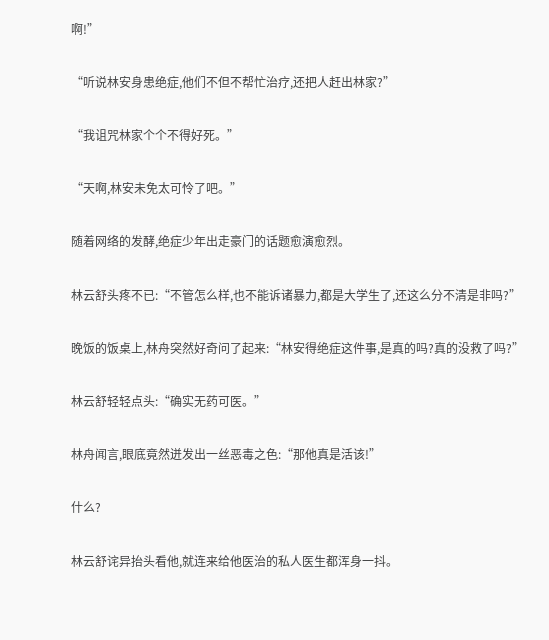啊!”

“听说林安身患绝症,他们不但不帮忙治疗,还把人赶出林家?”

“我诅咒林家个个不得好死。”

“天啊,林安未免太可怜了吧。”

随着网络的发酵,绝症少年出走豪门的话题愈演愈烈。

林云舒头疼不已:“不管怎么样,也不能诉诸暴力,都是大学生了,还这么分不清是非吗?”

晚饭的饭桌上,林舟突然好奇问了起来:“林安得绝症这件事,是真的吗?真的没救了吗?”

林云舒轻轻点头:“确实无药可医。”

林舟闻言,眼底竟然迸发出一丝恶毒之色:“那他真是活该!”

什么?

林云舒诧异抬头看他,就连来给他医治的私人医生都浑身一抖。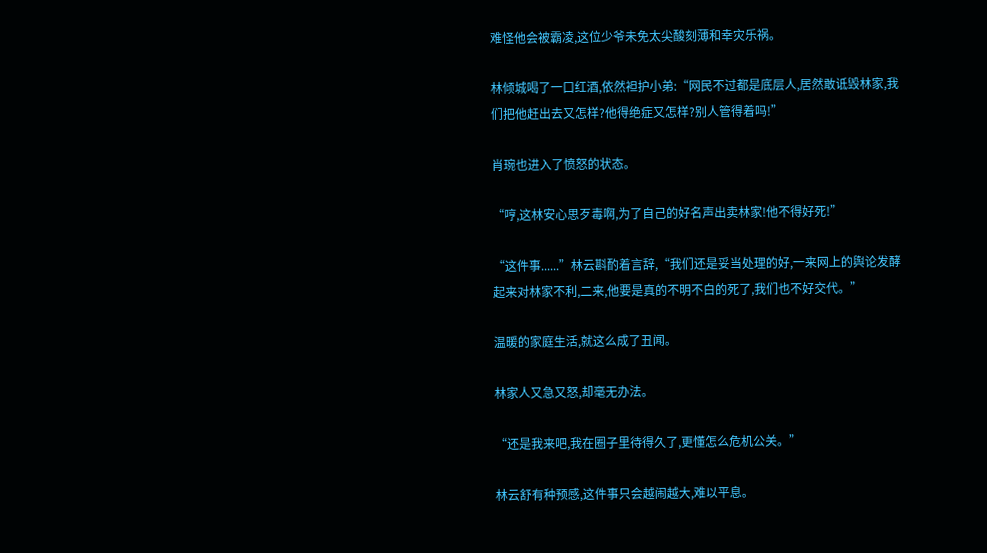难怪他会被霸凌,这位少爷未免太尖酸刻薄和幸灾乐祸。

林倾城喝了一口红酒,依然袒护小弟:“网民不过都是底层人,居然敢诋毁林家,我们把他赶出去又怎样?他得绝症又怎样?别人管得着吗!”

肖琬也进入了愤怒的状态。

“哼,这林安心思歹毒啊,为了自己的好名声出卖林家!他不得好死!”

“这件事......”林云斟酌着言辞,“我们还是妥当处理的好,一来网上的舆论发酵起来对林家不利,二来,他要是真的不明不白的死了,我们也不好交代。”

温暖的家庭生活,就这么成了丑闻。

林家人又急又怒,却毫无办法。

“还是我来吧,我在圈子里待得久了,更懂怎么危机公关。”

林云舒有种预感,这件事只会越闹越大,难以平息。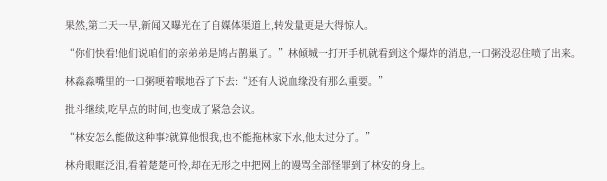果然,第二天一早,新闻又曝光在了自媒体渠道上,转发量更是大得惊人。

“你们快看!他们说咱们的亲弟弟是鸠占鹊巢了。”林倾城一打开手机就看到这个爆炸的消息,一口粥没忍住喷了出来。

林淼淼嘴里的一口粥哽着喉地吞了下去:“还有人说血缘没有那么重要。”

批斗继续,吃早点的时间,也变成了紧急会议。

“林安怎么能做这种事?就算他恨我,也不能拖林家下水,他太过分了。”

林舟眼眶泛泪,看着楚楚可怜,却在无形之中把网上的谩骂全部怪罪到了林安的身上。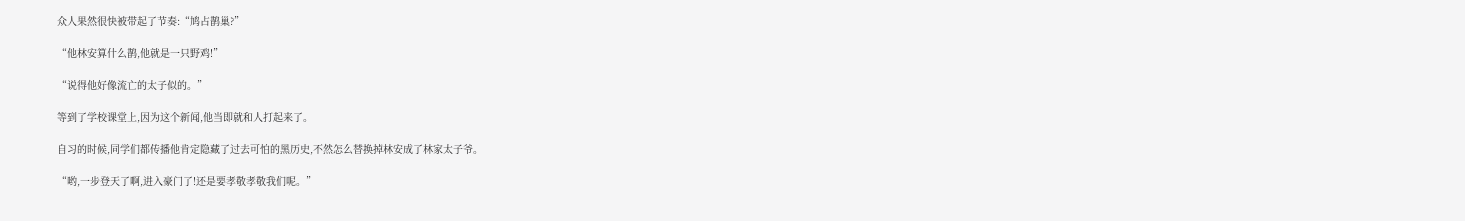众人果然很快被带起了节奏:“鸠占鹊巢?”

“他林安算什么鹊,他就是一只野鸡!”

“说得他好像流亡的太子似的。”

等到了学校课堂上,因为这个新闻,他当即就和人打起来了。

自习的时候,同学们都传播他肯定隐藏了过去可怕的黑历史,不然怎么替换掉林安成了林家太子爷。

“哟,一步登天了啊,进入豪门了!还是要孝敬孝敬我们呢。”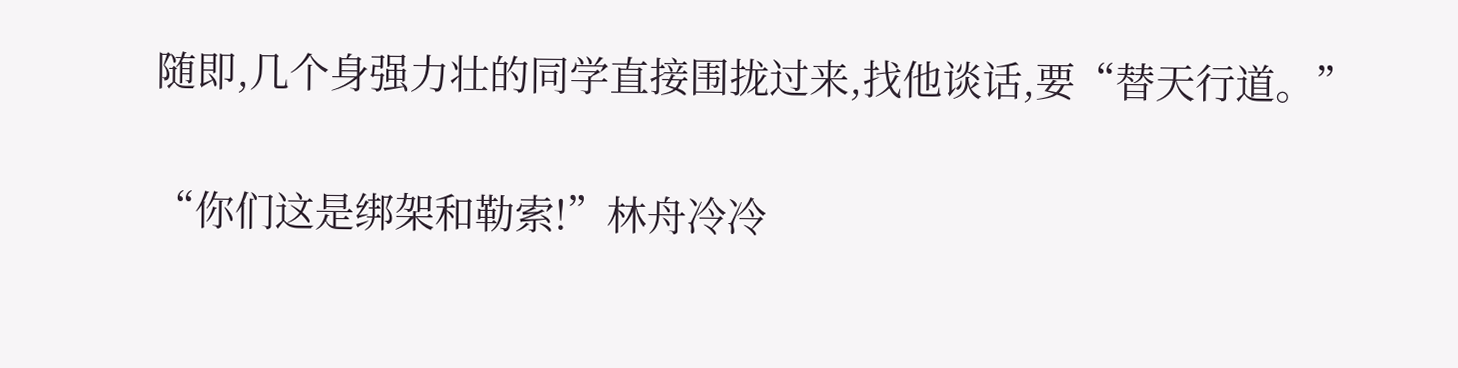随即,几个身强力壮的同学直接围拢过来,找他谈话,要“替天行道。”

“你们这是绑架和勒索!”林舟冷冷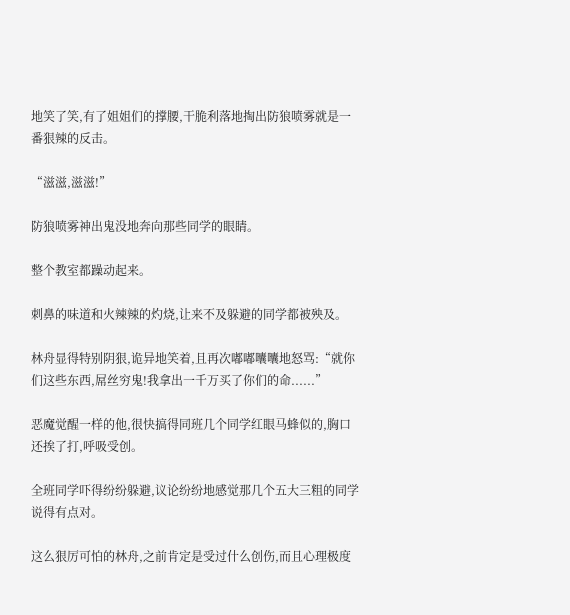地笑了笑,有了姐姐们的撑腰,干脆利落地掏出防狼喷雾就是一番狠辣的反击。

“滋滋,滋滋!”

防狼喷雾神出鬼没地奔向那些同学的眼睛。

整个教室都躁动起来。

刺鼻的味道和火辣辣的灼烧,让来不及躲避的同学都被殃及。

林舟显得特别阴狠,诡异地笑着,且再次嘟嘟囔囔地怒骂:“就你们这些东西,屌丝穷鬼!我拿出一千万买了你们的命......”

恶魔觉醒一样的他,很快搞得同班几个同学红眼马蜂似的,胸口还挨了打,呼吸受创。

全班同学吓得纷纷躲避,议论纷纷地感觉那几个五大三粗的同学说得有点对。

这么狠厉可怕的林舟,之前肯定是受过什么创伤,而且心理极度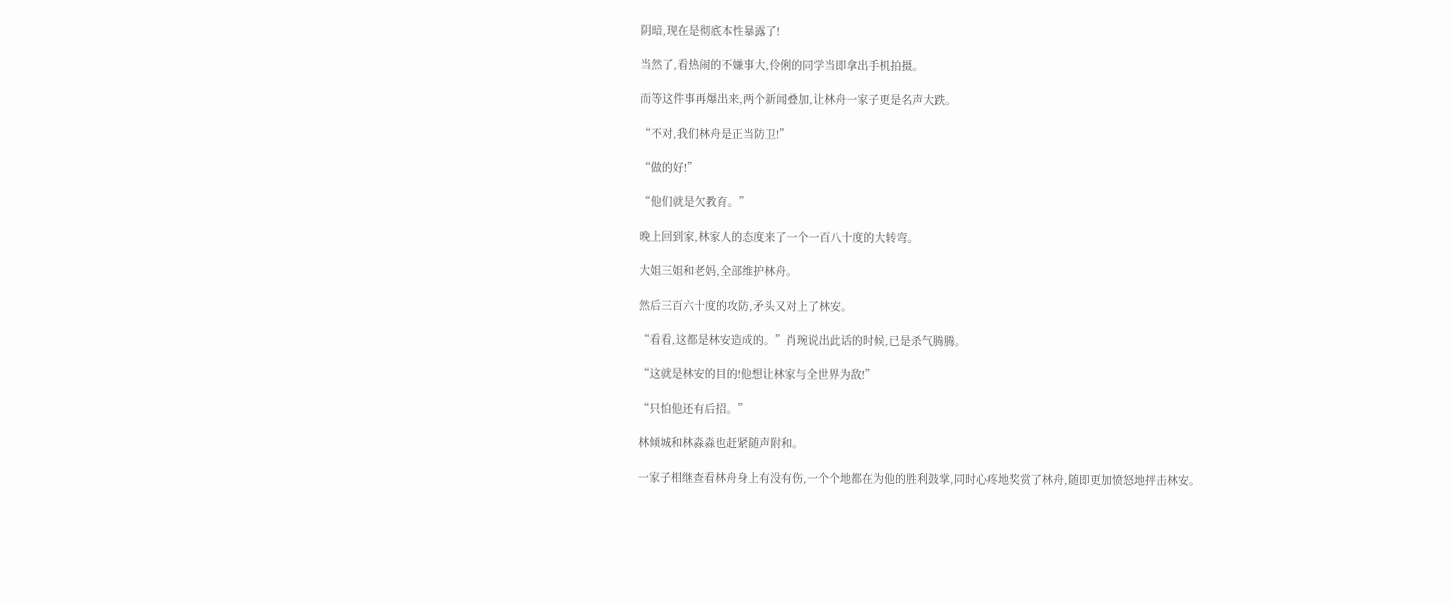阴暗,现在是彻底本性暴露了!

当然了,看热闹的不嫌事大,伶俐的同学当即拿出手机拍摄。

而等这件事再爆出来,两个新闻叠加,让林舟一家子更是名声大跌。

“不对,我们林舟是正当防卫!”

“做的好!”

“他们就是欠教育。”

晚上回到家,林家人的态度来了一个一百八十度的大转弯。

大姐三姐和老妈,全部维护林舟。

然后三百六十度的攻防,矛头又对上了林安。

“看看,这都是林安造成的。”肖琬说出此话的时候,已是杀气腾腾。

“这就是林安的目的!他想让林家与全世界为敌!”

“只怕他还有后招。”

林倾城和林淼淼也赶紧随声附和。

一家子相继查看林舟身上有没有伤,一个个地都在为他的胜利鼓掌,同时心疼地奖赏了林舟,随即更加愤怒地抨击林安。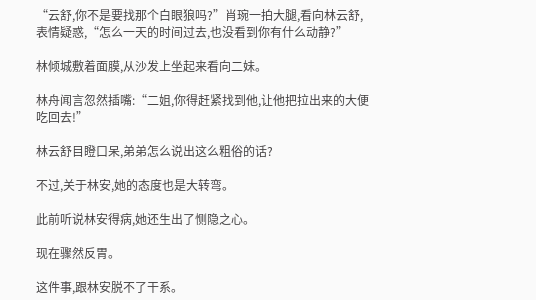“云舒,你不是要找那个白眼狼吗?”肖琬一拍大腿,看向林云舒,表情疑惑,“怎么一天的时间过去,也没看到你有什么动静?”

林倾城敷着面膜,从沙发上坐起来看向二妹。

林舟闻言忽然插嘴:“二姐,你得赶紧找到他,让他把拉出来的大便吃回去!”

林云舒目瞪口呆,弟弟怎么说出这么粗俗的话?

不过,关于林安,她的态度也是大转弯。

此前听说林安得病,她还生出了恻隐之心。

现在骤然反胃。

这件事,跟林安脱不了干系。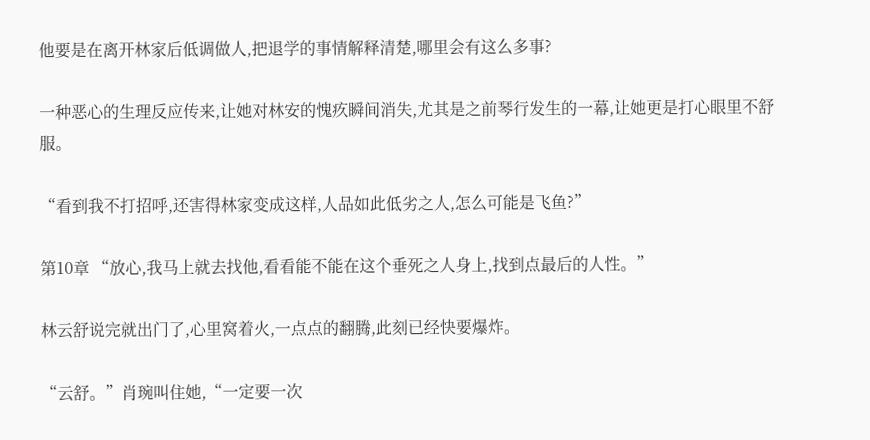他要是在离开林家后低调做人,把退学的事情解释清楚,哪里会有这么多事?

一种恶心的生理反应传来,让她对林安的愧疚瞬间消失,尤其是之前琴行发生的一幕,让她更是打心眼里不舒服。

“看到我不打招呼,还害得林家变成这样,人品如此低劣之人,怎么可能是飞鱼?”

第10章 “放心,我马上就去找他,看看能不能在这个垂死之人身上,找到点最后的人性。”

林云舒说完就出门了,心里窝着火,一点点的翻腾,此刻已经快要爆炸。

“云舒。”肖琬叫住她,“一定要一次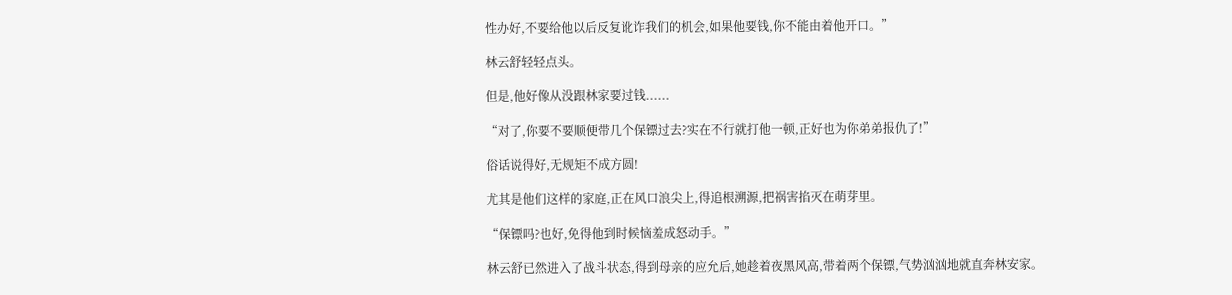性办好,不要给他以后反复讹诈我们的机会,如果他要钱,你不能由着他开口。”

林云舒轻轻点头。

但是,他好像从没跟林家要过钱......

“对了,你要不要顺便带几个保镖过去?实在不行就打他一顿,正好也为你弟弟报仇了!”

俗话说得好,无规矩不成方圆!

尤其是他们这样的家庭,正在风口浪尖上,得追根溯源,把祸害掐灭在萌芽里。

“保镖吗?也好,免得他到时候恼羞成怒动手。”

林云舒已然进入了战斗状态,得到母亲的应允后,她趁着夜黑风高,带着两个保镖,气势汹汹地就直奔林安家。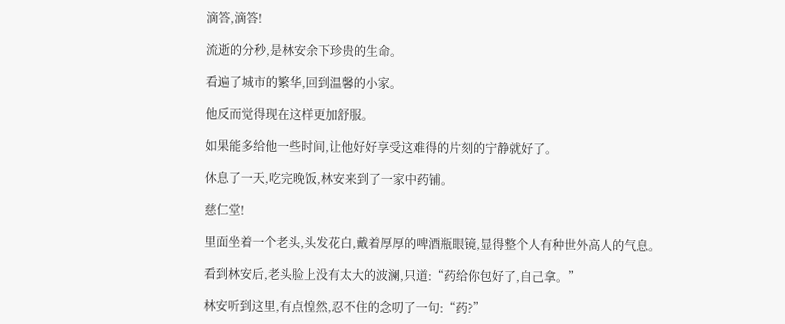滴答,滴答!

流逝的分秒,是林安余下珍贵的生命。

看遍了城市的繁华,回到温馨的小家。

他反而觉得现在这样更加舒服。

如果能多给他一些时间,让他好好享受这难得的片刻的宁静就好了。

休息了一天,吃完晚饭,林安来到了一家中药铺。

慈仁堂!

里面坐着一个老头,头发花白,戴着厚厚的啤酒瓶眼镜,显得整个人有种世外高人的气息。

看到林安后,老头脸上没有太大的波澜,只道:“药给你包好了,自己拿。”

林安听到这里,有点惶然,忍不住的念叨了一句:“药?”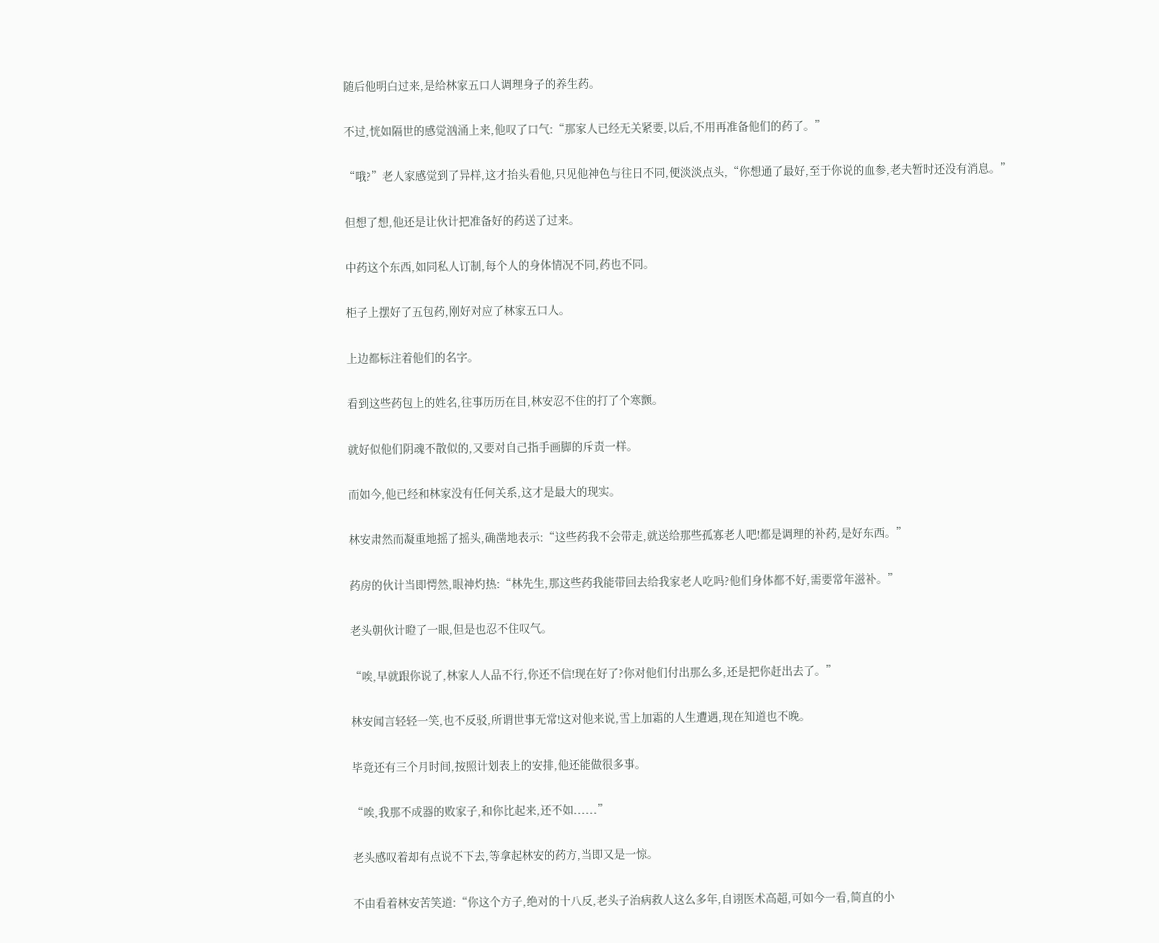随后他明白过来,是给林家五口人调理身子的养生药。

不过,恍如隔世的感觉汹涌上来,他叹了口气:“那家人已经无关紧要,以后,不用再准备他们的药了。”

“哦?”老人家感觉到了异样,这才抬头看他,只见他神色与往日不同,便淡淡点头,“你想通了最好,至于你说的血参,老夫暂时还没有消息。”

但想了想,他还是让伙计把准备好的药送了过来。

中药这个东西,如同私人订制,每个人的身体情况不同,药也不同。

柜子上摆好了五包药,刚好对应了林家五口人。

上边都标注着他们的名字。

看到这些药包上的姓名,往事历历在目,林安忍不住的打了个寒颤。

就好似他们阴魂不散似的,又要对自己指手画脚的斥责一样。

而如今,他已经和林家没有任何关系,这才是最大的现实。

林安肃然而凝重地摇了摇头,确凿地表示:“这些药我不会带走,就送给那些孤寡老人吧!都是调理的补药,是好东西。”

药房的伙计当即愕然,眼神灼热:“林先生,那这些药我能带回去给我家老人吃吗?他们身体都不好,需要常年滋补。”

老头朝伙计瞪了一眼,但是也忍不住叹气。

“唉,早就跟你说了,林家人人品不行,你还不信!现在好了?你对他们付出那么多,还是把你赶出去了。”

林安闻言轻轻一笑,也不反驳,所谓世事无常!这对他来说,雪上加霜的人生遭遇,现在知道也不晚。

毕竟还有三个月时间,按照计划表上的安排,他还能做很多事。

“唉,我那不成器的败家子,和你比起来,还不如......”

老头感叹着却有点说不下去,等拿起林安的药方,当即又是一惊。

不由看着林安苦笑道:“你这个方子,绝对的十八反,老头子治病救人这么多年,自诩医术高超,可如今一看,简直的小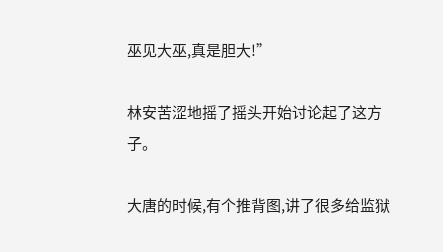巫见大巫,真是胆大!”

林安苦涩地摇了摇头开始讨论起了这方子。

大唐的时候,有个推背图,讲了很多给监狱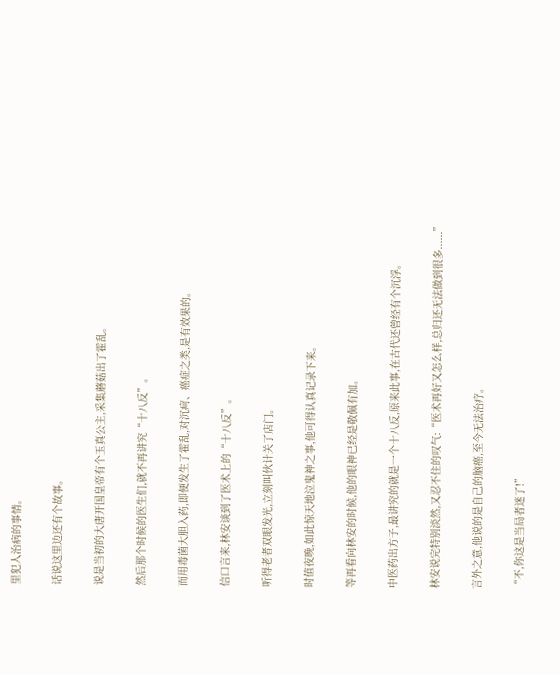里犯人治病的事情。

话说这里边还有个故事。

说是当初的大唐开国皇帝有个玉真公主,采集蘑菇出了霍乱。

然后那个时候的医生们,就不再讲究“十八反”。

而用毒菌大胆入药,即便发生了霍乱,对沉疴、癌症之类,是有效果的。

信口言来,林安谈到了医术上的“十八反”。

听得老者双眼发光,立刻叫伙计关了店门。

时值夜晚,如此惊天地泣鬼神之事,他可得认真记录下来。

等再看向林安的时候,他的眼神已经是敬佩有加。

中医药出方子,最讲究的就是一个十八反,原来此事,在古代还曾经有个沉浮。

林安说完特别淡然,又忍不住的叹气:“医术再好又怎么样,总归还无法做到很多......”

言外之意,他说的是自己的脑癌,至今无法治疗。

“不,你这是当局者迷了!”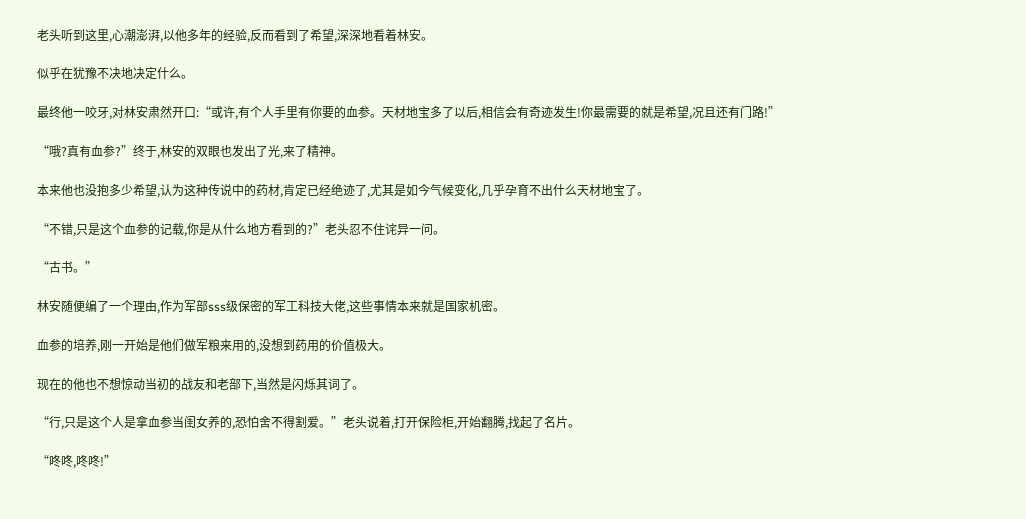老头听到这里,心潮澎湃,以他多年的经验,反而看到了希望,深深地看着林安。

似乎在犹豫不决地决定什么。

最终他一咬牙,对林安肃然开口:“或许,有个人手里有你要的血参。天材地宝多了以后,相信会有奇迹发生!你最需要的就是希望,况且还有门路!”

“哦?真有血参?”终于,林安的双眼也发出了光,来了精神。

本来他也没抱多少希望,认为这种传说中的药材,肯定已经绝迹了,尤其是如今气候变化,几乎孕育不出什么天材地宝了。

“不错,只是这个血参的记载,你是从什么地方看到的?”老头忍不住诧异一问。

“古书。”

林安随便编了一个理由,作为军部sss级保密的军工科技大佬,这些事情本来就是国家机密。

血参的培养,刚一开始是他们做军粮来用的,没想到药用的价值极大。

现在的他也不想惊动当初的战友和老部下,当然是闪烁其词了。

“行,只是这个人是拿血参当闺女养的,恐怕舍不得割爱。”老头说着,打开保险柜,开始翻腾,找起了名片。

“咚咚,咚咚!”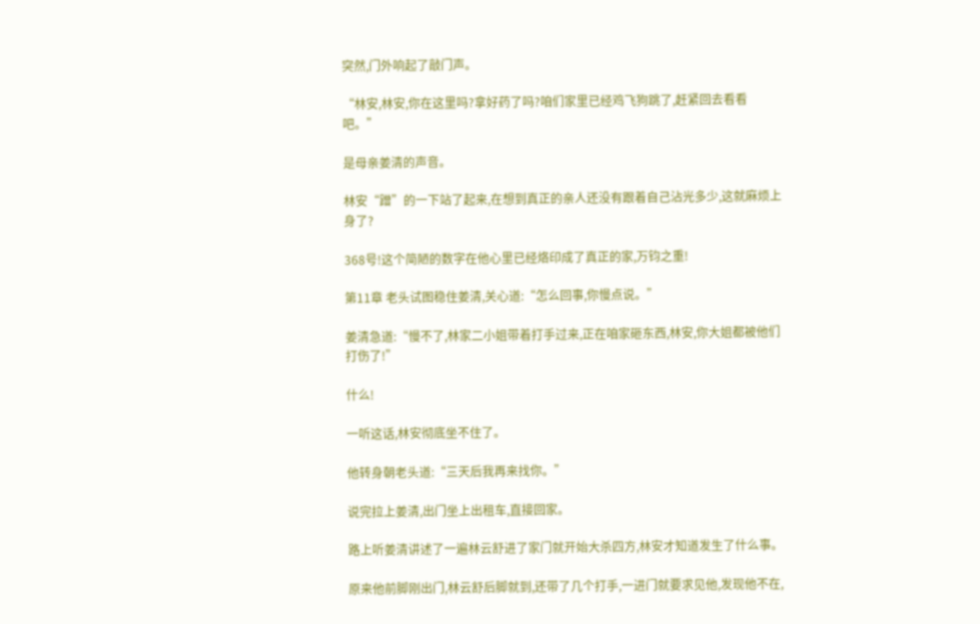突然,门外响起了敲门声。

“林安,林安,你在这里吗?拿好药了吗?咱们家里已经鸡飞狗跳了,赶紧回去看看吧。”

是母亲姜清的声音。

林安“蹭”的一下站了起来,在想到真正的亲人还没有跟着自己沾光多少,这就麻烦上身了?

368号!这个简陋的数字在他心里已经烙印成了真正的家,万钧之重!

第11章 老头试图稳住姜清,关心道:“怎么回事,你慢点说。”

姜清急道:“慢不了,林家二小姐带着打手过来,正在咱家砸东西,林安,你大姐都被他们打伤了!”

什么!

一听这话,林安彻底坐不住了。

他转身朝老头道:“三天后我再来找你。”

说完拉上姜清,出门坐上出租车,直接回家。

路上听姜清讲述了一遍林云舒进了家门就开始大杀四方,林安才知道发生了什么事。

原来他前脚刚出门,林云舒后脚就到,还带了几个打手,一进门就要求见他,发现他不在,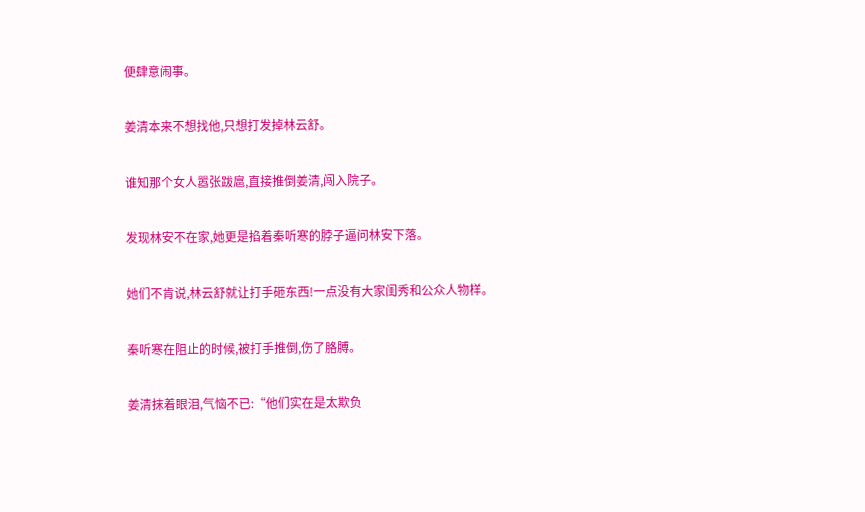便肆意闹事。

姜清本来不想找他,只想打发掉林云舒。

谁知那个女人嚣张跋扈,直接推倒姜清,闯入院子。

发现林安不在家,她更是掐着秦听寒的脖子逼问林安下落。

她们不肯说,林云舒就让打手砸东西!一点没有大家闺秀和公众人物样。

秦听寒在阻止的时候,被打手推倒,伤了胳膊。

姜清抹着眼泪,气恼不已:“他们实在是太欺负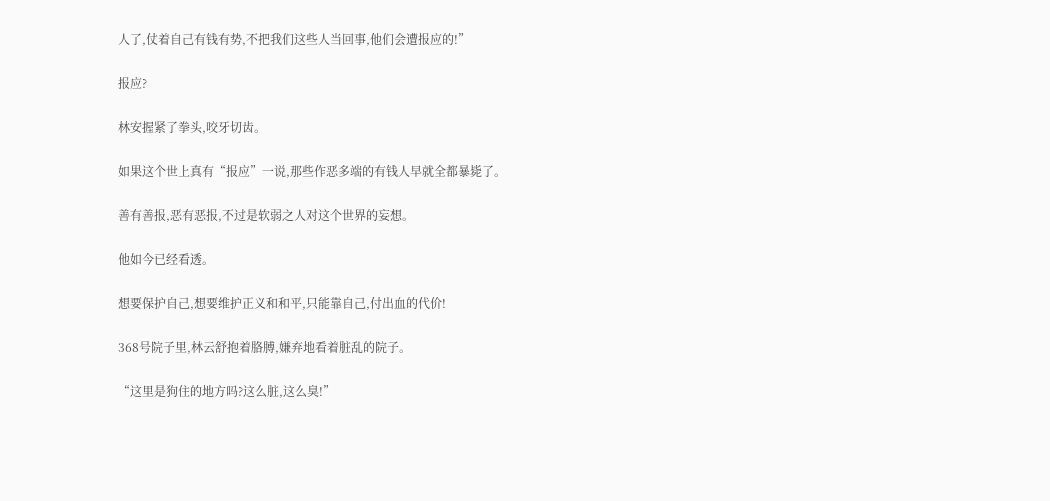人了,仗着自己有钱有势,不把我们这些人当回事,他们会遭报应的!”

报应?

林安握紧了拳头,咬牙切齿。

如果这个世上真有“报应”一说,那些作恶多端的有钱人早就全都暴毙了。

善有善报,恶有恶报,不过是软弱之人对这个世界的妄想。

他如今已经看透。

想要保护自己,想要维护正义和和平,只能靠自己,付出血的代价!

368号院子里,林云舒抱着胳膊,嫌弃地看着脏乱的院子。

“这里是狗住的地方吗?这么脏,这么臭!”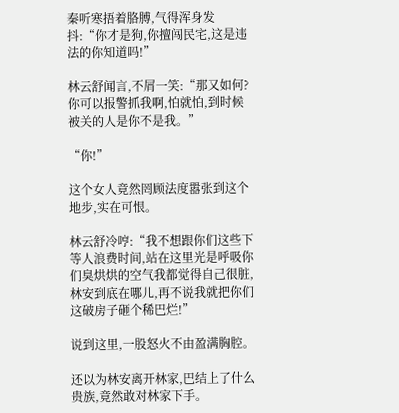秦听寒捂着胳膊,气得浑身发抖:“你才是狗,你擅闯民宅,这是违法的你知道吗!”

林云舒闻言,不屑一笑:“那又如何?你可以报警抓我啊,怕就怕,到时候被关的人是你不是我。”

“你!”

这个女人竟然罔顾法度嚣张到这个地步,实在可恨。

林云舒冷哼:“我不想跟你们这些下等人浪费时间,站在这里光是呼吸你们臭烘烘的空气我都觉得自己很脏,林安到底在哪儿,再不说我就把你们这破房子砸个稀巴烂!”

说到这里,一股怒火不由盈满胸腔。

还以为林安离开林家,巴结上了什么贵族,竟然敢对林家下手。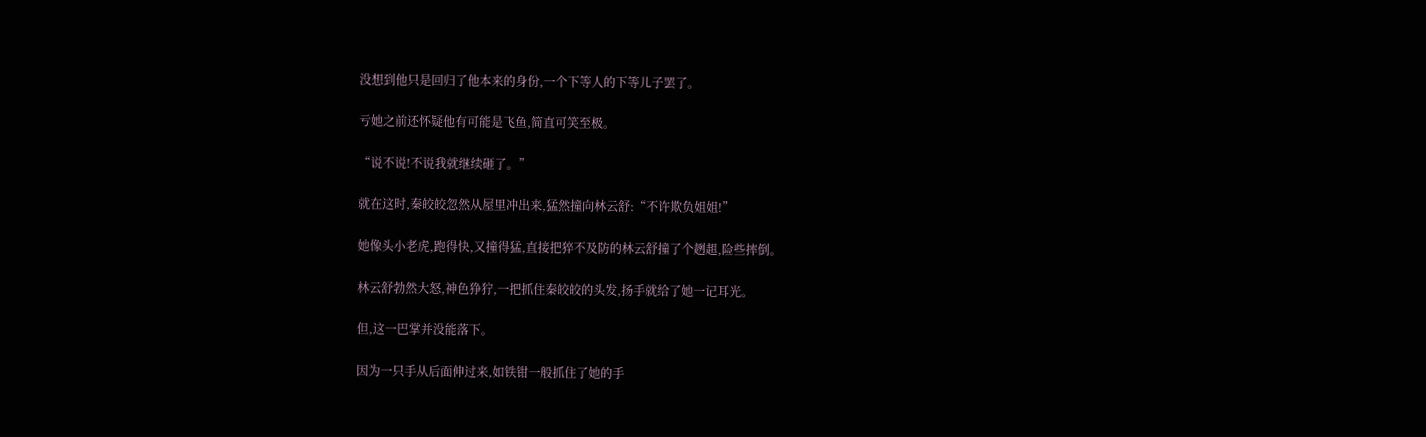没想到他只是回归了他本来的身份,一个下等人的下等儿子罢了。

亏她之前还怀疑他有可能是飞鱼,简直可笑至极。

“说不说!不说我就继续砸了。”

就在这时,秦皎皎忽然从屋里冲出来,猛然撞向林云舒:“不许欺负姐姐!”

她像头小老虎,跑得快,又撞得猛,直接把猝不及防的林云舒撞了个趔趄,险些摔倒。

林云舒勃然大怒,神色狰狞,一把抓住秦皎皎的头发,扬手就给了她一记耳光。

但,这一巴掌并没能落下。

因为一只手从后面伸过来,如铁钳一般抓住了她的手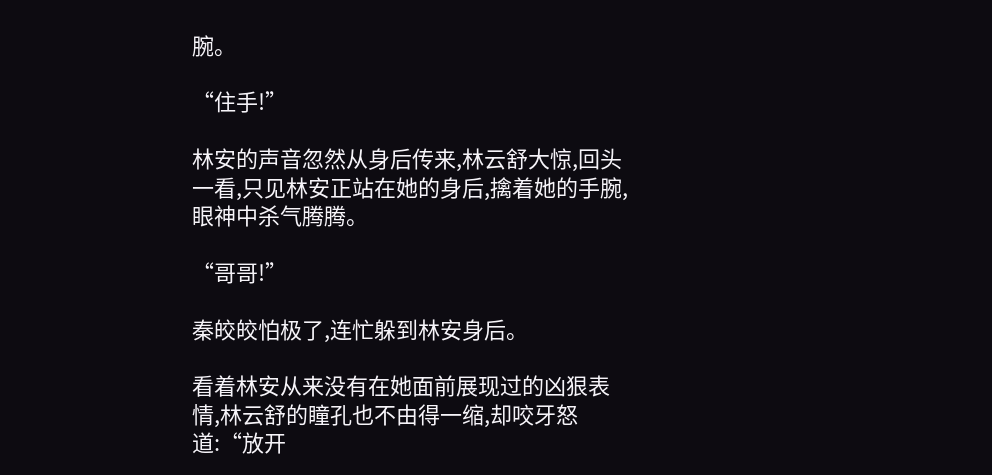腕。

“住手!”

林安的声音忽然从身后传来,林云舒大惊,回头一看,只见林安正站在她的身后,擒着她的手腕,眼神中杀气腾腾。

“哥哥!”

秦皎皎怕极了,连忙躲到林安身后。

看着林安从来没有在她面前展现过的凶狠表情,林云舒的瞳孔也不由得一缩,却咬牙怒道:“放开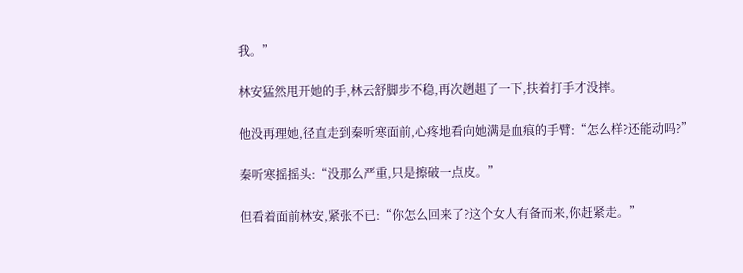我。”

林安猛然甩开她的手,林云舒脚步不稳,再次趔趄了一下,扶着打手才没摔。

他没再理她,径直走到秦听寒面前,心疼地看向她满是血痕的手臂:“怎么样?还能动吗?”

秦听寒摇摇头:“没那么严重,只是擦破一点皮。”

但看着面前林安,紧张不已:“你怎么回来了?这个女人有备而来,你赶紧走。”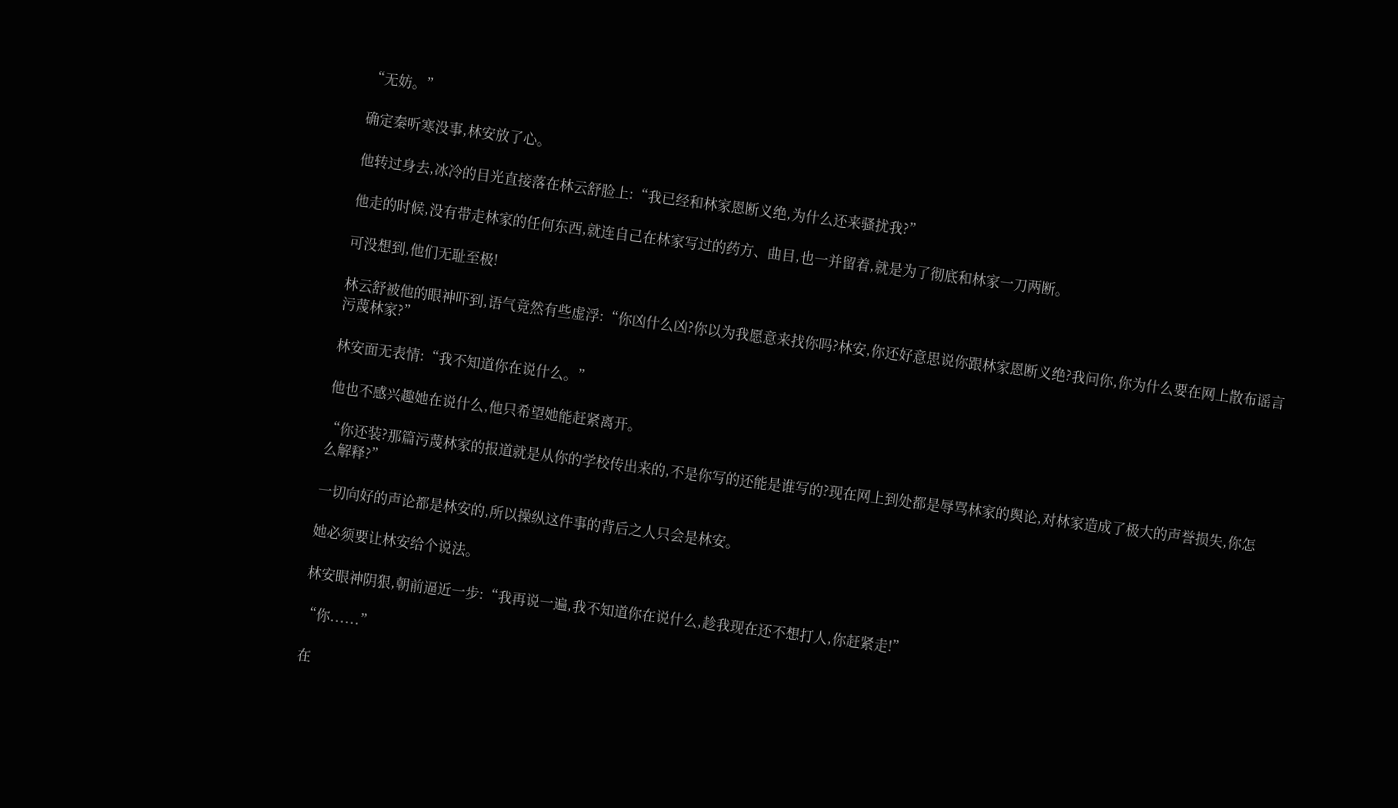“无妨。”

确定秦听寒没事,林安放了心。

他转过身去,冰冷的目光直接落在林云舒脸上:“我已经和林家恩断义绝,为什么还来骚扰我?”

他走的时候,没有带走林家的任何东西,就连自己在林家写过的药方、曲目,也一并留着,就是为了彻底和林家一刀两断。

可没想到,他们无耻至极!

林云舒被他的眼神吓到,语气竟然有些虚浮:“你凶什么凶?你以为我愿意来找你吗?林安,你还好意思说你跟林家恩断义绝?我问你,你为什么要在网上散布谣言污蔑林家?”

林安面无表情:“我不知道你在说什么。”

他也不感兴趣她在说什么,他只希望她能赶紧离开。

“你还装?那篇污蔑林家的报道就是从你的学校传出来的,不是你写的还能是谁写的?现在网上到处都是辱骂林家的舆论,对林家造成了极大的声誉损失,你怎么解释?”

一切向好的声论都是林安的,所以操纵这件事的背后之人只会是林安。

她必须要让林安给个说法。

林安眼神阴狠,朝前逼近一步:“我再说一遍,我不知道你在说什么,趁我现在还不想打人,你赶紧走!”

“你......”

在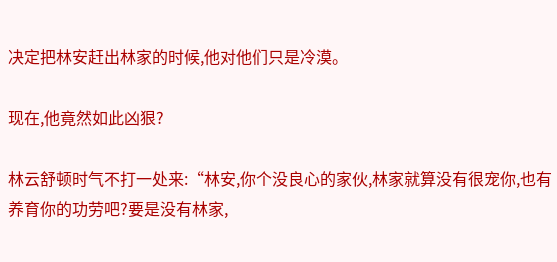决定把林安赶出林家的时候,他对他们只是冷漠。

现在,他竟然如此凶狠?

林云舒顿时气不打一处来:“林安,你个没良心的家伙,林家就算没有很宠你,也有养育你的功劳吧?要是没有林家,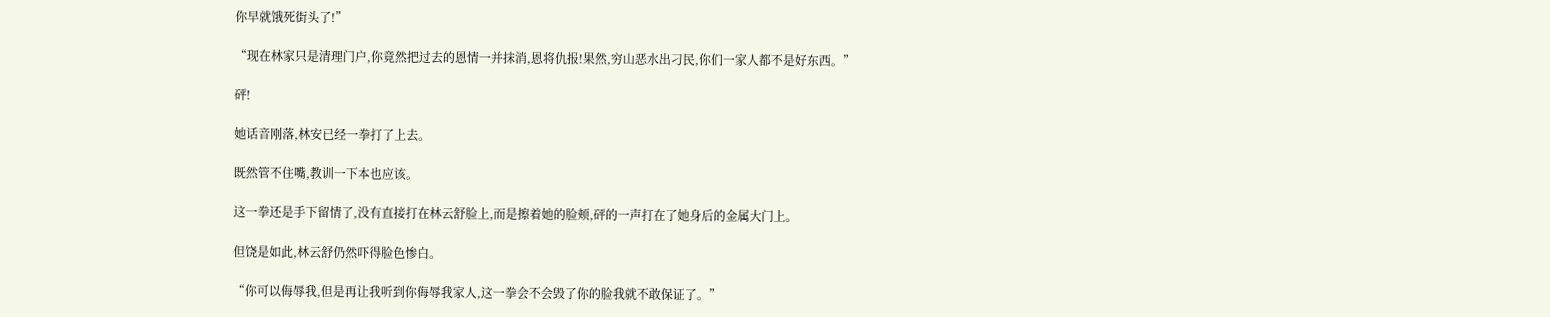你早就饿死街头了!”

“现在林家只是清理门户,你竟然把过去的恩情一并抹消,恩将仇报!果然,穷山恶水出刁民,你们一家人都不是好东西。”

砰!

她话音刚落,林安已经一拳打了上去。

既然管不住嘴,教训一下本也应该。

这一拳还是手下留情了,没有直接打在林云舒脸上,而是擦着她的脸颊,砰的一声打在了她身后的金属大门上。

但饶是如此,林云舒仍然吓得脸色惨白。

“你可以侮辱我,但是再让我听到你侮辱我家人,这一拳会不会毁了你的脸我就不敢保证了。”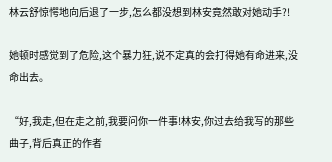林云舒惊愕地向后退了一步,怎么都没想到林安竟然敢对她动手?!

她顿时感觉到了危险,这个暴力狂,说不定真的会打得她有命进来,没命出去。

“好,我走,但在走之前,我要问你一件事!林安,你过去给我写的那些曲子,背后真正的作者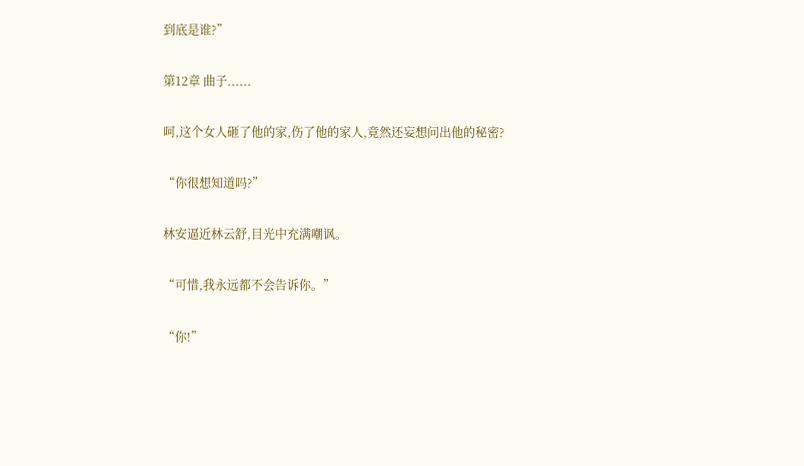到底是谁?”

第12章 曲子......

呵,这个女人砸了他的家,伤了他的家人,竟然还妄想问出他的秘密?

“你很想知道吗?”

林安逼近林云舒,目光中充满嘲讽。

“可惜,我永远都不会告诉你。”

“你!”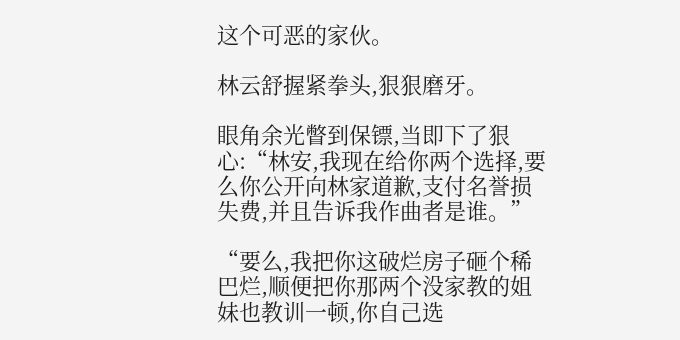这个可恶的家伙。

林云舒握紧拳头,狠狠磨牙。

眼角余光瞥到保镖,当即下了狠心:“林安,我现在给你两个选择,要么你公开向林家道歉,支付名誉损失费,并且告诉我作曲者是谁。”

“要么,我把你这破烂房子砸个稀巴烂,顺便把你那两个没家教的姐妹也教训一顿,你自己选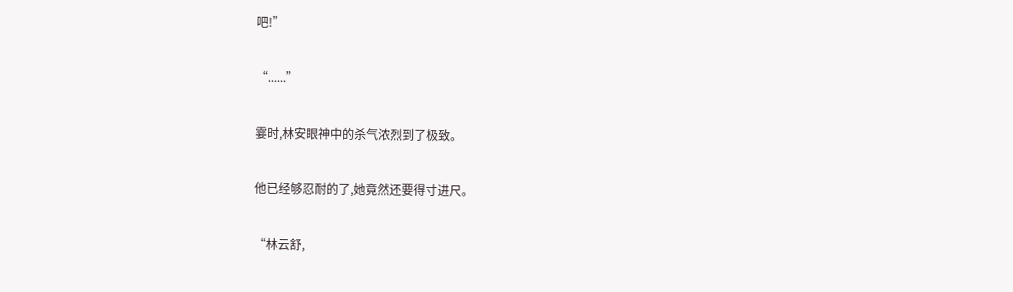吧!”

“......”

霎时,林安眼神中的杀气浓烈到了极致。

他已经够忍耐的了,她竟然还要得寸进尺。

“林云舒,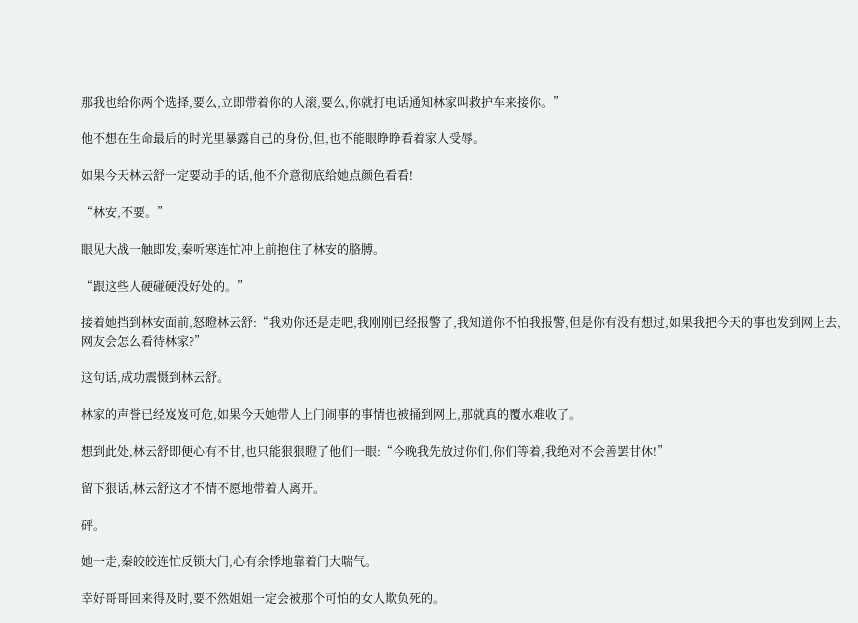那我也给你两个选择,要么,立即带着你的人滚,要么,你就打电话通知林家叫救护车来接你。”

他不想在生命最后的时光里暴露自己的身份,但,也不能眼睁睁看着家人受辱。

如果今天林云舒一定要动手的话,他不介意彻底给她点颜色看看!

“林安,不要。”

眼见大战一触即发,秦听寒连忙冲上前抱住了林安的胳膊。

“跟这些人硬碰硬没好处的。”

接着她挡到林安面前,怒瞪林云舒:“我劝你还是走吧,我刚刚已经报警了,我知道你不怕我报警,但是你有没有想过,如果我把今天的事也发到网上去,网友会怎么看待林家?”

这句话,成功震慑到林云舒。

林家的声誉已经岌岌可危,如果今天她带人上门闹事的事情也被捅到网上,那就真的覆水难收了。

想到此处,林云舒即便心有不甘,也只能狠狠瞪了他们一眼:“今晚我先放过你们,你们等着,我绝对不会善罢甘休!”

留下狠话,林云舒这才不情不愿地带着人离开。

砰。

她一走,秦皎皎连忙反锁大门,心有余悸地靠着门大喘气。

幸好哥哥回来得及时,要不然姐姐一定会被那个可怕的女人欺负死的。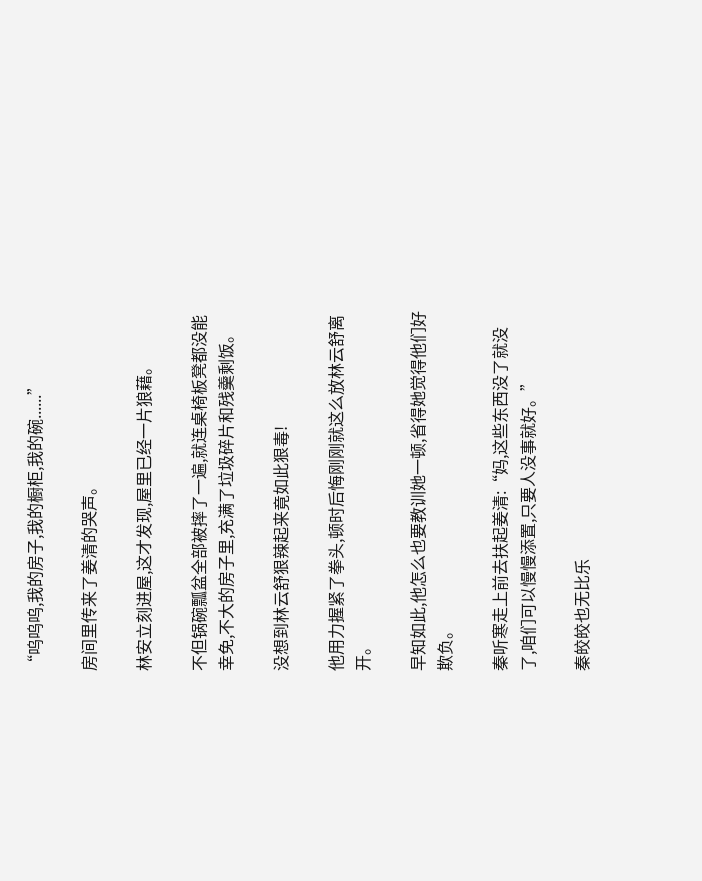“呜呜呜,我的房子,我的橱柜,我的碗......”

房间里传来了姜清的哭声。

林安立刻进屋,这才发现,屋里已经一片狼藉。

不但锅碗瓢盆全部被摔了一遍,就连桌椅板凳都没能幸免,不大的房子里,充满了垃圾碎片和残羹剩饭。

没想到林云舒狠辣起来竟如此狠毒!

他用力握紧了拳头,顿时后悔刚刚就这么放林云舒离开。

早知如此,他怎么也要教训她一顿,省得她觉得他们好欺负。

秦听寒走上前去扶起姜清:“妈,这些东西没了就没了,咱们可以慢慢添置,只要人没事就好。”

秦皎皎也无比乐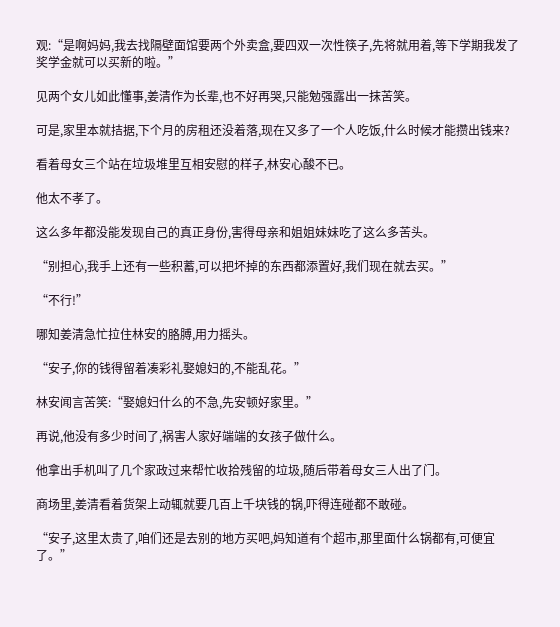观:“是啊妈妈,我去找隔壁面馆要两个外卖盒,要四双一次性筷子,先将就用着,等下学期我发了奖学金就可以买新的啦。”

见两个女儿如此懂事,姜清作为长辈,也不好再哭,只能勉强露出一抹苦笑。

可是,家里本就拮据,下个月的房租还没着落,现在又多了一个人吃饭,什么时候才能攒出钱来?

看着母女三个站在垃圾堆里互相安慰的样子,林安心酸不已。

他太不孝了。

这么多年都没能发现自己的真正身份,害得母亲和姐姐妹妹吃了这么多苦头。

“别担心,我手上还有一些积蓄,可以把坏掉的东西都添置好,我们现在就去买。”

“不行!”

哪知姜清急忙拉住林安的胳膊,用力摇头。

“安子,你的钱得留着凑彩礼娶媳妇的,不能乱花。”

林安闻言苦笑:“娶媳妇什么的不急,先安顿好家里。”

再说,他没有多少时间了,祸害人家好端端的女孩子做什么。

他拿出手机叫了几个家政过来帮忙收拾残留的垃圾,随后带着母女三人出了门。

商场里,姜清看着货架上动辄就要几百上千块钱的锅,吓得连碰都不敢碰。

“安子,这里太贵了,咱们还是去别的地方买吧,妈知道有个超市,那里面什么锅都有,可便宜了。”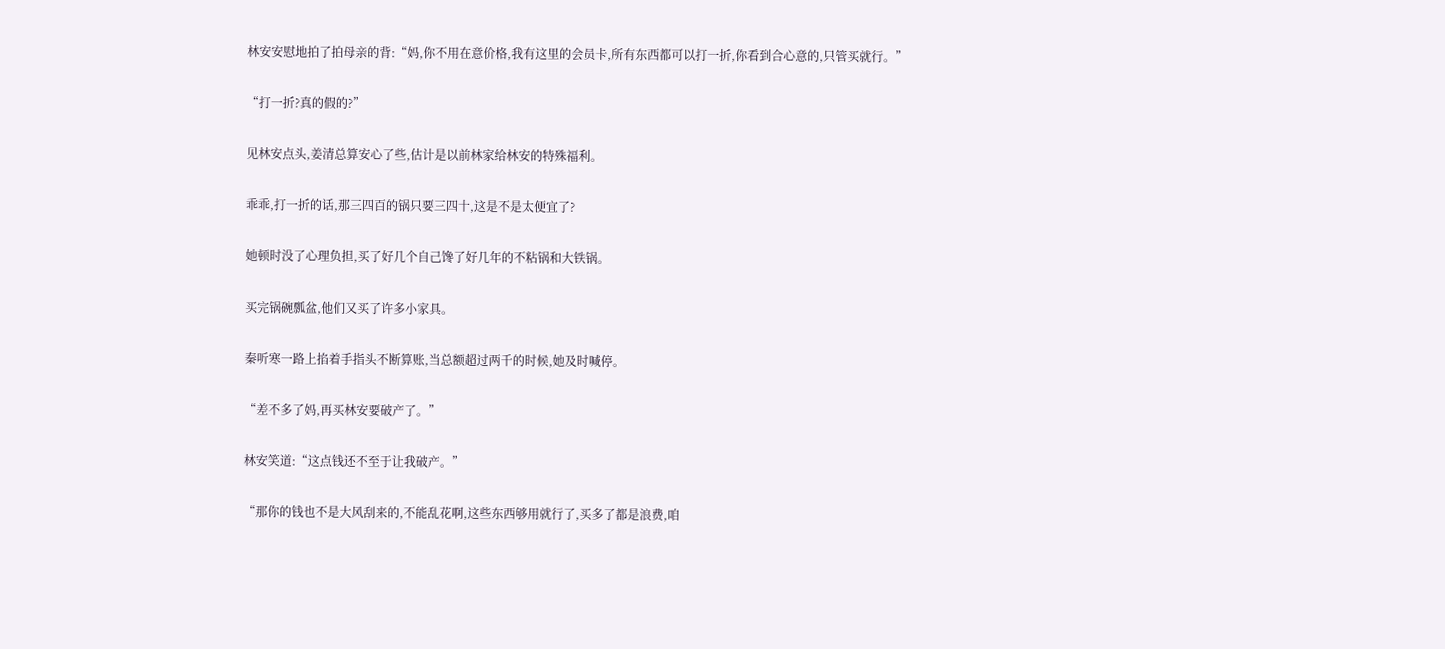林安安慰地拍了拍母亲的背:“妈,你不用在意价格,我有这里的会员卡,所有东西都可以打一折,你看到合心意的,只管买就行。”

“打一折?真的假的?”

见林安点头,姜清总算安心了些,估计是以前林家给林安的特殊福利。

乖乖,打一折的话,那三四百的锅只要三四十,这是不是太便宜了?

她顿时没了心理负担,买了好几个自己馋了好几年的不粘锅和大铁锅。

买完锅碗瓢盆,他们又买了许多小家具。

秦听寒一路上掐着手指头不断算账,当总额超过两千的时候,她及时喊停。

“差不多了妈,再买林安要破产了。”

林安笑道:“这点钱还不至于让我破产。”

“那你的钱也不是大风刮来的,不能乱花啊,这些东西够用就行了,买多了都是浪费,咱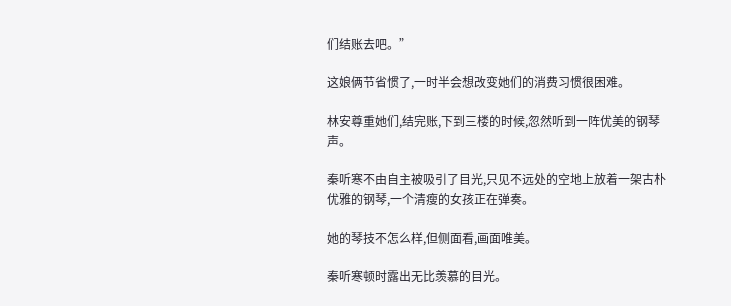们结账去吧。”

这娘俩节省惯了,一时半会想改变她们的消费习惯很困难。

林安尊重她们,结完账,下到三楼的时候,忽然听到一阵优美的钢琴声。

秦听寒不由自主被吸引了目光,只见不远处的空地上放着一架古朴优雅的钢琴,一个清瘦的女孩正在弹奏。

她的琴技不怎么样,但侧面看,画面唯美。

秦听寒顿时露出无比羡慕的目光。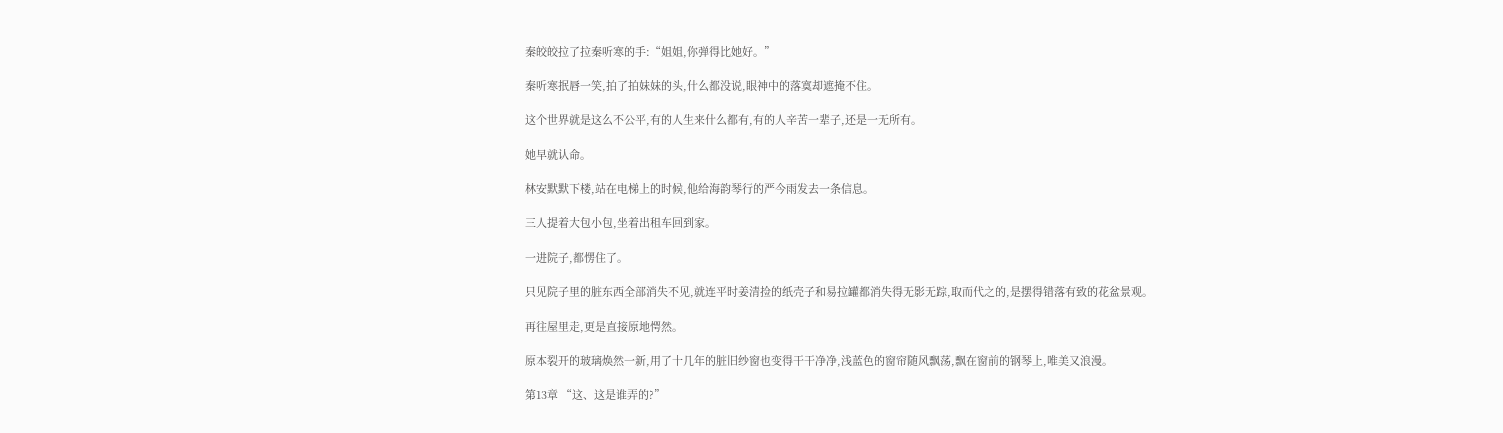秦皎皎拉了拉秦听寒的手:“姐姐,你弹得比她好。”

秦听寒抿唇一笑,拍了拍妹妹的头,什么都没说,眼神中的落寞却遮掩不住。

这个世界就是这么不公平,有的人生来什么都有,有的人辛苦一辈子,还是一无所有。

她早就认命。

林安默默下楼,站在电梯上的时候,他给海韵琴行的严今雨发去一条信息。

三人提着大包小包,坐着出租车回到家。

一进院子,都愣住了。

只见院子里的脏东西全部消失不见,就连平时姜清捡的纸壳子和易拉罐都消失得无影无踪,取而代之的,是摆得错落有致的花盆景观。

再往屋里走,更是直接原地愕然。

原本裂开的玻璃焕然一新,用了十几年的脏旧纱窗也变得干干净净,浅蓝色的窗帘随风飘荡,飘在窗前的钢琴上,唯美又浪漫。

第13章 “这、这是谁弄的?”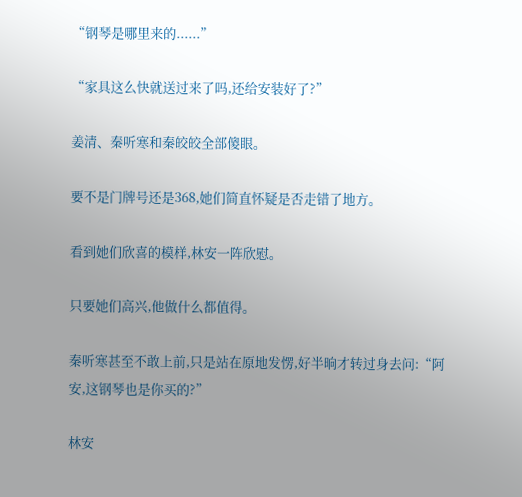“钢琴是哪里来的......”

“家具这么快就送过来了吗,还给安装好了?”

姜清、秦听寒和秦皎皎全部傻眼。

要不是门牌号还是368,她们简直怀疑是否走错了地方。

看到她们欣喜的模样,林安一阵欣慰。

只要她们高兴,他做什么都值得。

秦听寒甚至不敢上前,只是站在原地发愣,好半晌才转过身去问:“阿安,这钢琴也是你买的?”

林安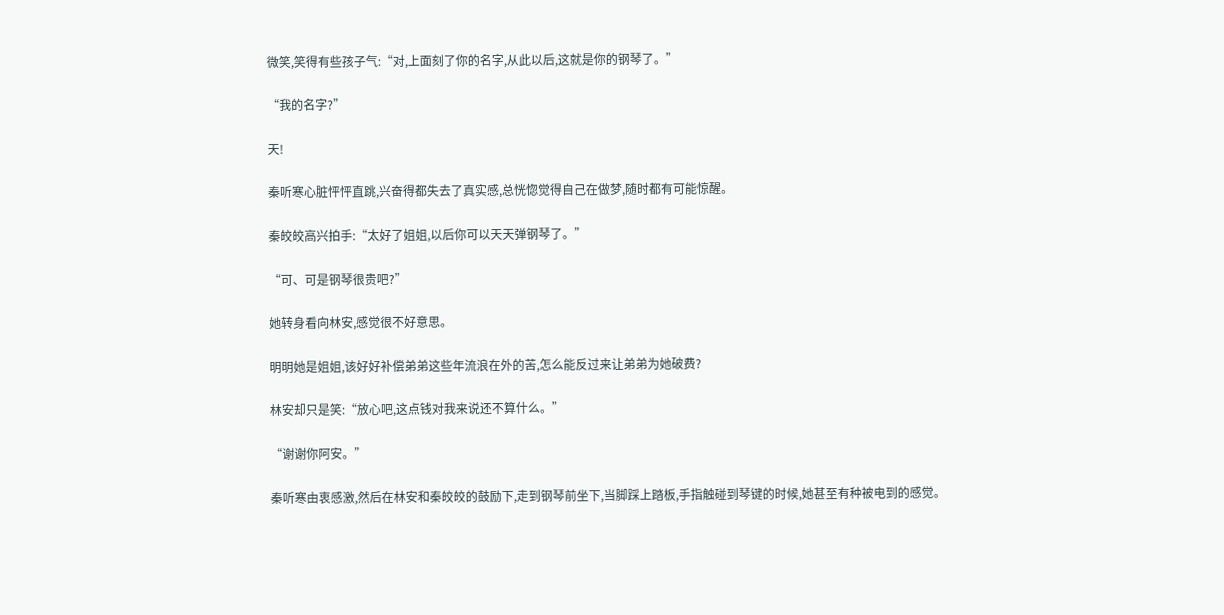微笑,笑得有些孩子气:“对,上面刻了你的名字,从此以后,这就是你的钢琴了。”

“我的名字?”

天!

秦听寒心脏怦怦直跳,兴奋得都失去了真实感,总恍惚觉得自己在做梦,随时都有可能惊醒。

秦皎皎高兴拍手:“太好了姐姐,以后你可以天天弹钢琴了。”

“可、可是钢琴很贵吧?”

她转身看向林安,感觉很不好意思。

明明她是姐姐,该好好补偿弟弟这些年流浪在外的苦,怎么能反过来让弟弟为她破费?

林安却只是笑:“放心吧,这点钱对我来说还不算什么。”

“谢谢你阿安。”

秦听寒由衷感激,然后在林安和秦皎皎的鼓励下,走到钢琴前坐下,当脚踩上踏板,手指触碰到琴键的时候,她甚至有种被电到的感觉。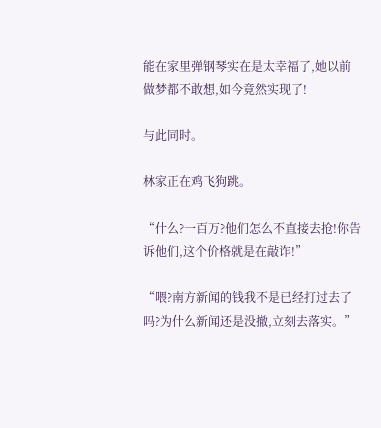能在家里弹钢琴实在是太幸福了,她以前做梦都不敢想,如今竟然实现了!

与此同时。

林家正在鸡飞狗跳。

“什么?一百万?他们怎么不直接去抢!你告诉他们,这个价格就是在敲诈!”

“喂?南方新闻的钱我不是已经打过去了吗?为什么新闻还是没撤,立刻去落实。”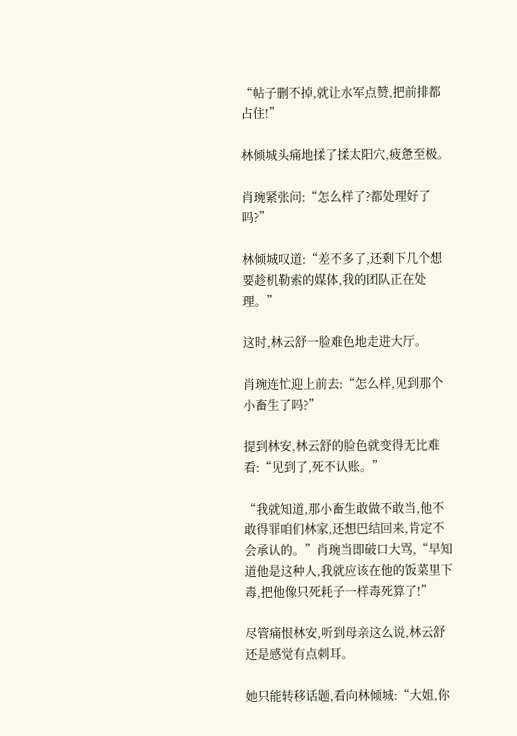“帖子删不掉,就让水军点赞,把前排都占住!”

林倾城头痛地揉了揉太阳穴,疲惫至极。

肖琬紧张问:“怎么样了?都处理好了吗?”

林倾城叹道:“差不多了,还剩下几个想要趁机勒索的媒体,我的团队正在处理。”

这时,林云舒一脸难色地走进大厅。

肖琬连忙迎上前去:“怎么样,见到那个小畜生了吗?”

提到林安,林云舒的脸色就变得无比难看:“见到了,死不认账。”

“我就知道,那小畜生敢做不敢当,他不敢得罪咱们林家,还想巴结回来,肯定不会承认的。”肖琬当即破口大骂,“早知道他是这种人,我就应该在他的饭菜里下毒,把他像只死耗子一样毒死算了!”

尽管痛恨林安,听到母亲这么说,林云舒还是感觉有点刺耳。

她只能转移话题,看向林倾城:“大姐,你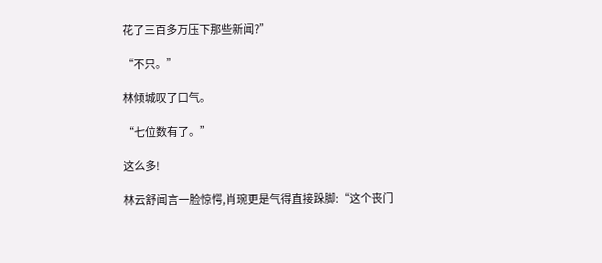花了三百多万压下那些新闻?”

“不只。”

林倾城叹了口气。

“七位数有了。”

这么多!

林云舒闻言一脸惊愕,肖琬更是气得直接跺脚:“这个丧门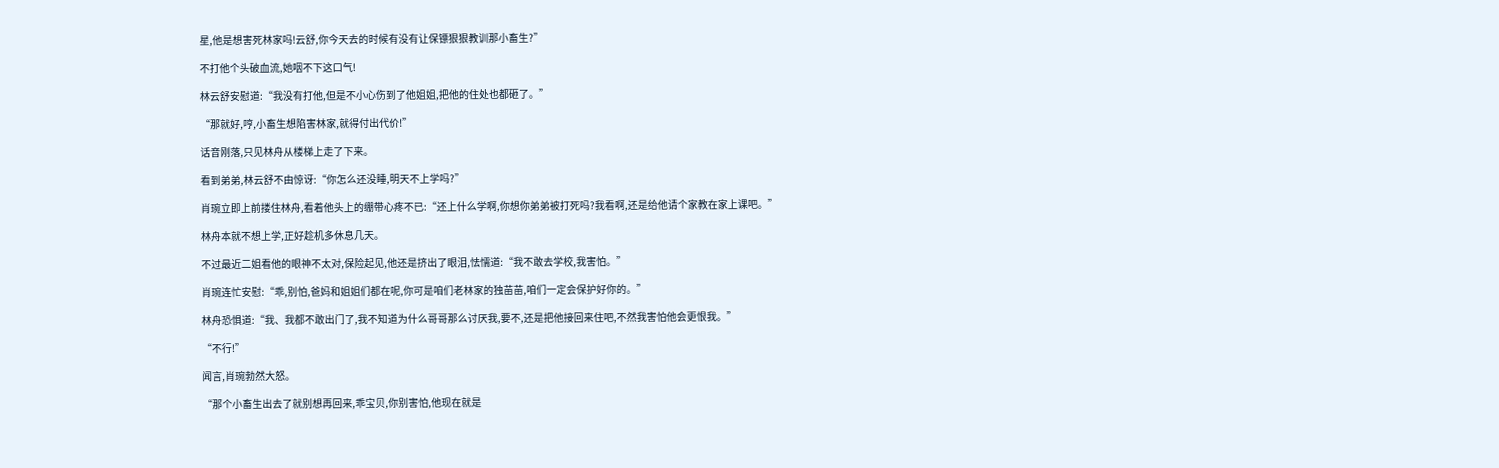星,他是想害死林家吗!云舒,你今天去的时候有没有让保镖狠狠教训那小畜生?”

不打他个头破血流,她咽不下这口气!

林云舒安慰道:“我没有打他,但是不小心伤到了他姐姐,把他的住处也都砸了。”

“那就好,哼,小畜生想陷害林家,就得付出代价!”

话音刚落,只见林舟从楼梯上走了下来。

看到弟弟,林云舒不由惊讶:“你怎么还没睡,明天不上学吗?”

肖琬立即上前搂住林舟,看着他头上的绷带心疼不已:“还上什么学啊,你想你弟弟被打死吗?我看啊,还是给他请个家教在家上课吧。”

林舟本就不想上学,正好趁机多休息几天。

不过最近二姐看他的眼神不太对,保险起见,他还是挤出了眼泪,怯懦道:“我不敢去学校,我害怕。”

肖琬连忙安慰:“乖,别怕,爸妈和姐姐们都在呢,你可是咱们老林家的独苗苗,咱们一定会保护好你的。”

林舟恐惧道:“我、我都不敢出门了,我不知道为什么哥哥那么讨厌我,要不,还是把他接回来住吧,不然我害怕他会更恨我。”

“不行!”

闻言,肖琬勃然大怒。

“那个小畜生出去了就别想再回来,乖宝贝,你别害怕,他现在就是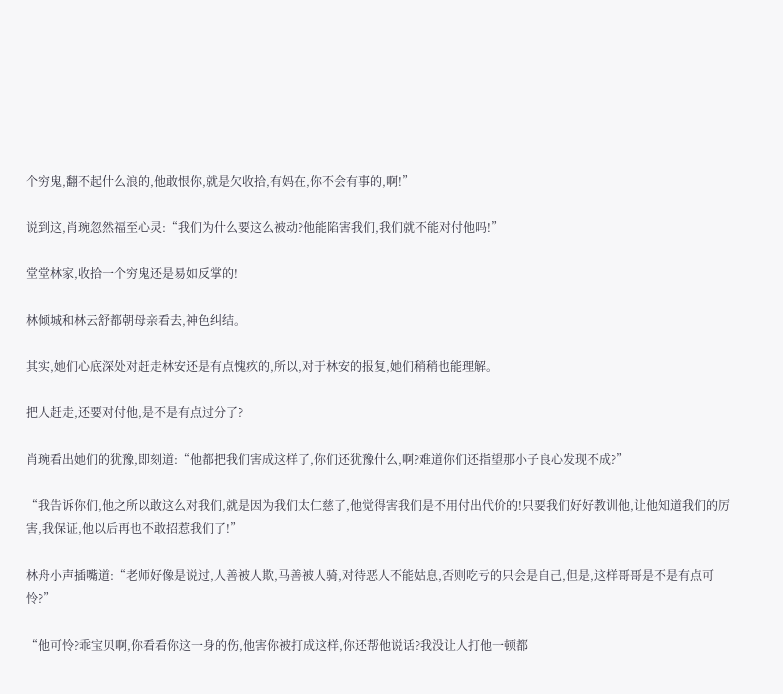个穷鬼,翻不起什么浪的,他敢恨你,就是欠收拾,有妈在,你不会有事的,啊!”

说到这,肖琬忽然福至心灵:“我们为什么要这么被动?他能陷害我们,我们就不能对付他吗!”

堂堂林家,收拾一个穷鬼还是易如反掌的!

林倾城和林云舒都朝母亲看去,神色纠结。

其实,她们心底深处对赶走林安还是有点愧疚的,所以,对于林安的报复,她们稍稍也能理解。

把人赶走,还要对付他,是不是有点过分了?

肖琬看出她们的犹豫,即刻道:“他都把我们害成这样了,你们还犹豫什么,啊?难道你们还指望那小子良心发现不成?”

“我告诉你们,他之所以敢这么对我们,就是因为我们太仁慈了,他觉得害我们是不用付出代价的!只要我们好好教训他,让他知道我们的厉害,我保证,他以后再也不敢招惹我们了!”

林舟小声插嘴道:“老师好像是说过,人善被人欺,马善被人骑,对待恶人不能姑息,否则吃亏的只会是自己,但是,这样哥哥是不是有点可怜?”

“他可怜?乖宝贝啊,你看看你这一身的伤,他害你被打成这样,你还帮他说话?我没让人打他一顿都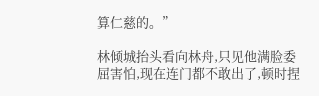算仁慈的。”

林倾城抬头看向林舟,只见他满脸委屈害怕,现在连门都不敢出了,顿时捏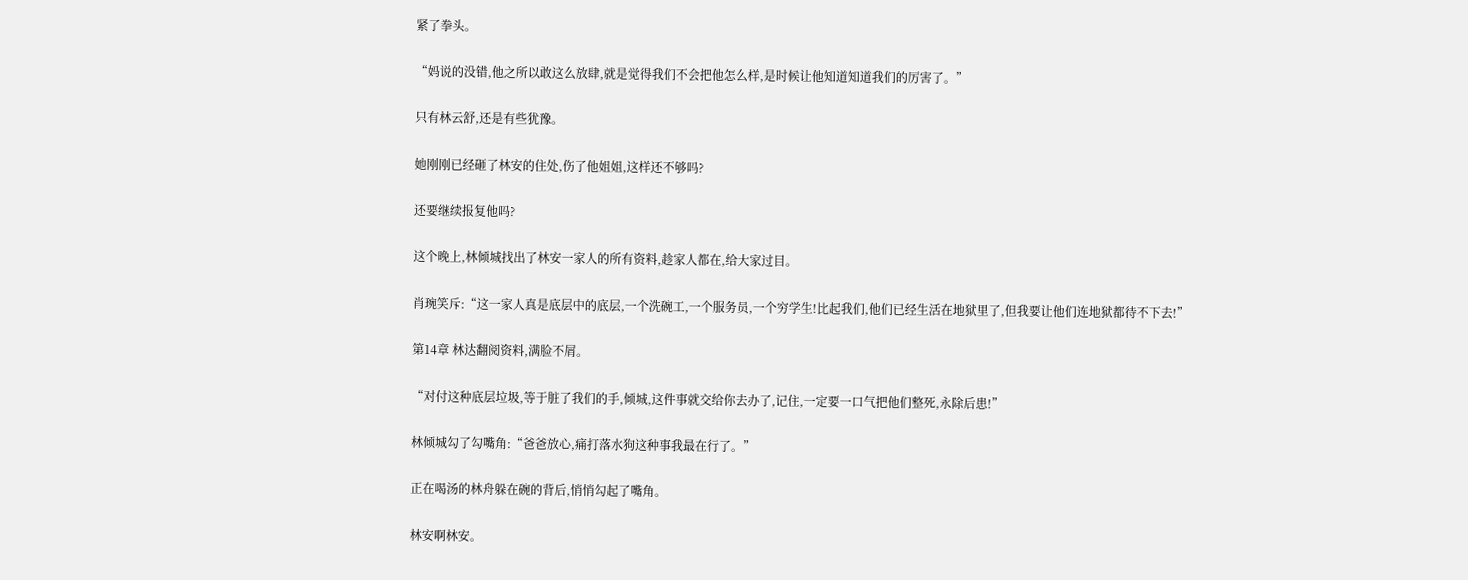紧了拳头。

“妈说的没错,他之所以敢这么放肆,就是觉得我们不会把他怎么样,是时候让他知道知道我们的厉害了。”

只有林云舒,还是有些犹豫。

她刚刚已经砸了林安的住处,伤了他姐姐,这样还不够吗?

还要继续报复他吗?

这个晚上,林倾城找出了林安一家人的所有资料,趁家人都在,给大家过目。

肖琬笑斥:“这一家人真是底层中的底层,一个洗碗工,一个服务员,一个穷学生!比起我们,他们已经生活在地狱里了,但我要让他们连地狱都待不下去!”

第14章 林达翻阅资料,满脸不屑。

“对付这种底层垃圾,等于脏了我们的手,倾城,这件事就交给你去办了,记住,一定要一口气把他们整死,永除后患!”

林倾城勾了勾嘴角:“爸爸放心,痛打落水狗这种事我最在行了。”

正在喝汤的林舟躲在碗的背后,悄悄勾起了嘴角。

林安啊林安。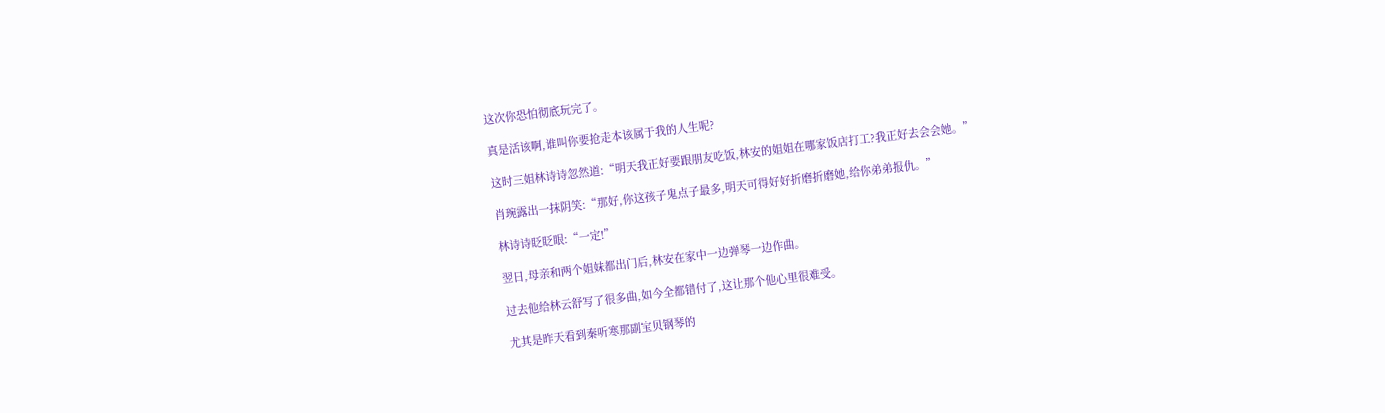这次你恐怕彻底玩完了。

真是活该啊,谁叫你要抢走本该属于我的人生呢?

这时三姐林诗诗忽然道:“明天我正好要跟朋友吃饭,林安的姐姐在哪家饭店打工?我正好去会会她。”

肖琬露出一抹阴笑:“那好,你这孩子鬼点子最多,明天可得好好折磨折磨她,给你弟弟报仇。”

林诗诗眨眨眼:“一定!”

翌日,母亲和两个姐妹都出门后,林安在家中一边弹琴一边作曲。

过去他给林云舒写了很多曲,如今全都错付了,这让那个他心里很难受。

尤其是昨天看到秦听寒那副宝贝钢琴的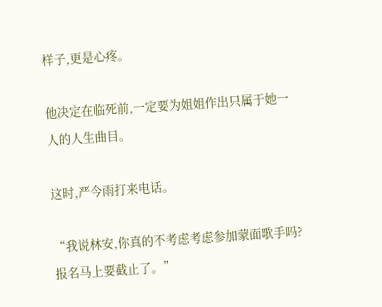样子,更是心疼。

他决定在临死前,一定要为姐姐作出只属于她一人的人生曲目。

这时,严今雨打来电话。

“我说林安,你真的不考虑考虑参加蒙面歌手吗?报名马上要截止了。”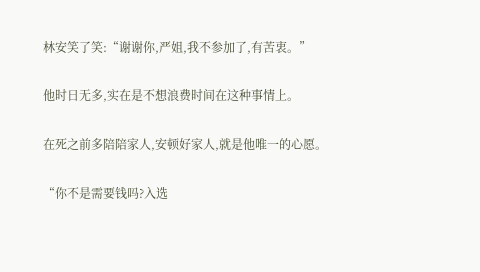林安笑了笑:“谢谢你,严姐,我不参加了,有苦衷。”

他时日无多,实在是不想浪费时间在这种事情上。

在死之前多陪陪家人,安顿好家人,就是他唯一的心愿。

“你不是需要钱吗?入选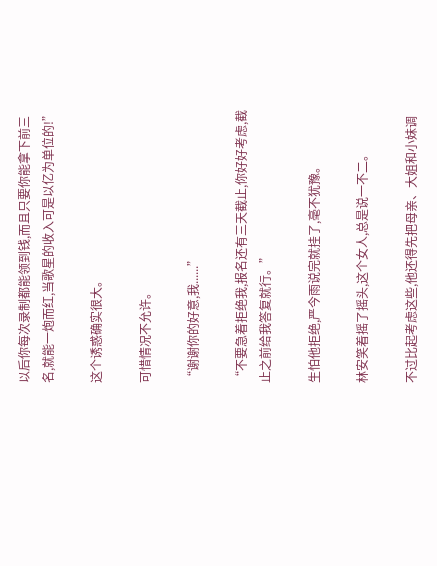以后你每次录制都能领到钱,而且只要你能拿下前三名,就能一炮而红,当歌星的收入可是以亿为单位的!”

这个诱惑确实很大。

可惜情况不允许。

“谢谢你的好意,我......”

“不要急着拒绝我,报名还有三天截止,你好好考虑,截止之前给我答复就行。”

生怕他拒绝,严今雨说完就挂了,毫不犹豫。

林安笑着摇了摇头,这个女人,总是说一不二。

不过比起考虑这些,他还得先把母亲、大姐和小妹调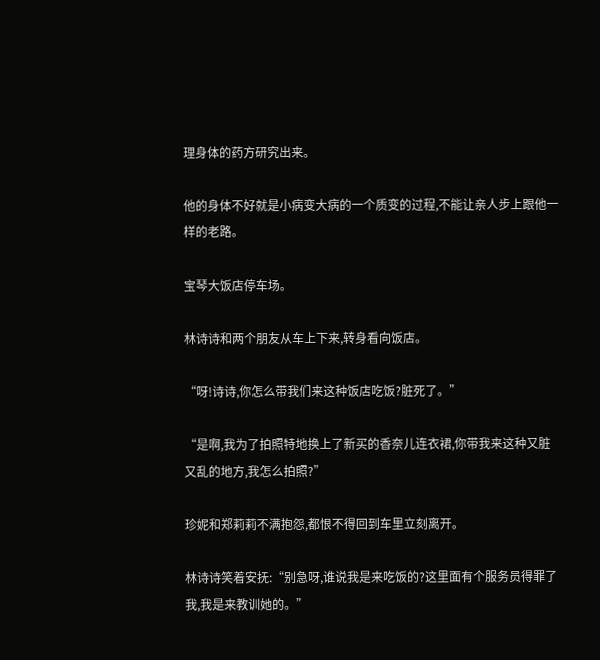理身体的药方研究出来。

他的身体不好就是小病变大病的一个质变的过程,不能让亲人步上跟他一样的老路。

宝琴大饭店停车场。

林诗诗和两个朋友从车上下来,转身看向饭店。

“呀!诗诗,你怎么带我们来这种饭店吃饭?脏死了。”

“是啊,我为了拍照特地换上了新买的香奈儿连衣裙,你带我来这种又脏又乱的地方,我怎么拍照?”

珍妮和郑莉莉不满抱怨,都恨不得回到车里立刻离开。

林诗诗笑着安抚:“别急呀,谁说我是来吃饭的?这里面有个服务员得罪了我,我是来教训她的。”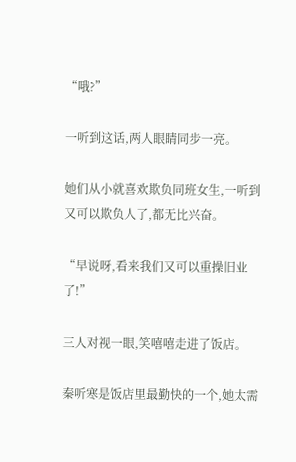“哦?”

一听到这话,两人眼睛同步一亮。

她们从小就喜欢欺负同班女生,一听到又可以欺负人了,都无比兴奋。

“早说呀,看来我们又可以重操旧业了!”

三人对视一眼,笑嘻嘻走进了饭店。

秦听寒是饭店里最勤快的一个,她太需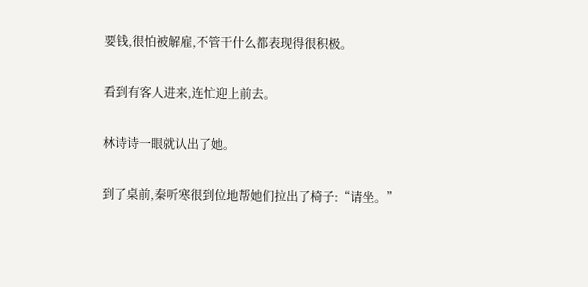要钱,很怕被解雇,不管干什么都表现得很积极。

看到有客人进来,连忙迎上前去。

林诗诗一眼就认出了她。

到了桌前,秦听寒很到位地帮她们拉出了椅子:“请坐。”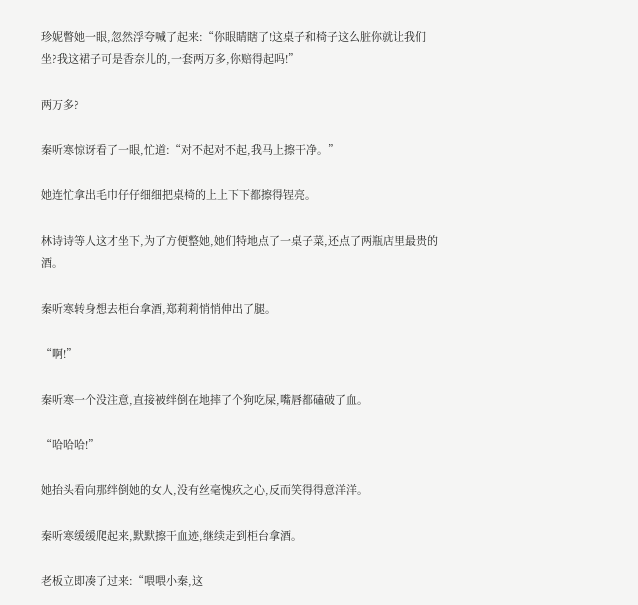珍妮瞥她一眼,忽然浮夸喊了起来:“你眼睛瞎了!这桌子和椅子这么脏你就让我们坐?我这裙子可是香奈儿的,一套两万多,你赔得起吗!”

两万多?

秦听寒惊讶看了一眼,忙道:“对不起对不起,我马上擦干净。”

她连忙拿出毛巾仔仔细细把桌椅的上上下下都擦得锃亮。

林诗诗等人这才坐下,为了方便整她,她们特地点了一桌子菜,还点了两瓶店里最贵的酒。

秦听寒转身想去柜台拿酒,郑莉莉悄悄伸出了腿。

“啊!”

秦听寒一个没注意,直接被绊倒在地摔了个狗吃屎,嘴唇都磕破了血。

“哈哈哈!”

她抬头看向那绊倒她的女人,没有丝毫愧疚之心,反而笑得得意洋洋。

秦听寒缓缓爬起来,默默擦干血迹,继续走到柜台拿酒。

老板立即凑了过来:“喂喂小秦,这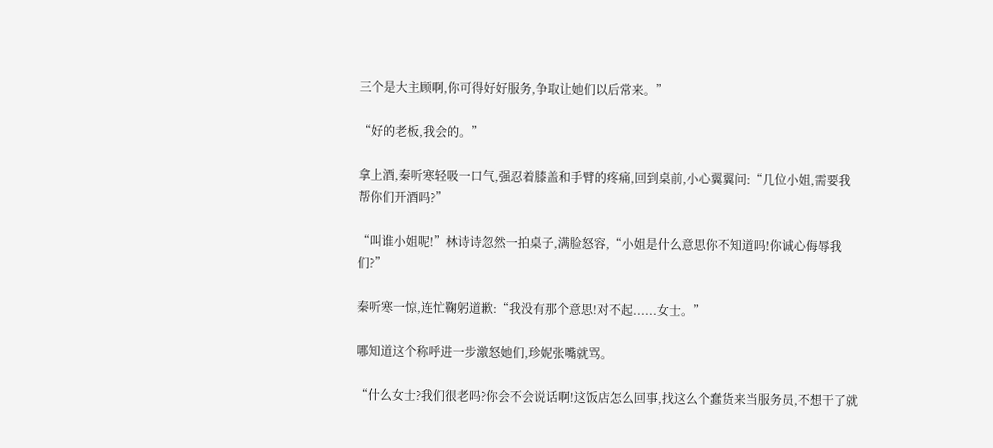三个是大主顾啊,你可得好好服务,争取让她们以后常来。”

“好的老板,我会的。”

拿上酒,秦听寒轻吸一口气,强忍着膝盖和手臂的疼痛,回到桌前,小心翼翼问:“几位小姐,需要我帮你们开酒吗?”

“叫谁小姐呢!”林诗诗忽然一拍桌子,满脸怒容,“小姐是什么意思你不知道吗!你诚心侮辱我们?”

秦听寒一惊,连忙鞠躬道歉:“我没有那个意思!对不起......女士。”

哪知道这个称呼进一步激怒她们,珍妮张嘴就骂。

“什么女士?我们很老吗?你会不会说话啊!这饭店怎么回事,找这么个蠢货来当服务员,不想干了就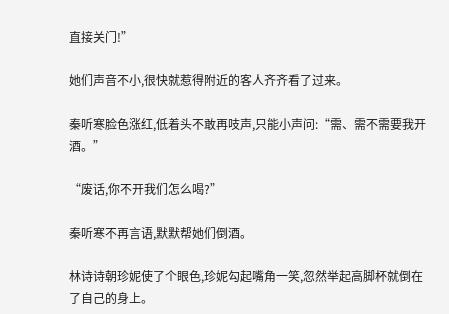直接关门!”

她们声音不小,很快就惹得附近的客人齐齐看了过来。

秦听寒脸色涨红,低着头不敢再吱声,只能小声问:“需、需不需要我开酒。”

“废话,你不开我们怎么喝?”

秦听寒不再言语,默默帮她们倒酒。

林诗诗朝珍妮使了个眼色,珍妮勾起嘴角一笑,忽然举起高脚杯就倒在了自己的身上。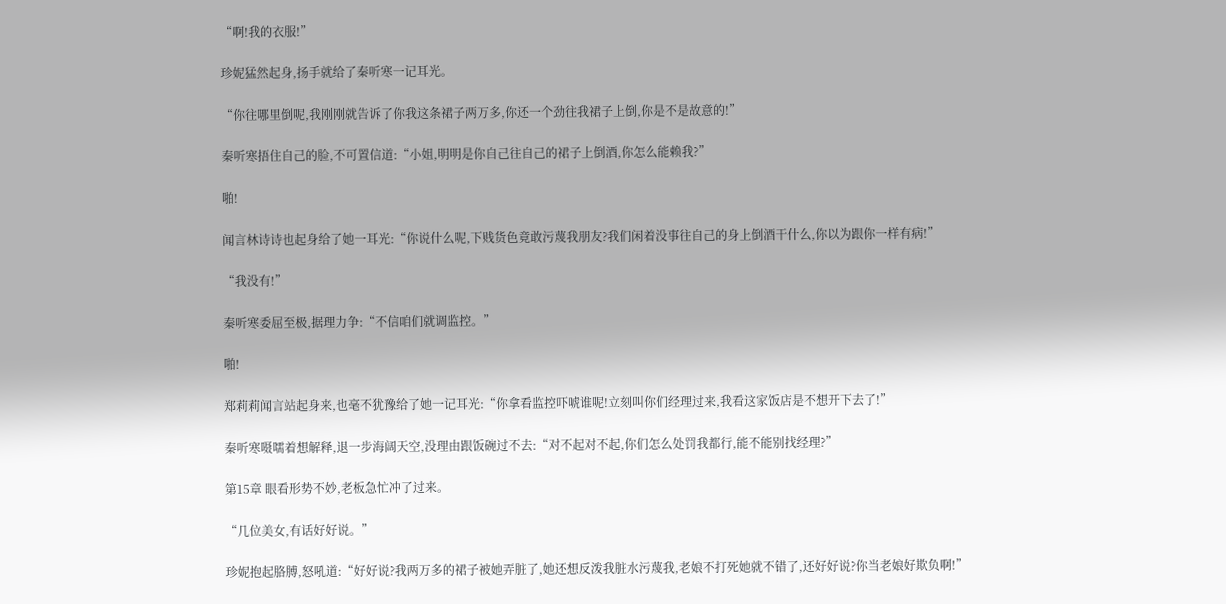“啊!我的衣服!”

珍妮猛然起身,扬手就给了秦听寒一记耳光。

“你往哪里倒呢,我刚刚就告诉了你我这条裙子两万多,你还一个劲往我裙子上倒,你是不是故意的!”

秦听寒捂住自己的脸,不可置信道:“小姐,明明是你自己往自己的裙子上倒酒,你怎么能赖我?”

啪!

闻言林诗诗也起身给了她一耳光:“你说什么呢,下贱货色竟敢污蔑我朋友?我们闲着没事往自己的身上倒酒干什么,你以为跟你一样有病!”

“我没有!”

秦听寒委屈至极,据理力争:“不信咱们就调监控。”

啪!

郑莉莉闻言站起身来,也毫不犹豫给了她一记耳光:“你拿看监控吓唬谁呢!立刻叫你们经理过来,我看这家饭店是不想开下去了!”

秦听寒嗫嚅着想解释,退一步海阔天空,没理由跟饭碗过不去:“对不起对不起,你们怎么处罚我都行,能不能别找经理?”

第15章 眼看形势不妙,老板急忙冲了过来。

“几位美女,有话好好说。”

珍妮抱起胳膊,怒吼道:“好好说?我两万多的裙子被她弄脏了,她还想反泼我脏水污蔑我,老娘不打死她就不错了,还好好说?你当老娘好欺负啊!”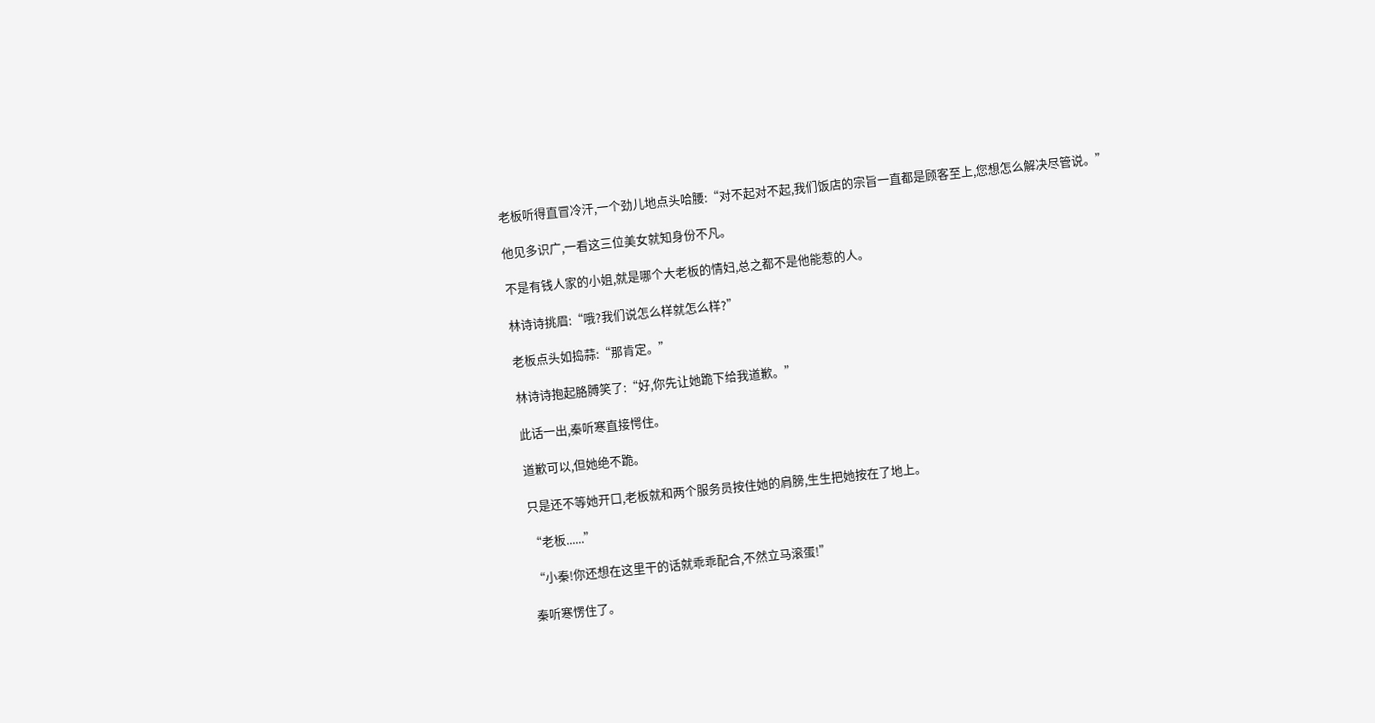老板听得直冒冷汗,一个劲儿地点头哈腰:“对不起对不起,我们饭店的宗旨一直都是顾客至上,您想怎么解决尽管说。”

他见多识广,一看这三位美女就知身份不凡。

不是有钱人家的小姐,就是哪个大老板的情妇,总之都不是他能惹的人。

林诗诗挑眉:“哦?我们说怎么样就怎么样?”

老板点头如捣蒜:“那肯定。”

林诗诗抱起胳膊笑了:“好,你先让她跪下给我道歉。”

此话一出,秦听寒直接愕住。

道歉可以,但她绝不跪。

只是还不等她开口,老板就和两个服务员按住她的肩膀,生生把她按在了地上。

“老板......”

“小秦!你还想在这里干的话就乖乖配合,不然立马滚蛋!”

秦听寒愣住了。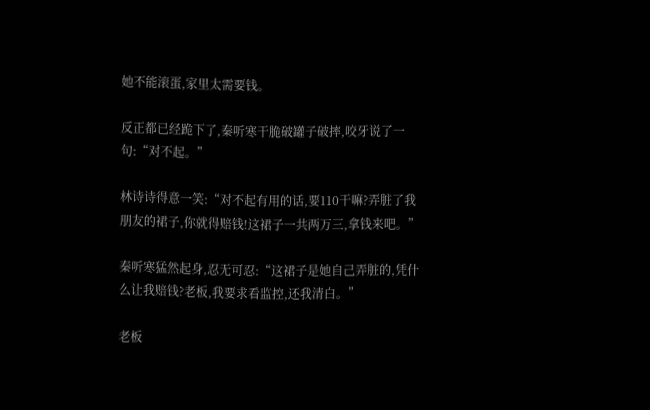她不能滚蛋,家里太需要钱。

反正都已经跪下了,秦听寒干脆破罐子破摔,咬牙说了一句:“对不起。”

林诗诗得意一笑:“对不起有用的话,要110干嘛?弄脏了我朋友的裙子,你就得赔钱!这裙子一共两万三,拿钱来吧。”

秦听寒猛然起身,忍无可忍:“这裙子是她自己弄脏的,凭什么让我赔钱?老板,我要求看监控,还我清白。”

老板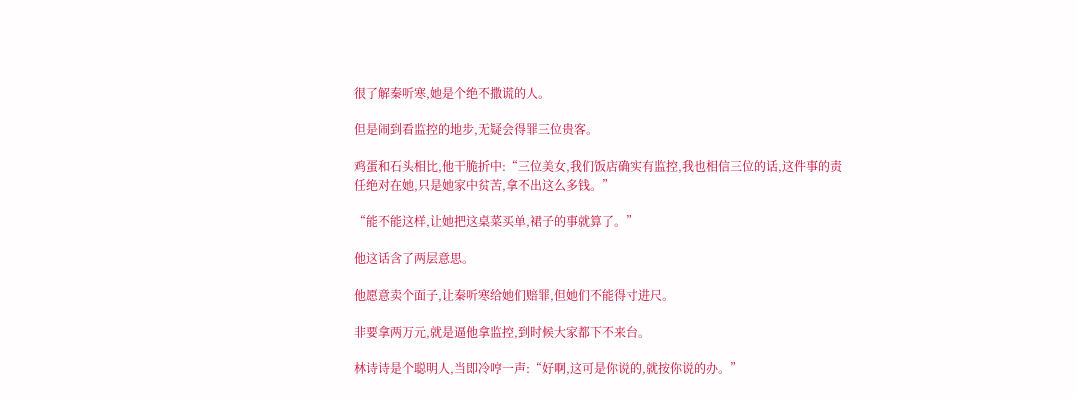很了解秦听寒,她是个绝不撒谎的人。

但是闹到看监控的地步,无疑会得罪三位贵客。

鸡蛋和石头相比,他干脆折中:“三位美女,我们饭店确实有监控,我也相信三位的话,这件事的责任绝对在她,只是她家中贫苦,拿不出这么多钱。”

“能不能这样,让她把这桌菜买单,裙子的事就算了。”

他这话含了两层意思。

他愿意卖个面子,让秦听寒给她们赔罪,但她们不能得寸进尺。

非要拿两万元,就是逼他拿监控,到时候大家都下不来台。

林诗诗是个聪明人,当即冷哼一声:“好啊,这可是你说的,就按你说的办。”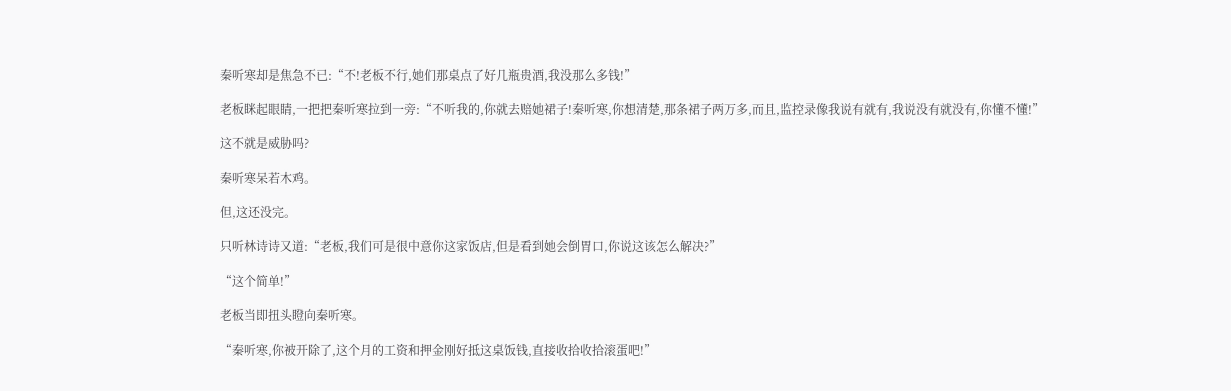秦听寒却是焦急不已:“不!老板不行,她们那桌点了好几瓶贵酒,我没那么多钱!”

老板眯起眼睛,一把把秦听寒拉到一旁:“不听我的,你就去赔她裙子!秦听寒,你想清楚,那条裙子两万多,而且,监控录像我说有就有,我说没有就没有,你懂不懂!”

这不就是威胁吗?

秦听寒呆若木鸡。

但,这还没完。

只听林诗诗又道:“老板,我们可是很中意你这家饭店,但是看到她会倒胃口,你说这该怎么解决?”

“这个简单!”

老板当即扭头瞪向秦听寒。

“秦听寒,你被开除了,这个月的工资和押金刚好抵这桌饭钱,直接收拾收拾滚蛋吧!”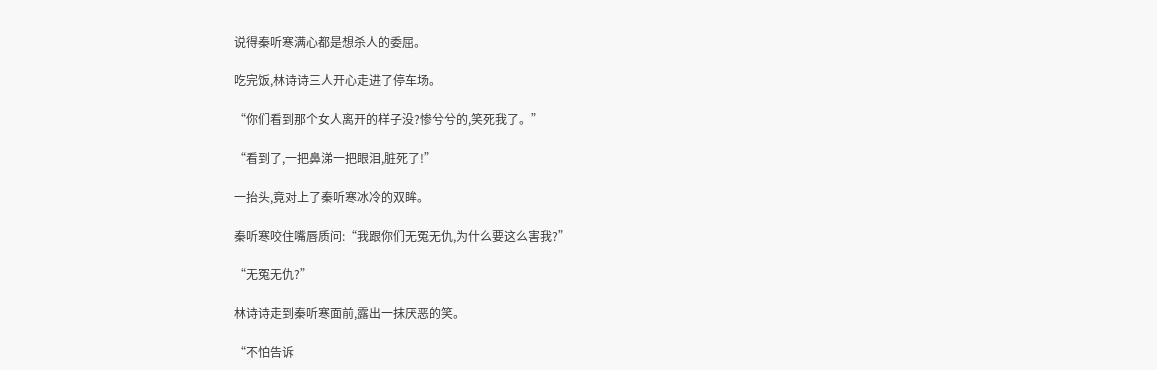说得秦听寒满心都是想杀人的委屈。

吃完饭,林诗诗三人开心走进了停车场。

“你们看到那个女人离开的样子没?惨兮兮的,笑死我了。”

“看到了,一把鼻涕一把眼泪,脏死了!”

一抬头,竟对上了秦听寒冰冷的双眸。

秦听寒咬住嘴唇质问:“我跟你们无冤无仇,为什么要这么害我?”

“无冤无仇?”

林诗诗走到秦听寒面前,露出一抹厌恶的笑。

“不怕告诉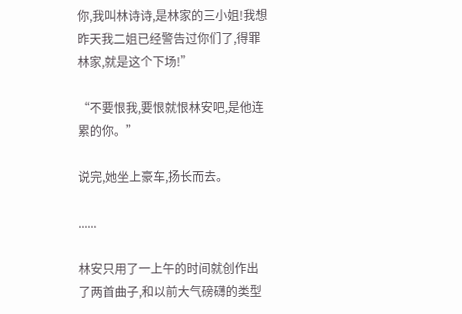你,我叫林诗诗,是林家的三小姐!我想昨天我二姐已经警告过你们了,得罪林家,就是这个下场!”

“不要恨我,要恨就恨林安吧,是他连累的你。”

说完,她坐上豪车,扬长而去。

......

林安只用了一上午的时间就创作出了两首曲子,和以前大气磅礴的类型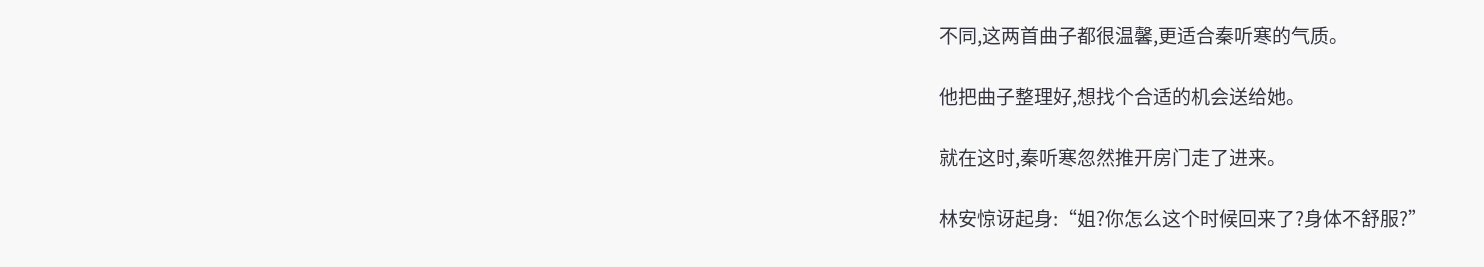不同,这两首曲子都很温馨,更适合秦听寒的气质。

他把曲子整理好,想找个合适的机会送给她。

就在这时,秦听寒忽然推开房门走了进来。

林安惊讶起身:“姐?你怎么这个时候回来了?身体不舒服?”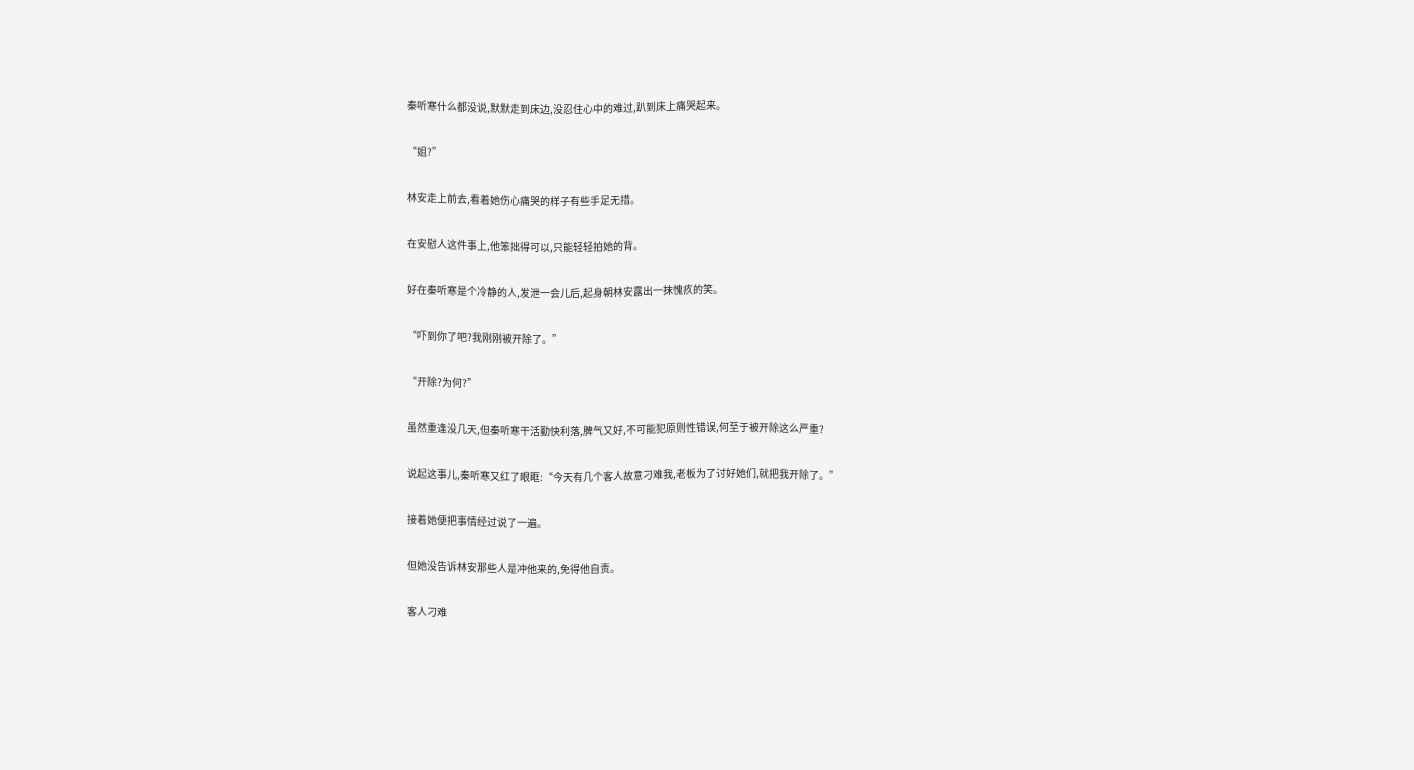秦听寒什么都没说,默默走到床边,没忍住心中的难过,趴到床上痛哭起来。

“姐?”

林安走上前去,看着她伤心痛哭的样子有些手足无措。

在安慰人这件事上,他笨拙得可以,只能轻轻拍她的背。

好在秦听寒是个冷静的人,发泄一会儿后,起身朝林安露出一抹愧疚的笑。

“吓到你了吧?我刚刚被开除了。”

“开除?为何?”

虽然重逢没几天,但秦听寒干活勤快利落,脾气又好,不可能犯原则性错误,何至于被开除这么严重?

说起这事儿,秦听寒又红了眼眶:“今天有几个客人故意刁难我,老板为了讨好她们,就把我开除了。”

接着她便把事情经过说了一遍。

但她没告诉林安那些人是冲他来的,免得他自责。

客人刁难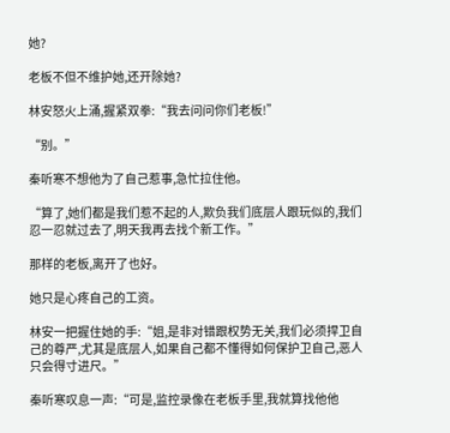她?

老板不但不维护她,还开除她?

林安怒火上涌,握紧双拳:“我去问问你们老板!”

“别。”

秦听寒不想他为了自己惹事,急忙拉住他。

“算了,她们都是我们惹不起的人,欺负我们底层人跟玩似的,我们忍一忍就过去了,明天我再去找个新工作。”

那样的老板,离开了也好。

她只是心疼自己的工资。

林安一把握住她的手:“姐,是非对错跟权势无关,我们必须捍卫自己的尊严,尤其是底层人,如果自己都不懂得如何保护卫自己,恶人只会得寸进尺。”

秦听寒叹息一声:“可是,监控录像在老板手里,我就算找他他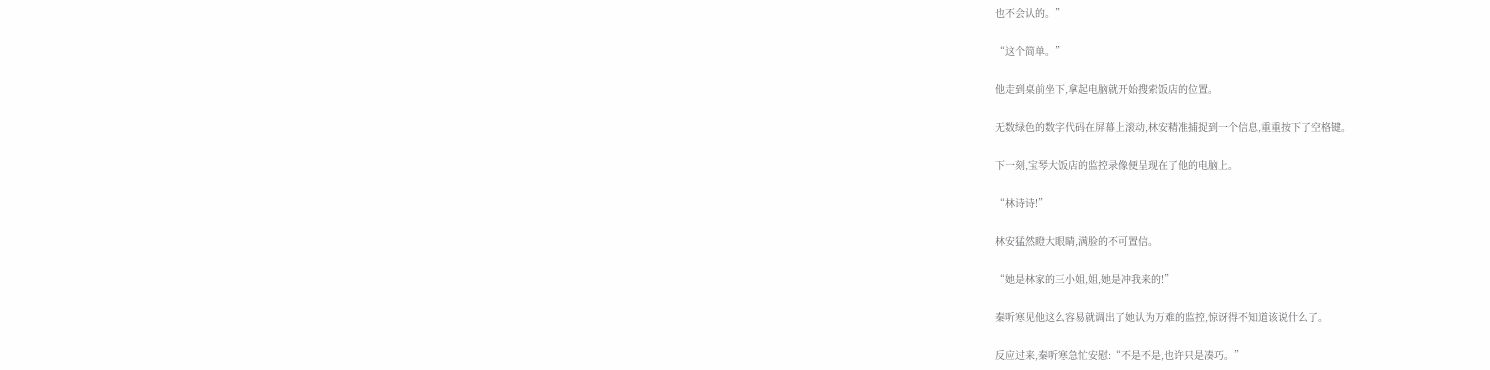也不会认的。”

“这个简单。”

他走到桌前坐下,拿起电脑就开始搜索饭店的位置。

无数绿色的数字代码在屏幕上滚动,林安精准捕捉到一个信息,重重按下了空格键。

下一刻,宝琴大饭店的监控录像便呈现在了他的电脑上。

“林诗诗!”

林安猛然瞪大眼睛,满脸的不可置信。

“她是林家的三小姐,姐,她是冲我来的!”

秦听寒见他这么容易就调出了她认为万难的监控,惊讶得不知道该说什么了。

反应过来,秦听寒急忙安慰:“不是不是,也许只是凑巧。”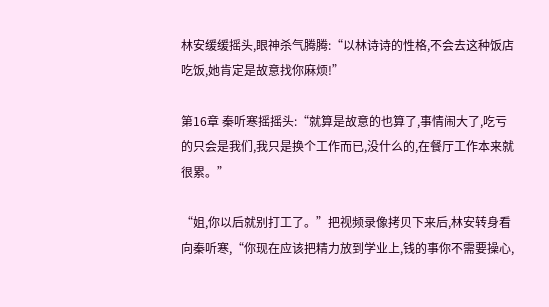林安缓缓摇头,眼神杀气腾腾:“以林诗诗的性格,不会去这种饭店吃饭,她肯定是故意找你麻烦!”

第16章 秦听寒摇摇头:“就算是故意的也算了,事情闹大了,吃亏的只会是我们,我只是换个工作而已,没什么的,在餐厅工作本来就很累。”

“姐,你以后就别打工了。”把视频录像拷贝下来后,林安转身看向秦听寒,“你现在应该把精力放到学业上,钱的事你不需要操心,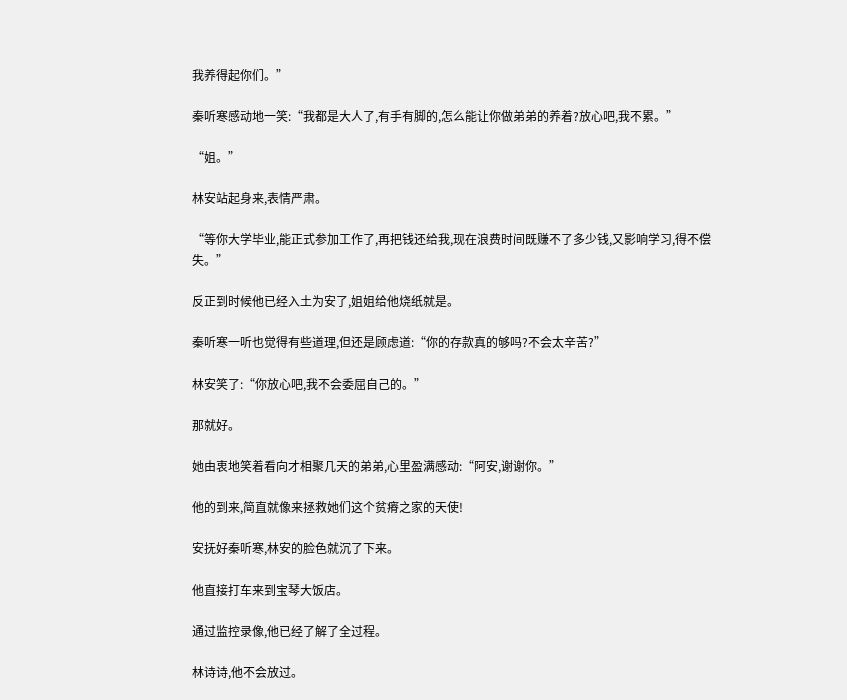我养得起你们。”

秦听寒感动地一笑:“我都是大人了,有手有脚的,怎么能让你做弟弟的养着?放心吧,我不累。”

“姐。”

林安站起身来,表情严肃。

“等你大学毕业,能正式参加工作了,再把钱还给我,现在浪费时间既赚不了多少钱,又影响学习,得不偿失。”

反正到时候他已经入土为安了,姐姐给他烧纸就是。

秦听寒一听也觉得有些道理,但还是顾虑道:“你的存款真的够吗?不会太辛苦?”

林安笑了:“你放心吧,我不会委屈自己的。”

那就好。

她由衷地笑着看向才相聚几天的弟弟,心里盈满感动:“阿安,谢谢你。”

他的到来,简直就像来拯救她们这个贫瘠之家的天使!

安抚好秦听寒,林安的脸色就沉了下来。

他直接打车来到宝琴大饭店。

通过监控录像,他已经了解了全过程。

林诗诗,他不会放过。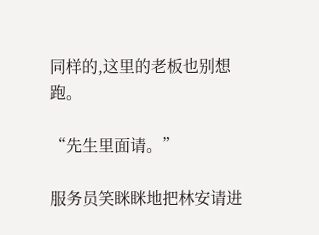同样的,这里的老板也别想跑。

“先生里面请。”

服务员笑眯眯地把林安请进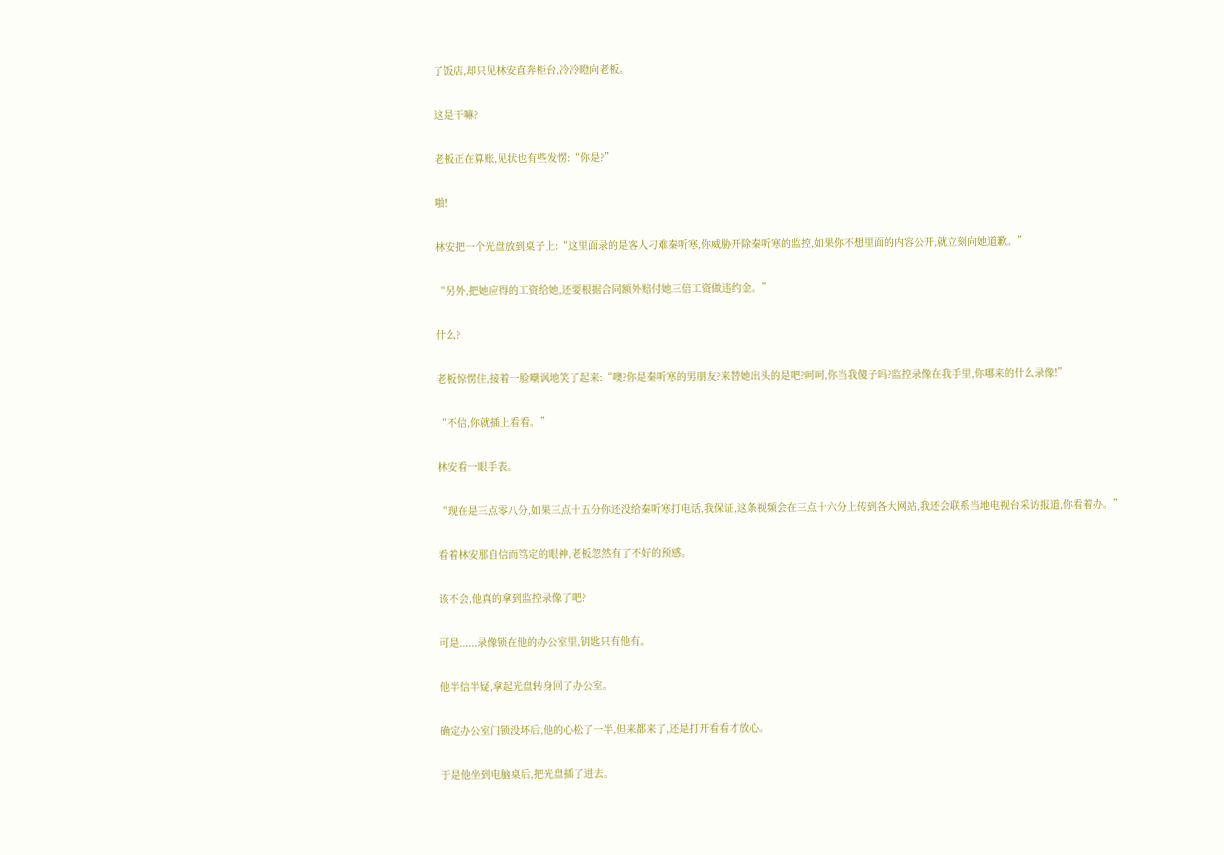了饭店,却只见林安直奔柜台,冷冷瞪向老板。

这是干嘛?

老板正在算账,见状也有些发愣:“你是?”

啪!

林安把一个光盘放到桌子上:“这里面录的是客人刁难秦听寒,你威胁开除秦听寒的监控,如果你不想里面的内容公开,就立刻向她道歉。”

“另外,把她应得的工资给她,还要根据合同额外赔付她三倍工资做违约金。”

什么?

老板惊愣住,接着一脸嘲讽地笑了起来:“噢?你是秦听寒的男朋友?来替她出头的是吧?呵呵,你当我傻子吗?监控录像在我手里,你哪来的什么录像!”

“不信,你就插上看看。”

林安看一眼手表。

“现在是三点零八分,如果三点十五分你还没给秦听寒打电话,我保证,这条视频会在三点十六分上传到各大网站,我还会联系当地电视台采访报道,你看着办。”

看着林安那自信而笃定的眼神,老板忽然有了不好的预感。

该不会,他真的拿到监控录像了吧?

可是......录像锁在他的办公室里,钥匙只有他有。

他半信半疑,拿起光盘转身回了办公室。

确定办公室门锁没坏后,他的心松了一半,但来都来了,还是打开看看才放心。

于是他坐到电脑桌后,把光盘插了进去。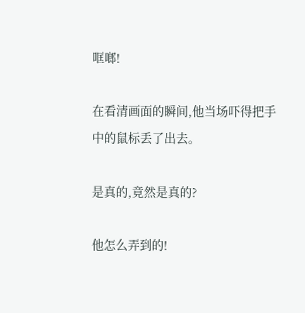哐啷!

在看清画面的瞬间,他当场吓得把手中的鼠标丢了出去。

是真的,竟然是真的?

他怎么弄到的!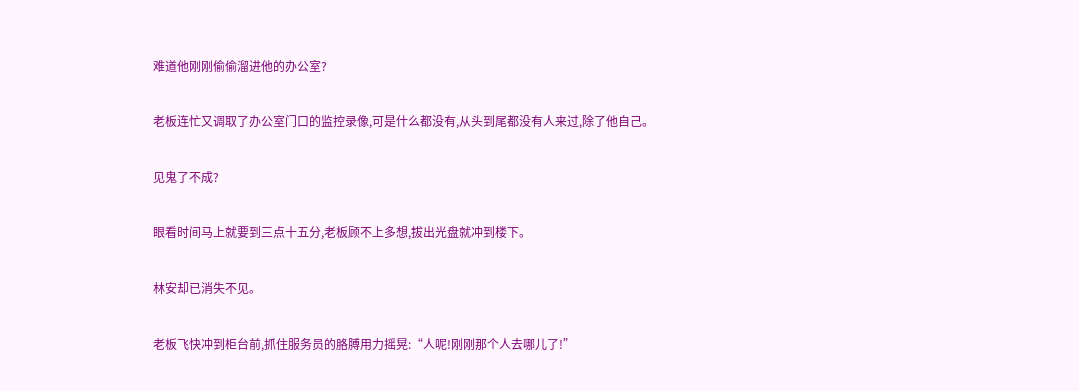难道他刚刚偷偷溜进他的办公室?

老板连忙又调取了办公室门口的监控录像,可是什么都没有,从头到尾都没有人来过,除了他自己。

见鬼了不成?

眼看时间马上就要到三点十五分,老板顾不上多想,拔出光盘就冲到楼下。

林安却已消失不见。

老板飞快冲到柜台前,抓住服务员的胳膊用力摇晃:“人呢!刚刚那个人去哪儿了!”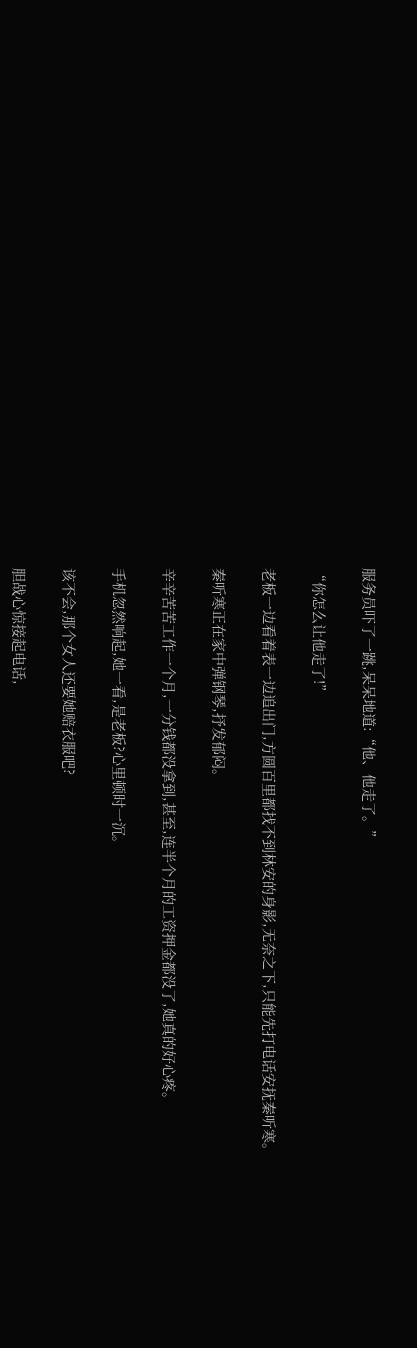服务员吓了一跳,呆呆地道:“他、他走了。”

“你怎么让他走了!”

老板一边看着表一边追出门,方圆百里都找不到林安的身影,无奈之下,只能先打电话安抚秦听寒。

秦听寒正在家中弹钢琴,抒发郁闷。

辛辛苦苦工作一个月,一分钱都没拿到,甚至,连半个月的工资押金都没了,她真的好心疼。

手机忽然响起,她一看,是老板?心里顿时一沉。

该不会,那个女人还要她赔衣服吧?

胆战心惊接起电话,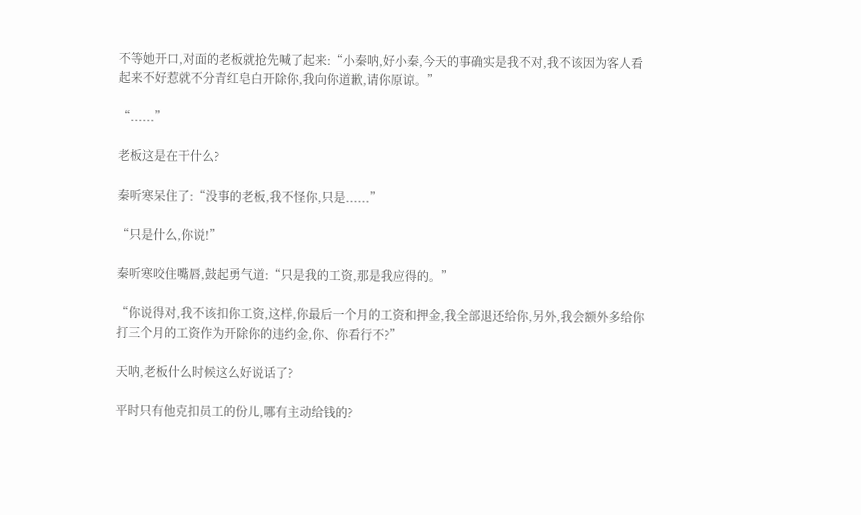不等她开口,对面的老板就抢先喊了起来:“小秦呐,好小秦,今天的事确实是我不对,我不该因为客人看起来不好惹就不分青红皂白开除你,我向你道歉,请你原谅。”

“......”

老板这是在干什么?

秦听寒呆住了:“没事的老板,我不怪你,只是......”

“只是什么,你说!”

秦听寒咬住嘴唇,鼓起勇气道:“只是我的工资,那是我应得的。”

“你说得对,我不该扣你工资,这样,你最后一个月的工资和押金,我全部退还给你,另外,我会额外多给你打三个月的工资作为开除你的违约金,你、你看行不?”

天呐,老板什么时候这么好说话了?

平时只有他克扣员工的份儿,哪有主动给钱的?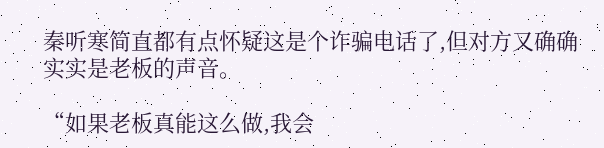秦听寒简直都有点怀疑这是个诈骗电话了,但对方又确确实实是老板的声音。

“如果老板真能这么做,我会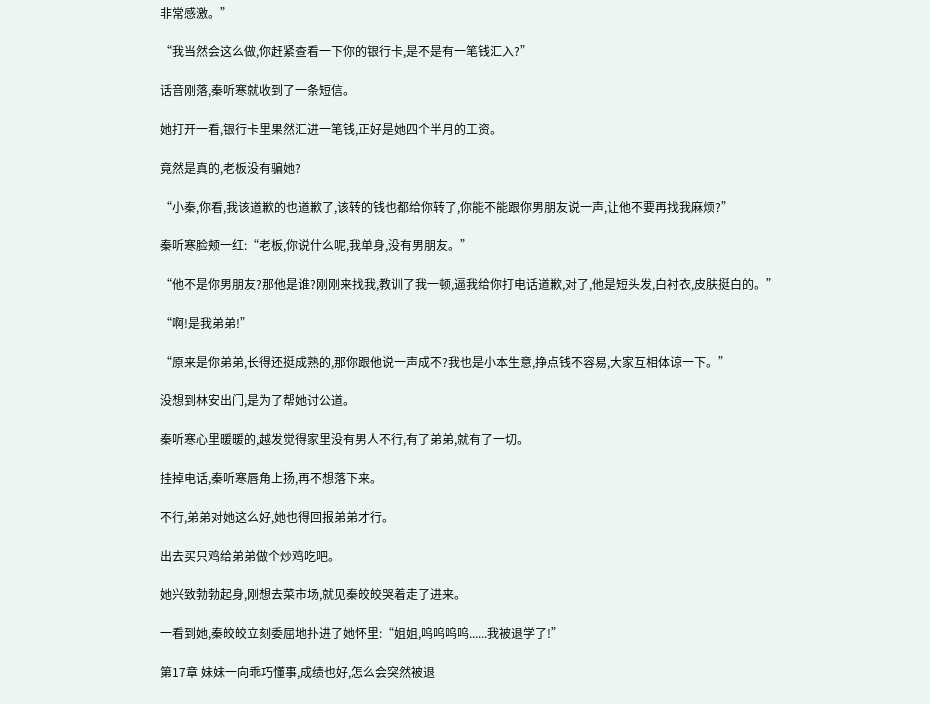非常感激。”

“我当然会这么做,你赶紧查看一下你的银行卡,是不是有一笔钱汇入?”

话音刚落,秦听寒就收到了一条短信。

她打开一看,银行卡里果然汇进一笔钱,正好是她四个半月的工资。

竟然是真的,老板没有骗她?

“小秦,你看,我该道歉的也道歉了,该转的钱也都给你转了,你能不能跟你男朋友说一声,让他不要再找我麻烦?”

秦听寒脸颊一红:“老板,你说什么呢,我单身,没有男朋友。”

“他不是你男朋友?那他是谁?刚刚来找我,教训了我一顿,逼我给你打电话道歉,对了,他是短头发,白衬衣,皮肤挺白的。”

“啊!是我弟弟!”

“原来是你弟弟,长得还挺成熟的,那你跟他说一声成不?我也是小本生意,挣点钱不容易,大家互相体谅一下。”

没想到林安出门,是为了帮她讨公道。

秦听寒心里暖暖的,越发觉得家里没有男人不行,有了弟弟,就有了一切。

挂掉电话,秦听寒唇角上扬,再不想落下来。

不行,弟弟对她这么好,她也得回报弟弟才行。

出去买只鸡给弟弟做个炒鸡吃吧。

她兴致勃勃起身,刚想去菜市场,就见秦皎皎哭着走了进来。

一看到她,秦皎皎立刻委屈地扑进了她怀里:“姐姐,呜呜呜呜......我被退学了!”

第17章 妹妹一向乖巧懂事,成绩也好,怎么会突然被退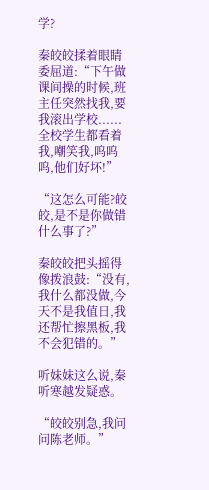学?

秦皎皎揉着眼睛委屈道:“下午做课间操的时候,班主任突然找我,要我滚出学校......全校学生都看着我,嘲笑我,呜呜呜,他们好坏!”

“这怎么可能?皎皎,是不是你做错什么事了?”

秦皎皎把头摇得像拨浪鼓:“没有,我什么都没做,今天不是我值日,我还帮忙擦黑板,我不会犯错的。”

听妹妹这么说,秦听寒越发疑惑。

“皎皎别急,我问问陈老师。”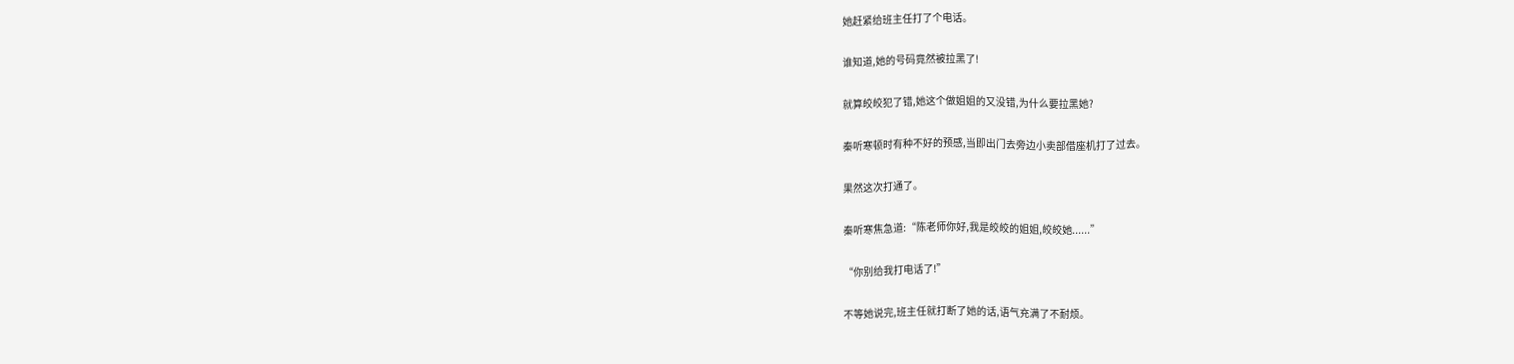她赶紧给班主任打了个电话。

谁知道,她的号码竟然被拉黑了!

就算皎皎犯了错,她这个做姐姐的又没错,为什么要拉黑她?

秦听寒顿时有种不好的预感,当即出门去旁边小卖部借座机打了过去。

果然这次打通了。

秦听寒焦急道:“陈老师你好,我是皎皎的姐姐,皎皎她......”

“你别给我打电话了!”

不等她说完,班主任就打断了她的话,语气充满了不耐烦。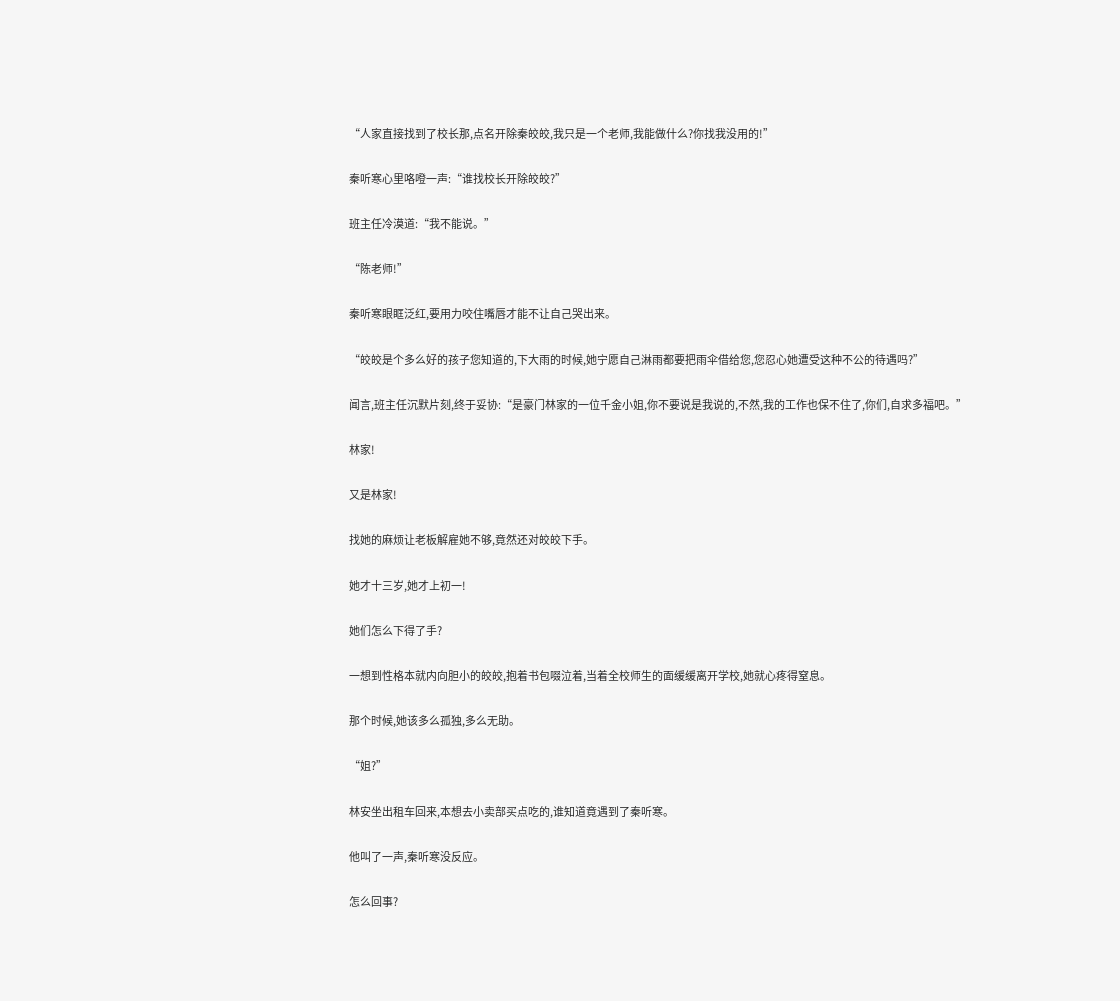“人家直接找到了校长那,点名开除秦皎皎,我只是一个老师,我能做什么?你找我没用的!”

秦听寒心里咯噔一声:“谁找校长开除皎皎?”

班主任冷漠道:“我不能说。”

“陈老师!”

秦听寒眼眶泛红,要用力咬住嘴唇才能不让自己哭出来。

“皎皎是个多么好的孩子您知道的,下大雨的时候,她宁愿自己淋雨都要把雨伞借给您,您忍心她遭受这种不公的待遇吗?”

闻言,班主任沉默片刻,终于妥协:“是豪门林家的一位千金小姐,你不要说是我说的,不然,我的工作也保不住了,你们,自求多福吧。”

林家!

又是林家!

找她的麻烦让老板解雇她不够,竟然还对皎皎下手。

她才十三岁,她才上初一!

她们怎么下得了手?

一想到性格本就内向胆小的皎皎,抱着书包啜泣着,当着全校师生的面缓缓离开学校,她就心疼得窒息。

那个时候,她该多么孤独,多么无助。

“姐?”

林安坐出租车回来,本想去小卖部买点吃的,谁知道竟遇到了秦听寒。

他叫了一声,秦听寒没反应。

怎么回事?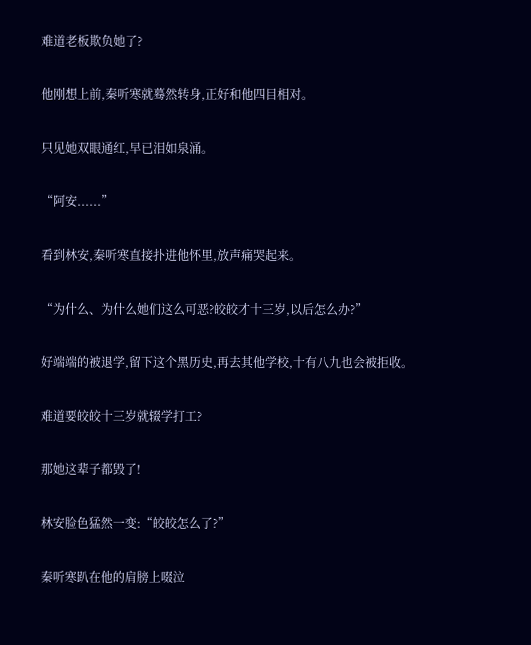难道老板欺负她了?

他刚想上前,秦听寒就蓦然转身,正好和他四目相对。

只见她双眼通红,早已泪如泉涌。

“阿安......”

看到林安,秦听寒直接扑进他怀里,放声痛哭起来。

“为什么、为什么她们这么可恶?皎皎才十三岁,以后怎么办?”

好端端的被退学,留下这个黑历史,再去其他学校,十有八九也会被拒收。

难道要皎皎十三岁就辍学打工?

那她这辈子都毁了!

林安脸色猛然一变:“皎皎怎么了?”

秦听寒趴在他的肩膀上啜泣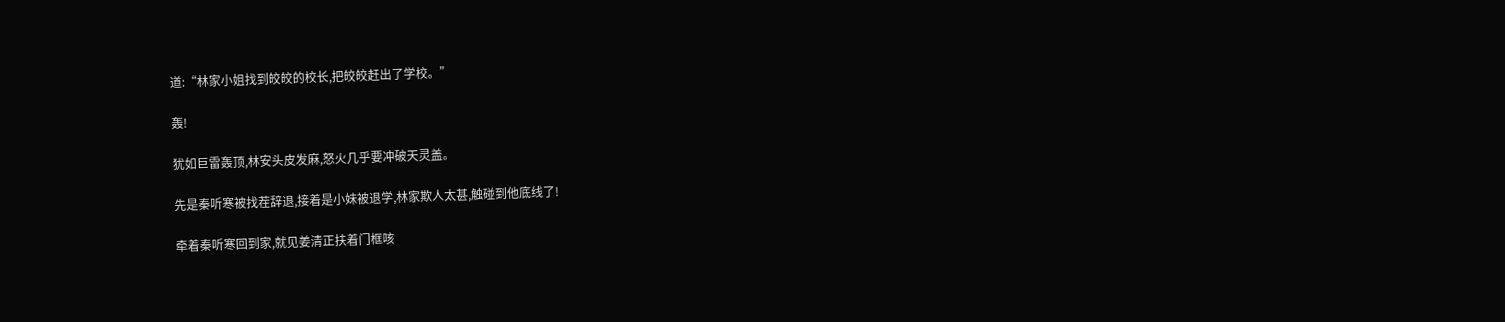道:“林家小姐找到皎皎的校长,把皎皎赶出了学校。”

轰!

犹如巨雷轰顶,林安头皮发麻,怒火几乎要冲破天灵盖。

先是秦听寒被找茬辞退,接着是小妹被退学,林家欺人太甚,触碰到他底线了!

牵着秦听寒回到家,就见姜清正扶着门框咳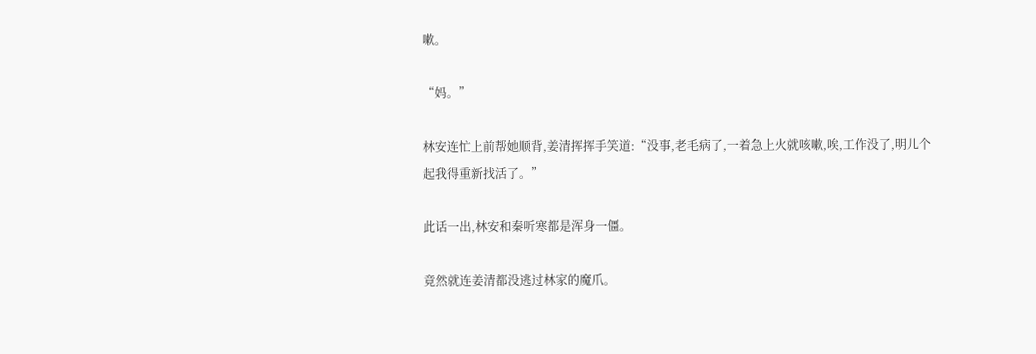嗽。

“妈。”

林安连忙上前帮她顺背,姜清挥挥手笑道:“没事,老毛病了,一着急上火就咳嗽,唉,工作没了,明儿个起我得重新找活了。”

此话一出,林安和秦听寒都是浑身一僵。

竟然就连姜清都没逃过林家的魔爪。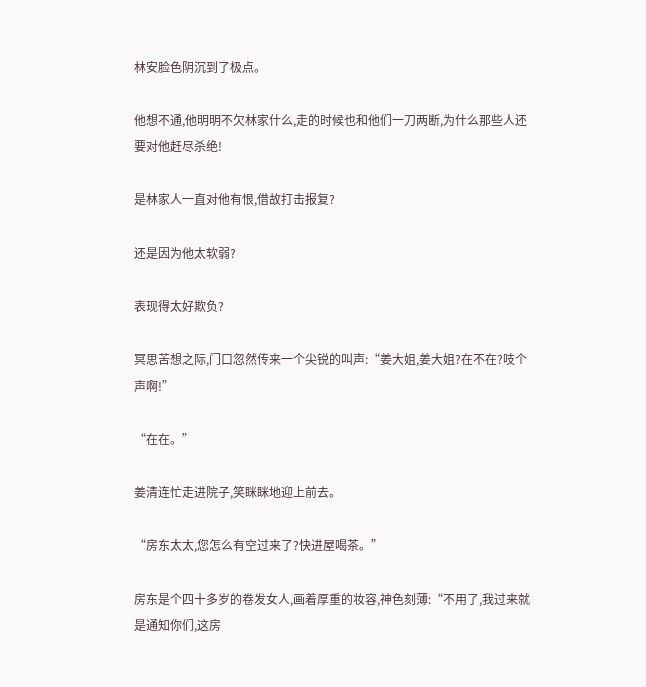林安脸色阴沉到了极点。

他想不通,他明明不欠林家什么,走的时候也和他们一刀两断,为什么那些人还要对他赶尽杀绝!

是林家人一直对他有恨,借故打击报复?

还是因为他太软弱?

表现得太好欺负?

冥思苦想之际,门口忽然传来一个尖锐的叫声:“姜大姐,姜大姐?在不在?吱个声啊!”

“在在。”

姜清连忙走进院子,笑眯眯地迎上前去。

“房东太太,您怎么有空过来了?快进屋喝茶。”

房东是个四十多岁的卷发女人,画着厚重的妆容,神色刻薄:“不用了,我过来就是通知你们,这房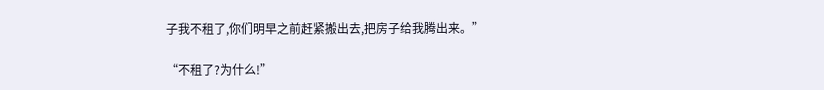子我不租了,你们明早之前赶紧搬出去,把房子给我腾出来。”

“不租了?为什么!”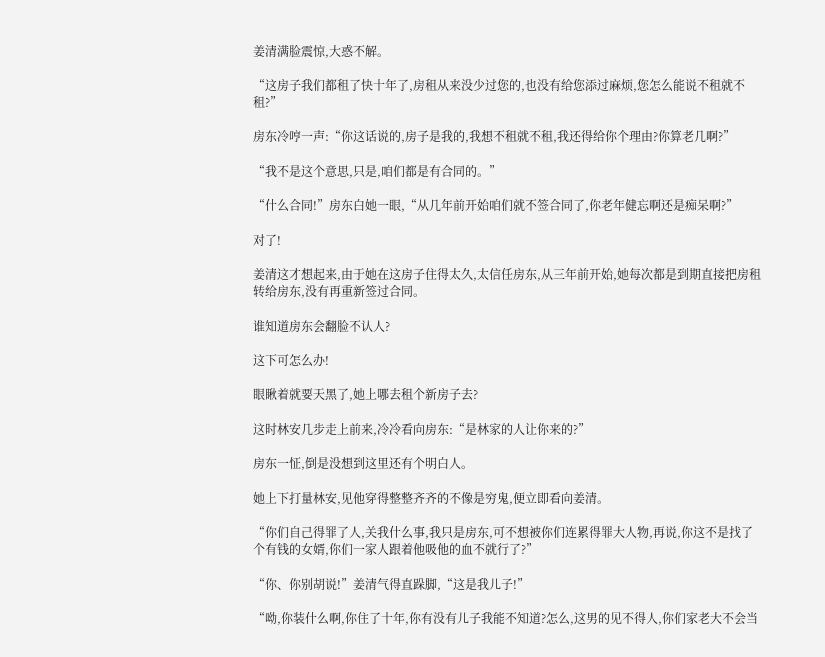姜清满脸震惊,大惑不解。

“这房子我们都租了快十年了,房租从来没少过您的,也没有给您添过麻烦,您怎么能说不租就不租?”

房东冷哼一声:“你这话说的,房子是我的,我想不租就不租,我还得给你个理由?你算老几啊?”

“我不是这个意思,只是,咱们都是有合同的。”

“什么合同!”房东白她一眼,“从几年前开始咱们就不签合同了,你老年健忘啊还是痴呆啊?”

对了!

姜清这才想起来,由于她在这房子住得太久,太信任房东,从三年前开始,她每次都是到期直接把房租转给房东,没有再重新签过合同。

谁知道房东会翻脸不认人?

这下可怎么办!

眼瞅着就要天黑了,她上哪去租个新房子去?

这时林安几步走上前来,冷冷看向房东:“是林家的人让你来的?”

房东一怔,倒是没想到这里还有个明白人。

她上下打量林安,见他穿得整整齐齐的不像是穷鬼,便立即看向姜清。

“你们自己得罪了人,关我什么事,我只是房东,可不想被你们连累得罪大人物,再说,你这不是找了个有钱的女婿,你们一家人跟着他吸他的血不就行了?”

“你、你别胡说!”姜清气得直跺脚,“这是我儿子!”

“呦,你装什么啊,你住了十年,你有没有儿子我能不知道?怎么,这男的见不得人,你们家老大不会当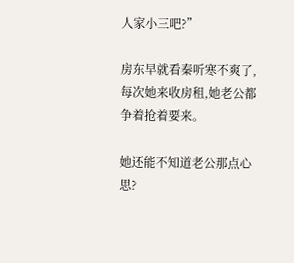人家小三吧?”

房东早就看秦听寒不爽了,每次她来收房租,她老公都争着抢着要来。

她还能不知道老公那点心思?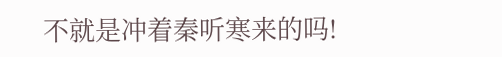不就是冲着秦听寒来的吗!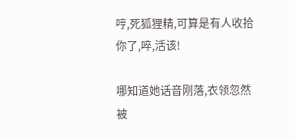哼,死狐狸精,可算是有人收拾你了,啐,活该!

哪知道她话音刚落,衣领忽然被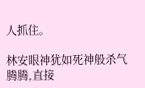人抓住。

林安眼神犹如死神般杀气腾腾,直接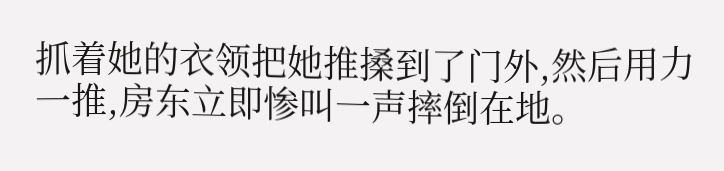抓着她的衣领把她推搡到了门外,然后用力一推,房东立即惨叫一声摔倒在地。